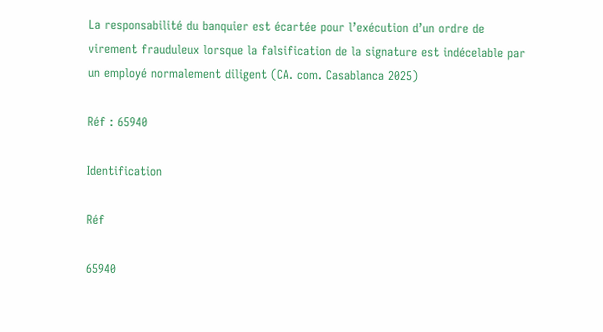La responsabilité du banquier est écartée pour l’exécution d’un ordre de virement frauduleux lorsque la falsification de la signature est indécelable par un employé normalement diligent (CA. com. Casablanca 2025)

Réf : 65940

Identification

Réf

65940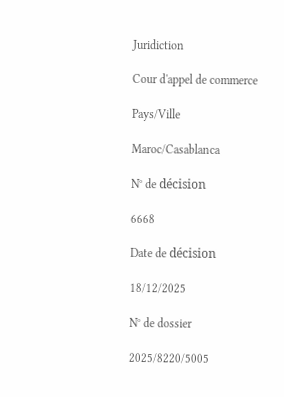Juridiction

Cour d'appel de commerce

Pays/Ville

Maroc/Casablanca

N° de décision

6668

Date de décision

18/12/2025

N° de dossier

2025/8220/5005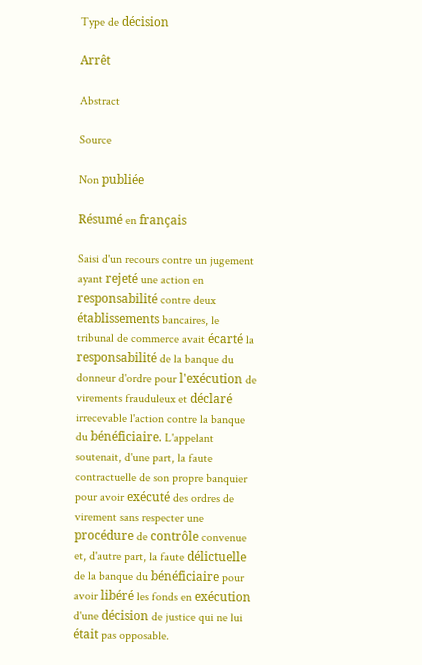Type de décision

Arrêt

Abstract

Source

Non publiée

Résumé en français

Saisi d'un recours contre un jugement ayant rejeté une action en responsabilité contre deux établissements bancaires, le tribunal de commerce avait écarté la responsabilité de la banque du donneur d'ordre pour l'exécution de virements frauduleux et déclaré irrecevable l'action contre la banque du bénéficiaire. L'appelant soutenait, d'une part, la faute contractuelle de son propre banquier pour avoir exécuté des ordres de virement sans respecter une procédure de contrôle convenue et, d'autre part, la faute délictuelle de la banque du bénéficiaire pour avoir libéré les fonds en exécution d'une décision de justice qui ne lui était pas opposable.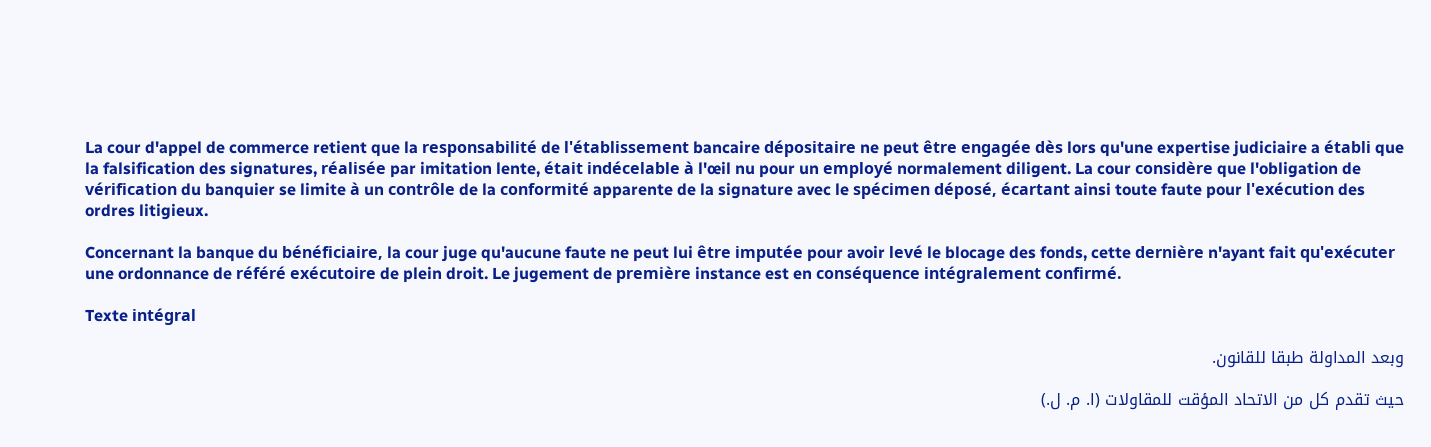La cour d'appel de commerce retient que la responsabilité de l'établissement bancaire dépositaire ne peut être engagée dès lors qu'une expertise judiciaire a établi que la falsification des signatures, réalisée par imitation lente, était indécelable à l'œil nu pour un employé normalement diligent. La cour considère que l'obligation de vérification du banquier se limite à un contrôle de la conformité apparente de la signature avec le spécimen déposé, écartant ainsi toute faute pour l'exécution des ordres litigieux.

Concernant la banque du bénéficiaire, la cour juge qu'aucune faute ne peut lui être imputée pour avoir levé le blocage des fonds, cette dernière n'ayant fait qu'exécuter une ordonnance de référé exécutoire de plein droit. Le jugement de première instance est en conséquence intégralement confirmé.

Texte intégral

وبعد المداولة طبقا للقانون.

حيث تقدم كل من الاتحاد المؤقت للمقاولات (ا. م. ل.)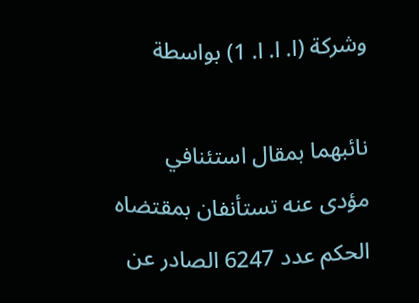وشركة (ا. ا. ا. 1) بواسطة

نائبهما بمقال استئنافي مؤدى عنه تستأنفان بمقتضاه الحكم عدد 6247 الصادر عن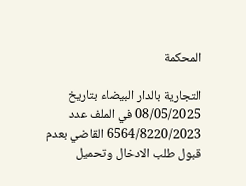المحكمة

التجارية بالدار البيضاء بتاريخ 08/05/2025 في الملف عدد 6564/8220/2023 القاضي بعدم قبول طلب الادخال وتحميل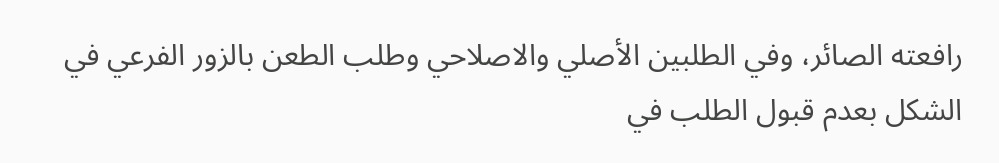رافعته الصائر، وفي الطلبين الأصلي والاصلاحي وطلب الطعن بالزور الفرعي في الشكل بعدم قبول الطلب في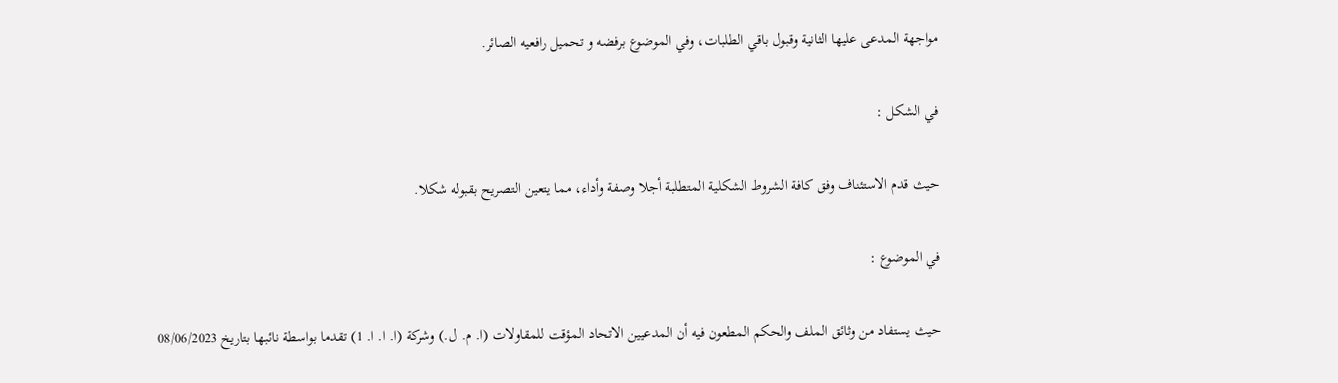مواجهة المدعى عليها الثانية وقبول باقي الطلبات، وفي الموضوع برفضه و تحميل رافعيه الصائر.

في الشكل :

حيث قدم الاستئناف وفق كافة الشروط الشكلية المتطلبة أجلا وصفة وأداء، مما يتعين التصريح بقبوله شكلا.

في الموضوع :

حيث يستفاد من وثائق الملف والحكم المطعون فيه أن المدعيين الاتحاد المؤقت للمقاولات (ا. م. ل.) وشركة (ا. ا. ا. 1) تقدما بواسطة نائبها بتاريخ 08/06/2023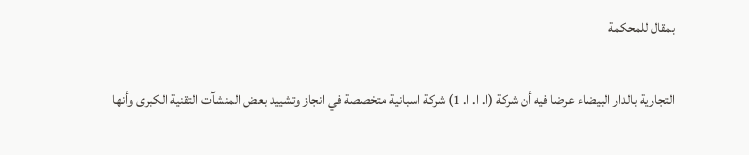بمقال للمحكمة

التجارية بالدار البيضاء عرضا فيه أن شركة (ا. ا. ا. 1) شركة اسبانية متخصصة في انجاز وتشييد بعض المنشآت التقنية الكبرى وأنها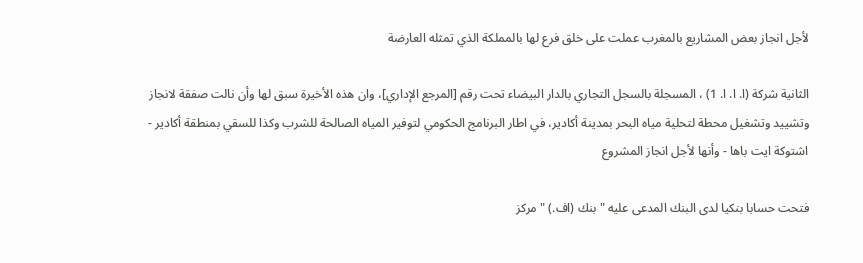لأجل انجاز بعض المشاريع بالمغرب عملت على خلق فرع لها بالمملكة الذي تمثله العارضة

الثانية شركة (ا. ا. ا. 1) ، المسجلة بالسجل التجاري بالدار البيضاء تحت رقم [المرجع الإداري]، وان هذه الأخيرة سبق لها وأن نالت صفقة لانجاز وتشييد وتشغيل محطة لتحلية مياه البحر بمدينة أكادير، في اطار البرنامج الحكومي لتوفير المياه الصالحة للشرب وكذا للسقي بمنطقة أكادير - اشتوكة ايت باها - وأنها لأجل انجاز المشروع

فتحت حسابا بنكيا لدى البنك المدعى عليه " بنك (اف.) " مركز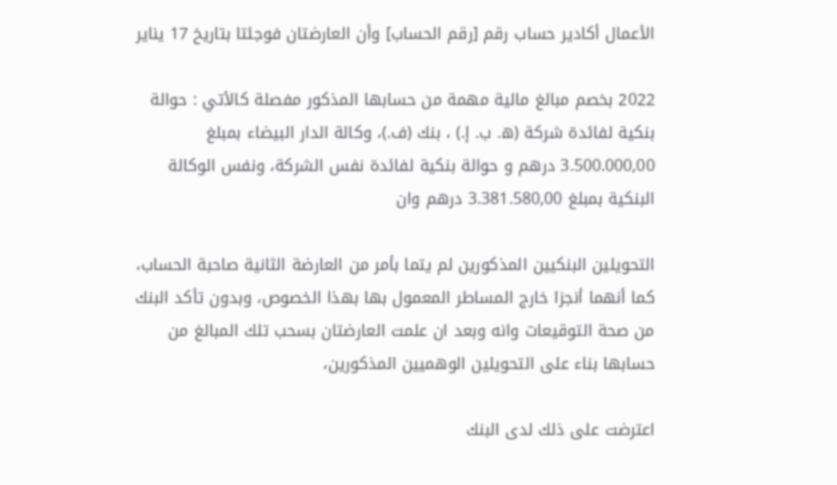الأعمال أكادير حساب رقم [رقم الحساب] وأن العارضتان فوجئتا بتاريخ 17 يناير

2022 بخصم مبالغ مالية مهمة من حسابها المذكور مفصلة كالأتي : حوالة بنكية لفائدة شركة (ه. ب. إ.) ، بنك (ف.)، وكالة الدار البيضاء بمبلغ 3.500.000,00 درهم و حوالة بنكية لفائدة نفس الشركة، ونفس الوكالة البنكية بمبلغ 3.381.580,00 درهم وان

التحويلين البنكيين المذكورين لم يتما بأمر من العارضة الثانية صاحبة الحساب، كما أنهما أنجزا خارج المساطر المعمول بها بهذا الخصوص، وبدون تأكد البنك من صحة التوقيعات وانه وبعد ان علمت العارضتان بسحب تلك المبالغ من حسابها بناء على التحويلين الوهميين المذكورين،

اعترضت على ذلك لدى البنك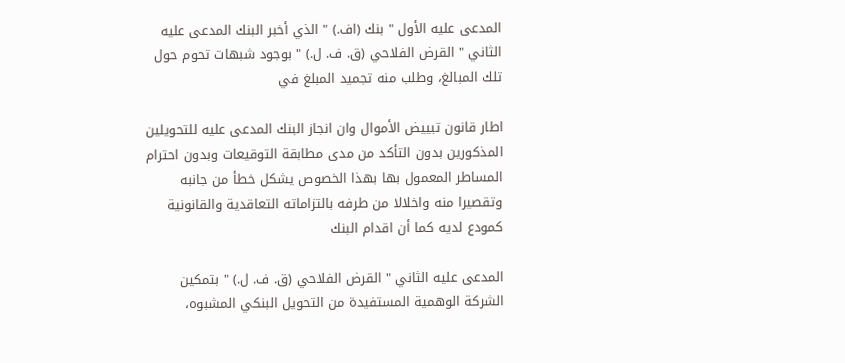المدعى عليه الأول " بنك (اف.) " الذي أخبر البنك المدعى عليه الثاني " القرض الفلاحي (ق. ف. ل.) " بوجود شبهات تحوم حول تلك المبالغ، وطلب منه تجميد المبلغ في

اطار قانون تبييض الأموال وان انجاز البنك المدعى عليه للتحويلين المذكورين بدون التأكد من مدى مطابقة التوقيعات وبدون احترام المساطر المعمول بها بهذا الخصوص يشكل خطأ من جانبه وتقصيرا منه واخلالا من طرفه بالتزاماته التعاقدية والقانونية كمودع لديه كما أن اقدام البنك

المدعى عليه الثاني " القرض الفلاحي (ق. ف. ل.) " بتمكين الشركة الوهمية المستفيدة من التحويل البنكي المشبوه،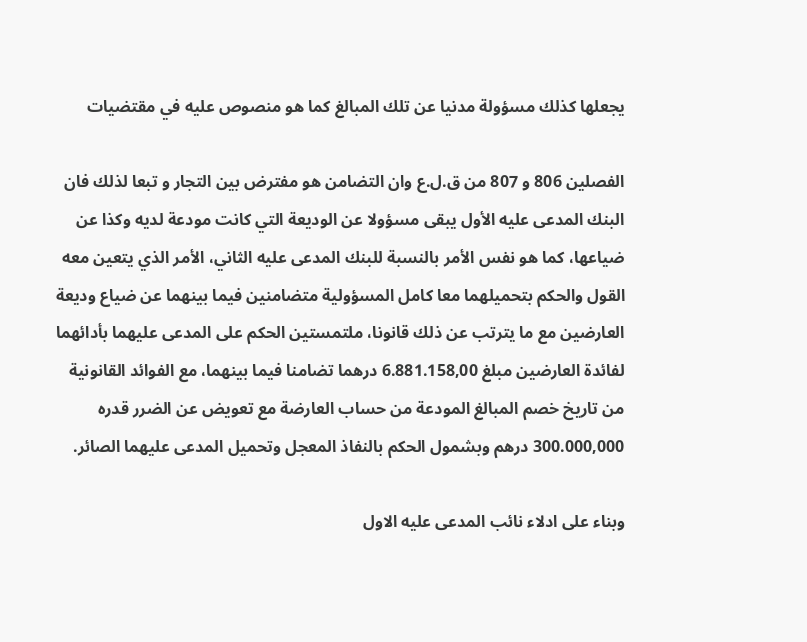يجعلها كذلك مسؤولة مدنيا عن تلك المبالغ كما هو منصوص عليه في مقتضيات

الفصلين 806 و 807 من ق.ل.ع وان التضامن هو مفترض بين التجار و تبعا لذلك فان البنك المدعى عليه الأول يبقى مسؤولا عن الوديعة التي كانت مودعة لديه وكذا عن ضياعها، كما هو نفس الأمر بالنسبة للبنك المدعى عليه الثاني، الأمر الذي يتعين معه القول والحكم بتحميلهما معا كامل المسؤولية متضامنين فيما بينهما عن ضياع وديعة العارضين مع ما يترتب عن ذلك قانونا، ملتمستين الحكم على المدعى عليهما بأدائهما لفائدة العارضين مبلغ 6.881.158,00 درهما تضامنا فيما بينهما، مع الفوائد القانونية من تاريخ خصم المبالغ المودعة من حساب العارضة مع تعويض عن الضرر قدره 300.000,000 درهم وبشمول الحكم بالنفاذ المعجل وتحميل المدعى عليهما الصائر.

وبناء على ادلاء نائب المدعى عليه الاول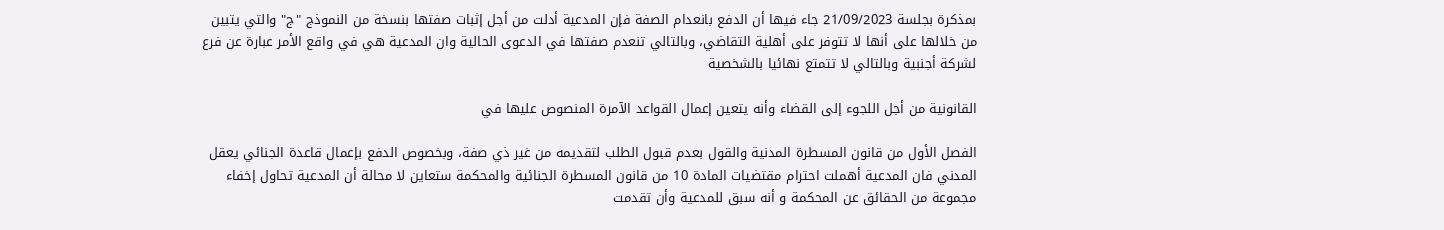بمذكرة بجلسة 21/09/2023 جاء فيها أن الدفع بانعدام الصفة فإن المدعية أدلت من أجل إثبات صفتها بنسخة من النموذج "ج" والتي يتبين من خلالها على أنها لا تتوفر على أهلية التقاضي، وبالتالي تنعدم صفتها في الدعوى الحالية وان المدعية هي في واقع الأمر عبارة عن فرع لشركة أجنبية وبالتالي لا تتمتع نهائيا بالشخصية

القانونية من أجل اللجوء إلى القضاء وأنه يتعين إعمال القواعد الآمرة المنصوص عليها في

الفصل الأول من قانون المسطرة المدنية والقول بعدم قبول الطلب لتقديمه من غير ذي صفة، وبخصوص الدفع بإعمال قاعدة الجنائي يعقل المدني فان المدعية أهملت احترام مقتضيات المادة 10 من قانون المسطرة الجنائية والمحكمة ستعاين لا محالة أن المدعية تحاول إخفاء مجموعة من الحقائق عن المحكمة و أنه سبق للمدعية وأن تقدمت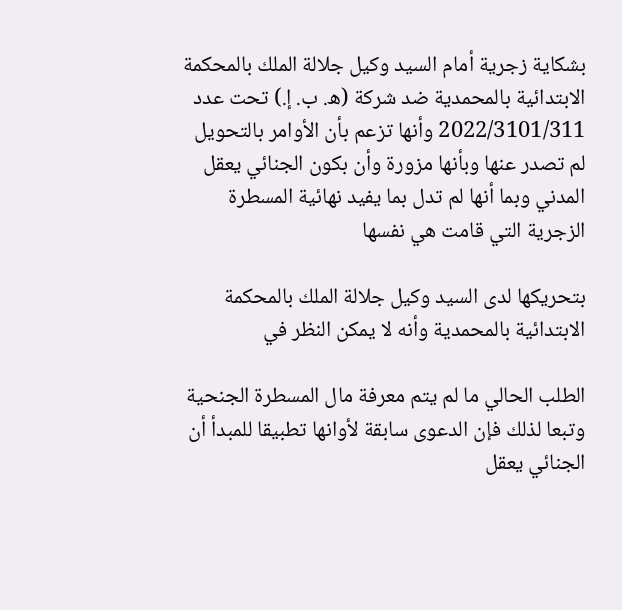بشكاية زجرية أمام السيد وكيل جلالة الملك بالمحكمة الابتدائية بالمحمدية ضد شركة (ه. ب. إ.) تحت عدد 2022/3101/311 وأنها تزعم بأن الأوامر بالتحويل لم تصدر عنها وبأنها مزورة وأن بكون الجنائي يعقل المدني وبما أنها لم تدل بما يفيد نهائية المسطرة الزجرية التي قامت هي نفسها

بتحريكها لدى السيد وكيل جلالة الملك بالمحكمة الابتدائية بالمحمدية وأنه لا يمكن النظر في

الطلب الحالي ما لم يتم معرفة مال المسطرة الجنحية وتبعا لذلك فإن الدعوى سابقة لأوانها تطبيقا للمبدأ أن الجنائي يعقل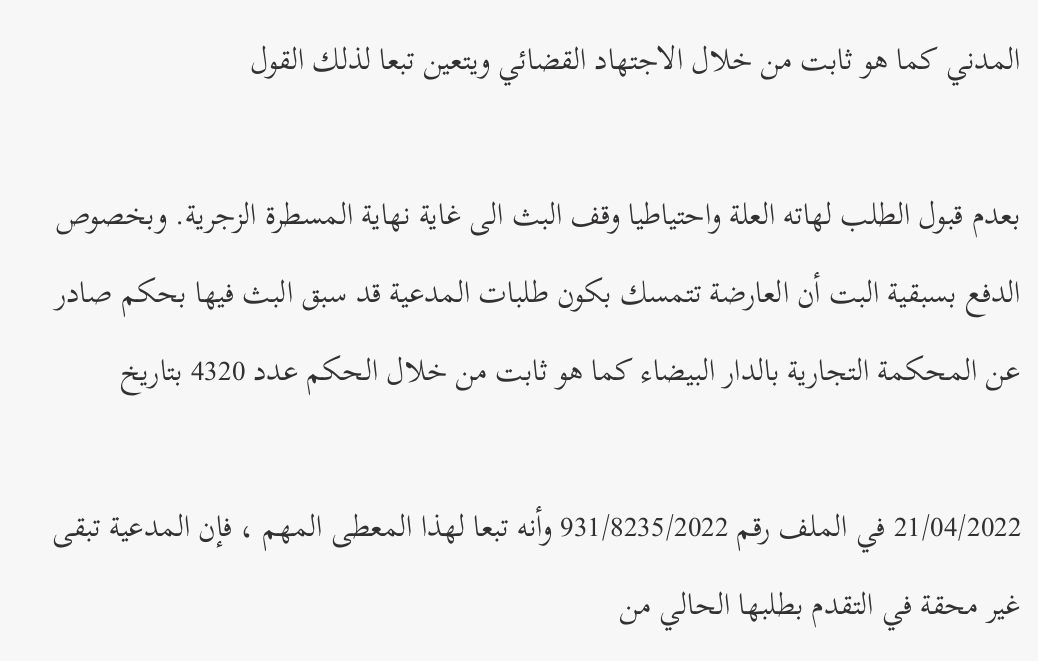المدني كما هو ثابت من خلال الاجتهاد القضائي ويتعين تبعا لذلك القول

بعدم قبول الطلب لهاته العلة واحتياطيا وقف البث الى غاية نهاية المسطرة الزجرية. وبخصوص الدفع بسبقية البت أن العارضة تتمسك بكون طلبات المدعية قد سبق البث فيها بحكم صادر عن المحكمة التجارية بالدار البيضاء كما هو ثابت من خلال الحكم عدد 4320 بتاريخ

21/04/2022 في الملف رقم 931/8235/2022 وأنه تبعا لهذا المعطى المهم ، فإن المدعية تبقى غير محقة في التقدم بطلبها الحالي من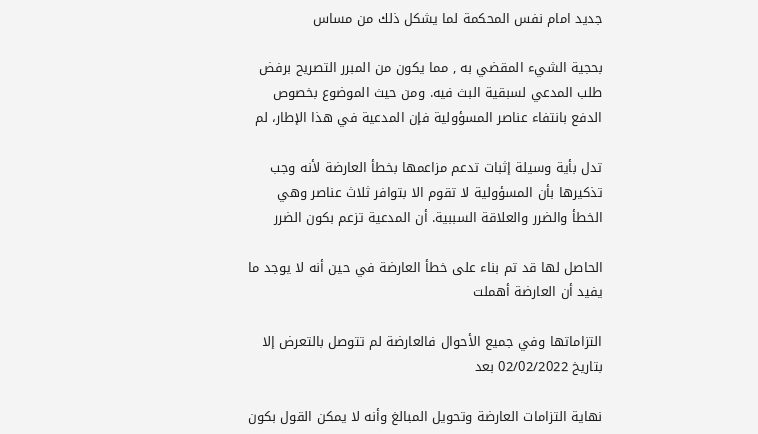جدید امام نفس المحكمة لما يشكل ذلك من مساس

بحجية الشيء المقضي به , مما يكون من المبرر التصريح برفض طلب المدعي لسبقية البث فيه. ومن حيث الموضوع بخصوص الدفع بانتفاء عناصر المسؤولية فإن المدعية في هذا الإطار، لم

تدل بأية وسيلة إثبات تدعم مزاعمها بخطأ العارضة لأنه وجب تذكيرها بأن المسؤولية لا تقوم الا بتوافر ثلاث عناصر وهي الخطأ والضرر والعلاقة السببية. أن المدعية تزعم بكون الضرر

الحاصل لها قد تم بناء على خطأ العارضة في حين أنه لا يوجد ما يفيد أن العارضة أهملت

التزاماتها وفي جميع الأحوال فالعارضة لم تتوصل بالتعرض إلا بتاريخ 02/02/2022 بعد

نهاية التزامات العارضة وتحويل المبالغ وأنه لا يمكن القول بكون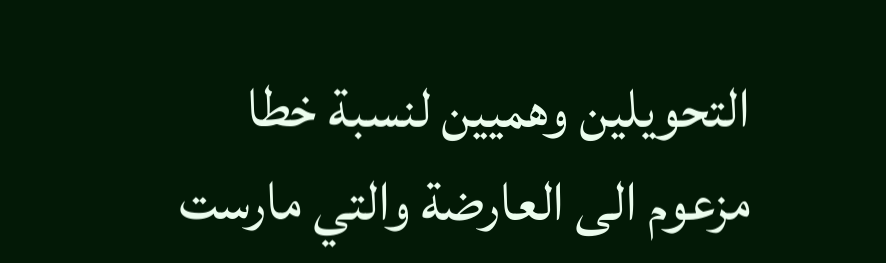التحويلين وهميين لنسبة خطا مزعوم الى العارضة والتي مارست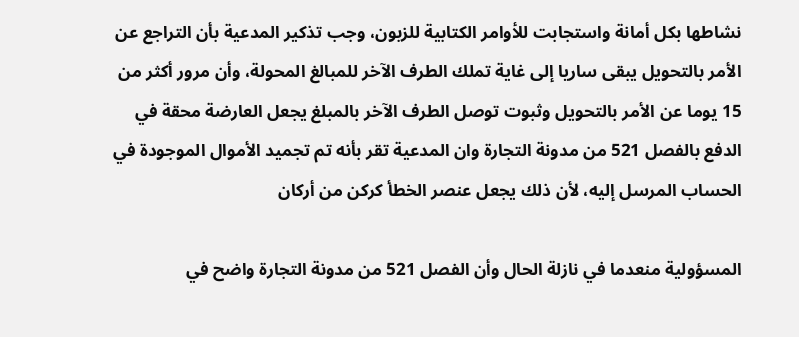نشاطها بكل أمانة واستجابت للأوامر الكتابية للزبون، وجب تذكير المدعية بأن التراجع عن الأمر بالتحويل يبقى ساريا إلى غاية تملك الطرف الآخر للمبالغ المحولة، وأن مرور أكثر من 15 يوما عن الأمر بالتحويل وثبوت توصل الطرف الآخر بالمبلغ يجعل العارضة محقة في الدفع بالفصل 521 من مدونة التجارة وان المدعية تقر بأنه تم تجميد الأموال الموجودة في الحساب المرسل إليه، لأن ذلك يجعل عنصر الخطأ كركن من أركان

المسؤولية منعدما في نازلة الحال وأن الفصل 521 من مدونة التجارة واضح في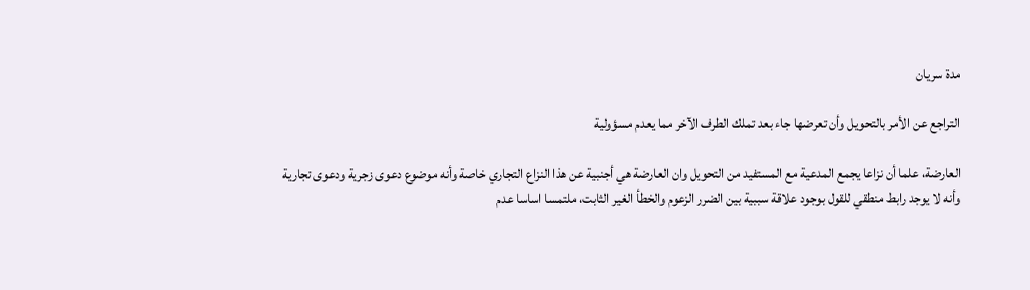مدة سريان

التراجع عن الأمر بالتحويل وأن تعرضها جاء بعد تملك الطرف الآخر مما يعدم مسؤولية

العارضة، علما أن نزاعا يجمع المدعية مع المستفيد من التحويل وان العارضة هي أجنبية عن هذا النزاع التجاري خاصة وأنه موضوع دعوى زجرية ودعوى تجارية وأنه لا يوجد رابط منطقي للقول بوجود علاقة سببية بين الضرر الزعوم والخطأ الغير الثابت، ملتمسا اساسا عدم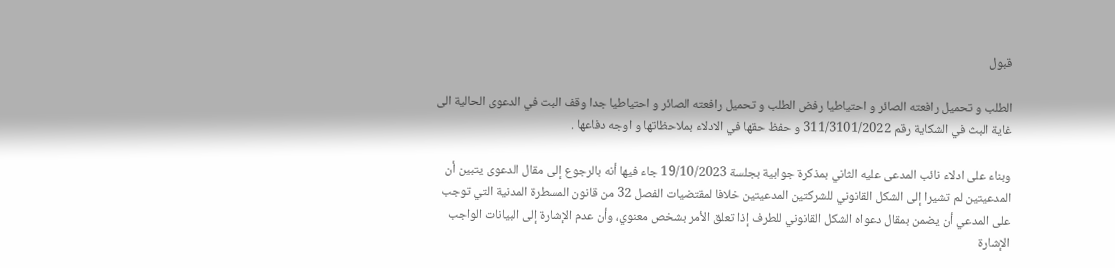قبول

الطلب و تحميل رافعته الصائر و احتياطيا رفض الطلب و تحميل رافعته الصائر و احتياطيا جدا وقف البت في الدعوى الحالية الى غاية البث في الشكاية رقم 311/3101/2022 و حفظ حقها في الادلاء بملاحظاتها و اوجه دفاعها .

وبناء على ادلاء نائب المدعى عليه الثاني بمذكرة جوابية بجلسة 19/10/2023 جاء فيها أنه بالرجوع إلى مقال الدعوى يتبين أن المدعيتين لم تشيرا إلى الشكل القانوني للشركتين المدعيتين خلافا لمقتضيات الفصل 32 من قانون المسطرة المدنية التي توجب على المدعي أن يضمن بمقال دعواه الشكل القانوني للطرف إذا تعلق الأمر بشخص معنوي، وأن عدم الإشارة إلى البيانات الواجب الإشارة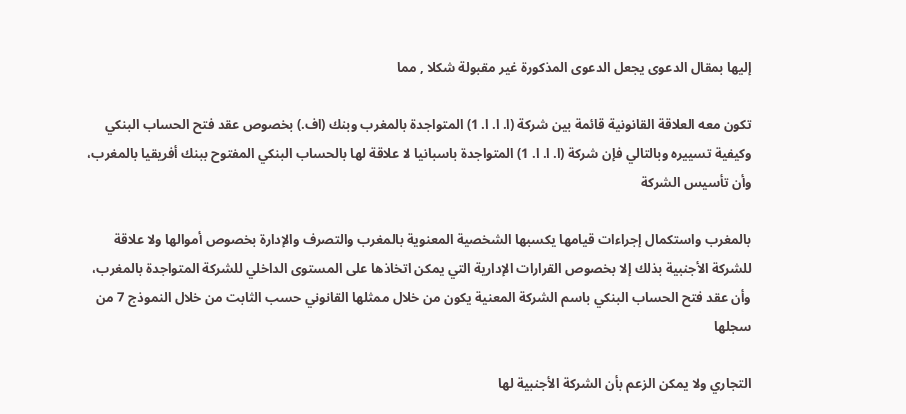إليها بمقال الدعوى يجعل الدعوى المذكورة غير مقبولة شكلا , مما

تكون معه العلاقة القانونية قائمة بين شركة (ا. ا. ا. 1) المتواجدة بالمغرب وبنك (اف.) بخصوص عقد فتح الحساب البنكي وكيفية تسييره وبالتالي فإن شركة (ا. ا. ا. 1) المتواجدة باسبانيا لا علاقة لها بالحساب البنكي المفتوح ببنك أفريقيا بالمغرب، وأن تأسيس الشركة

بالمغرب واستكمال إجراءات قيامها يكسبها الشخصية المعنوية بالمغرب والتصرف والإدارة بخصوص أموالها ولا علاقة للشركة الأجنبية بذلك إلا بخصوص القرارات الإدارية التي يمكن اتخاذها على المستوى الداخلي للشركة المتواجدة بالمغرب، وأن عقد فتح الحساب البنكي باسم الشركة المعنية يكون من خلال ممثلها القانوني حسب الثابت من خلال النموذج 7 من سجلها

التجاري ولا يمكن الزعم بأن الشركة الأجنبية لها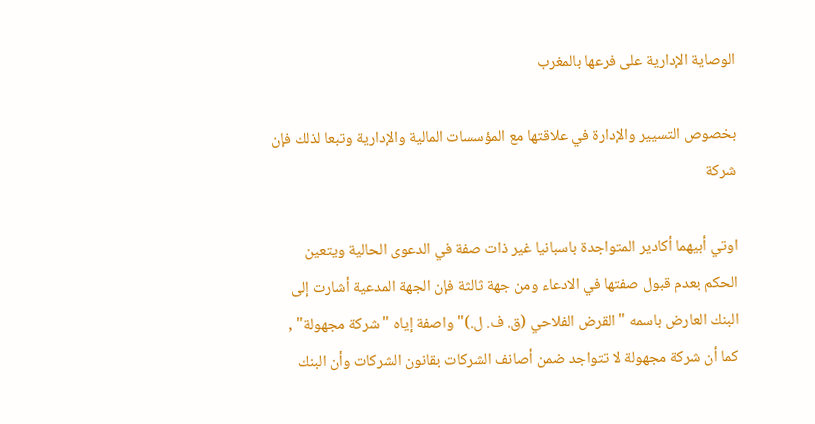الوصاية الإدارية على فرعها بالمغرب

بخصوص التسيير والإدارة في علاقتها مع المؤسسات المالية والإدارية وتبعا لذلك فإن شركة

اوتي أبيهما أكادير المتواجدة باسبانيا غير ذات صفة في الدعوى الحالية ويتعين الحكم بعدم قبول صفتها في الادعاء ومن جهة ثالثة فإن الجهة المدعية أشارت إلى البنك العارض باسمه "القرض الفلاحي (ق. ف. ل.)" واصفة إياه "شركة مجهولة" , كما أن شركة مجهولة لا تتواجد ضمن أصانف الشركات بقانون الشركات وأن البنك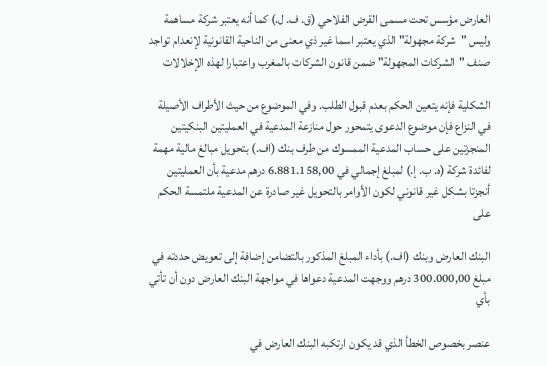العارض مؤسس تحت مسمى القرض الفلاحي (ق. ف. ل.) كما أنه يعتبر شركة مساهمة وليس "شركة مجهولة" الذي يعتبر اسما غير ذي معنى من الناحية القانونية لإنعدام تواجد صنف "الشركات المجهولة" ضمن قانون الشركات بالمغرب واعتبارا لهذه الإخلالات

الشكلية فإنه يتعين الحكم بعدم قبول الطلب. وفي الموضوع من حيث الأطراف الأصيلة في النزاع فإن موضوع الدعوى يتمحور حول منازعة المدعية في العمليتين البنكيتين المنجزتين على حساب المدعية الممسوك من طرف بنك (اف.) بتحويل مبالغ مالية مهمة لفائدة شركة (ه. ب. إ.) لمبلغ إجمالي في 6.881.158,00 درهم مدعية بأن العمليتين أنجزتا بشكل غير قانوني لكون الأوامر بالتحويل غير صادرة عن المدعية ملتمسة الحكم على

البنك العارض وبنك (اف.) بأداء المبلغ المذكور بالتضامن إضافة إلى تعويض حددته في مبلغ 300.000,00 درهم ووجهت المدعية دعواها في مواجهة البنك العارض دون أن تأتي بأي

عنصر بخصوص الخطأ الذي قد يكون ارتكبه البنك العارض في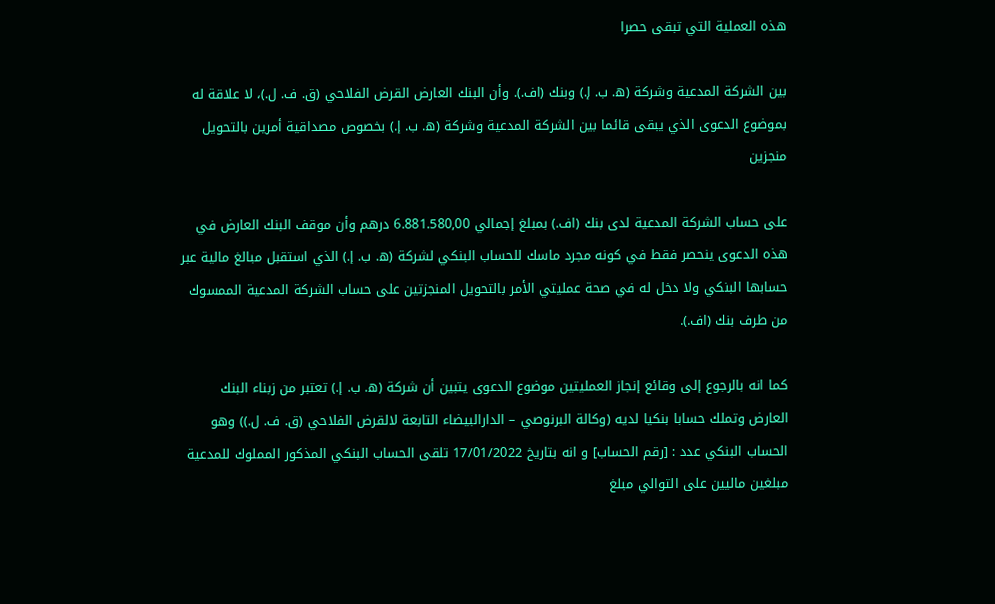هذه العملية التي تبقى حصرا

بين الشركة المدعية وشركة (ه. ب. إ.) وبنك (اف.). وأن البنك العارض القرض الفلاحي (ق. ف. ل.)، لا علاقة له بموضوع الدعوى الذي يبقى قائما بين الشركة المدعية وشركة (ه. ب. إ.) بخصوص مصداقية أمرين بالتحويل منجزين

على حساب الشركة المدعية لدى بنك (اف.) بمبلغ إجمالي 6.881.580,00 درهم وأن موقف البنك العارض في هذه الدعوى ينحصر فقط في كونه مجرد ماسك للحساب البنكي لشركة (ه. ب. إ.) الذي استقبل مبالغ مالية عبر حسابها البنكي ولا دخل له في صحة عمليتي الأمر بالتحويل المنجزتين على حساب الشركة المدعية الممسوك من طرف بنك (اف.).

كما انه بالرجوع إلى وقائع إنجاز العمليتين موضوع الدعوى يتبين أن شركة (ه. ب. إ.) تعتبر من زبناء البنك العارض وتملك حسابا بنكيا لديه (وكالة البرنوصي – الدارالبيضاء التابعة لالقرض الفلاحي (ق. ف. ل.)) وهو الحساب البنكي عدد : [رقم الحساب] و انه بتاريخ 17/01/2022 تلقى الحساب البنكي المذكور المملوك للمدعية مبلغين ماليين على التوالي مبلغ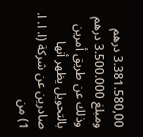3.381.580,00 درهم ومبلغ 3.500.000 درهم وذلك عن طريق أمرين بالتحويل يظهر أنها صادرين عن شركة (ا. ا. ا. 1) من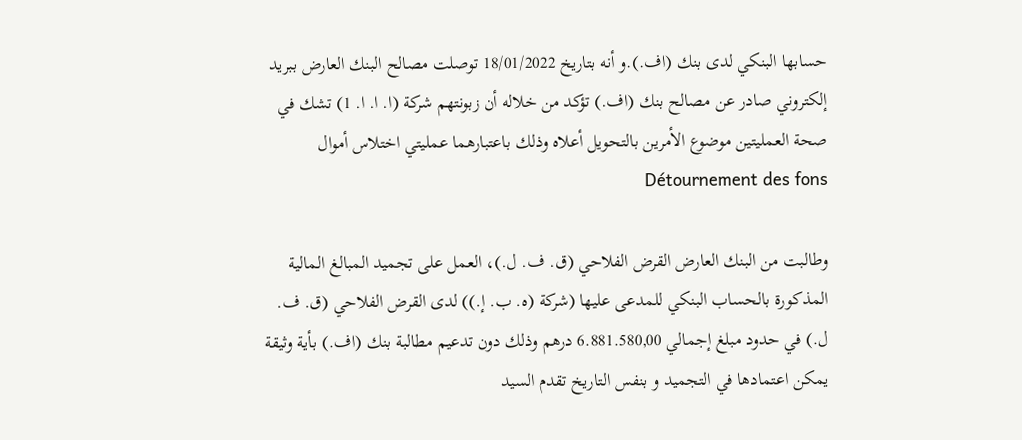حسابها البنكي لدى بنك (اف.).و أنه بتاريخ 18/01/2022 توصلت مصالح البنك العارض ببريد إلكتروني صادر عن مصالح بنك (اف.) تؤكد من خلاله أن زبونتهم شركة (ا. ا. ا. 1) تشك في صحة العمليتين موضوع الأمرين بالتحويل أعلاه وذلك باعتبارهما عمليتي اختلاس أموال Détournement des fons

وطالبت من البنك العارض القرض الفلاحي (ق. ف. ل.)، العمل على تجميد المبالغ المالية المذكورة بالحساب البنكي للمدعى عليها (شركة (ه. ب. إ.)) لدى القرض الفلاحي (ق. ف. ل.) في حدود مبلغ إجمالي 6.881.580,00 درهم وذلك دون تدعيم مطالبة بنك (اف.) بأية وثيقة يمكن اعتمادها في التجميد و بنفس التاريخ تقدم السيد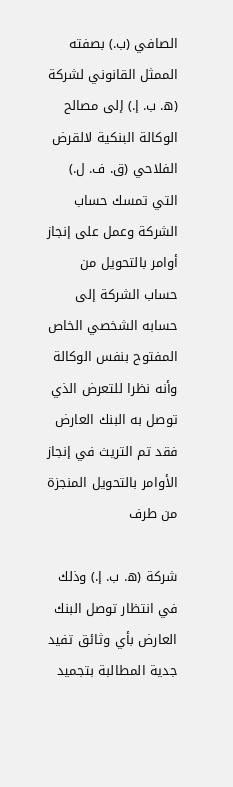الصافي (ب.) بصفته الممثل القانوني لشركة (ه. ب. إ.) إلى مصالح الوكالة البنكية لالقرض الفلاحي (ق. ف. ل.) التي تمسك حساب الشركة وعمل على إنجاز أوامر بالتحويل من حساب الشركة إلى حسابه الشخصي الخاص المفتوح بنفس الوكالة وأنه نظرا للتعرض الذي توصل به البنك العارض فقد تم التريث في إنجاز الأوامر بالتحويل المنجزة من طرف

شركة (ه. ب. إ.) وذلك في انتظار توصل البنك العارض بأي وثائق تفيد جدية المطالبة بتجميد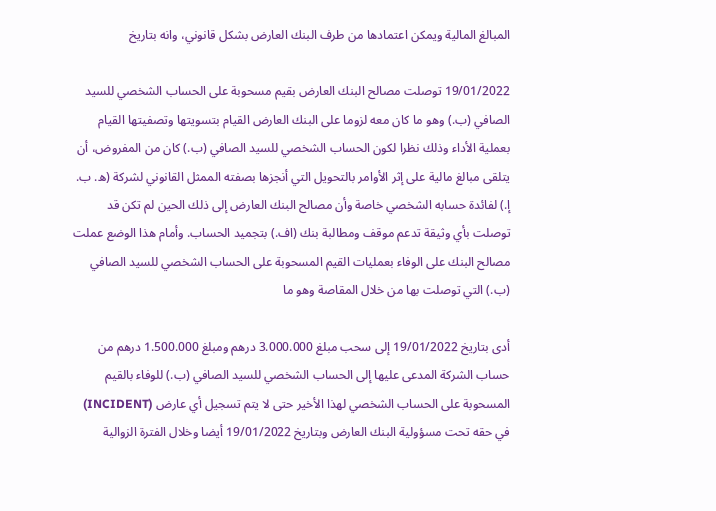المبالغ المالية ويمكن اعتمادها من طرف البنك العارض بشكل قانوني، وانه بتاريخ

19/01/2022 توصلت مصالح البنك العارض بقيم مسحوبة على الحساب الشخصي للسيد الصافي (ب.) وهو ما كان معه لزوما على البنك العارض القيام بتسويتها وتصفيتها القيام بعملية الأداء وذلك نظرا لكون الحساب الشخصي للسيد الصافي (ب.) كان من المفروض، أن يتلقى مبالغ مالية على إثر الأوامر بالتحويل التي أنجزها بصفته الممثل القانوني لشركة (ه. ب. إ.) لفائدة حسابه الشخصي خاصة وأن مصالح البنك العارض إلى ذلك الحين لم تكن قد توصلت بأي وثيقة تدعم موقف ومطالبة بنك (اف.) بتجميد الحساب. وأمام هذا الوضع عملت مصالح البنك على الوفاء بعمليات القيم المسحوبة على الحساب الشخصي للسيد الصافي (ب.) التي توصلت بها من خلال المقاصة وهو ما

أدى بتاريخ 19/01/2022 إلى سحب مبلغ 3.000.000 درهم ومبلغ 1.500.000 درهم من حساب الشركة المدعى عليها إلى الحساب الشخصي للسيد الصافي (ب.) للوفاء بالقيم المسحوبة على الحساب الشخصي لهذا الأخير حتى لا يتم تسجيل أي عارض (INCIDENT) في حقه تحت مسؤولية البنك العارض وبتاريخ 19/01/2022 أيضا وخلال الفترة الزوالية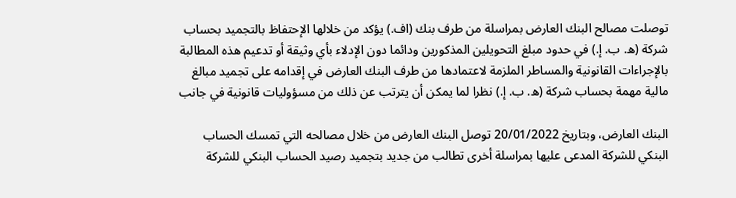توصلت مصالح البنك العارض بمراسلة من طرف بنك (اف.) يؤكد من خلالها الإحتفاظ بالتجميد بحساب شركة (ه. ب. إ.) في حدود مبلغ التحويلين المذكورين ودائما دون الإدلاء بأي وثيقة أو تدعيم هذه المطالبة بالإجراءات القانونية والمساطر الملزمة لاعتمادها من طرف البنك العارض في إقدامه على تجميد مبالغ مالية مهمة بحساب شركة (ه. ب. إ.) نظرا لما يمكن أن يترتب عن ذلك من مسؤوليات قانونية في جانب

البنك العارض، وبتاريخ 20/01/2022 توصل البنك العارض من خلال مصالحه التي تمسك الحساب البنكي للشركة المدعى عليها بمراسلة أخرى تطالب من جديد بتجميد رصيد الحساب البنكي للشركة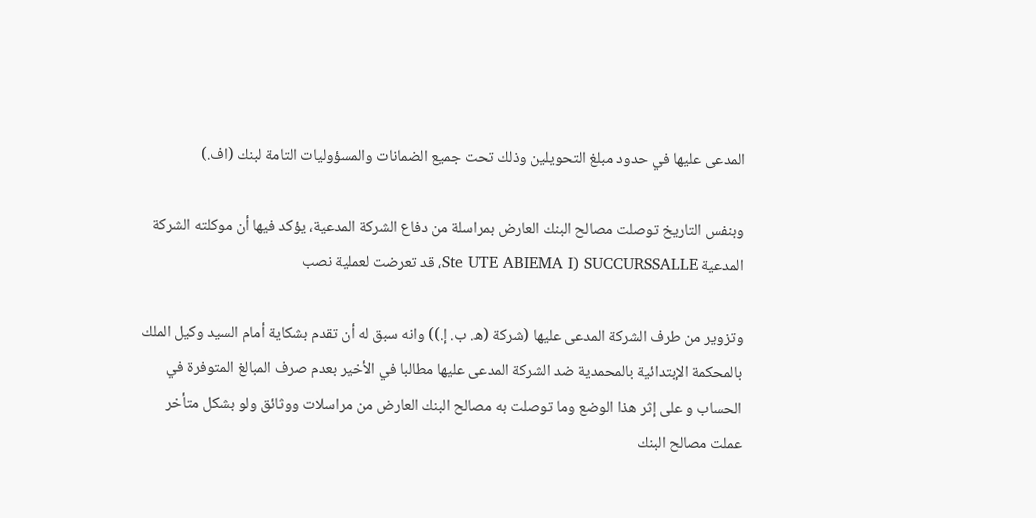المدعى عليها في حدود مبلغ التحويلين وذلك تحت جميع الضمانات والمسؤوليات التامة لبنك (اف.)

وبنفس التاريخ توصلت مصالح البنك العارض بمراسلة من دفاع الشركة المدعية، يؤكد فيها أن موكلته الشركة المدعية Ste UTE ABIEMA I) SUCCURSSALLE، قد تعرضت لعملية نصب

وتزوير من طرف الشركة المدعى عليها (شركة (ه. ب. إ.)) وانه سبق له أن تقدم بشكاية أمام السيد وكيل الملك بالمحكمة الإبتدائية بالمحمدية ضد الشركة المدعى عليها مطالبا في الأخير بعدم صرف المبالغ المتوفرة في الحساب و على إثر هذا الوضع وما توصلت به مصالح البنك العارض من مراسلات ووثائق ولو بشكل متأخر عملت مصالح البنك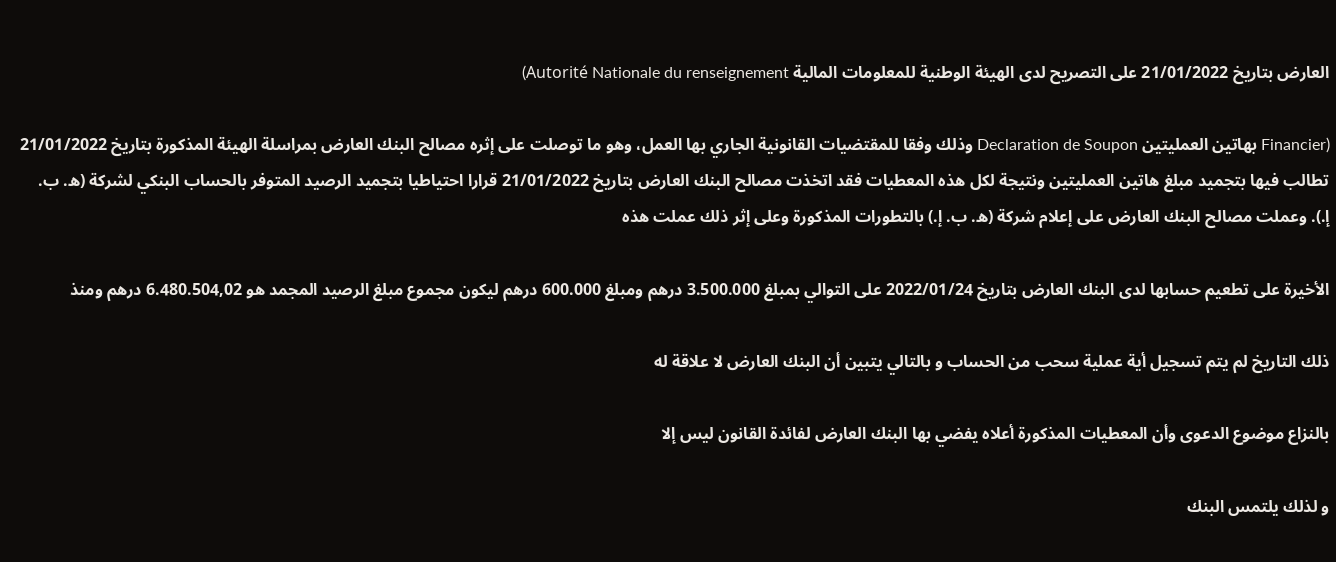العارض بتاريخ 21/01/2022 على التصريح لدى الهيئة الوطنية للمعلومات المالية Autorité Nationale du renseignement)

(Financier بهاتين العمليتين Declaration de Soupon وذلك وفقا للمقتضيات القانونية الجاري بها العمل، وهو ما توصلت على إثره مصالح البنك العارض بمراسلة الهيئة المذكورة بتاريخ 21/01/2022 تطالب فيها بتجميد مبلغ هاتين العمليتين ونتيجة لكل هذه المعطيات فقد اتخذت مصالح البنك العارض بتاريخ 21/01/2022 قرارا احتياطيا بتجميد الرصيد المتوفر بالحساب البنكي لشركة (ه. ب. إ.). وعملت مصالح البنك العارض على إعلام شركة (ه. ب. إ.) بالتطورات المذكورة وعلى إثر ذلك عملت هذه

الأخيرة على تطعيم حسابها لدى البنك العارض بتاريخ 2022/01/24 على التوالي بمبلغ 3.500.000 درهم ومبلغ 600.000 درهم ليكون مجموع مبلغ الرصيد المجمد هو 6.480.504,02 درهم ومنذ

ذلك التاريخ لم يتم تسجيل أية عملية سحب من الحساب و بالتالي يتبين أن البنك العارض لا علاقة له

بالنزاع موضوع الدعوى وأن المعطيات المذكورة أعلاه يفضي بها البنك العارض لفائدة القانون ليس إلا

و لذلك يلتمس البنك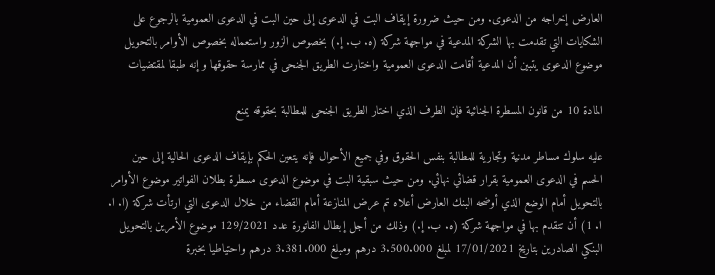العارض إخراجه من الدعوى. ومن حيث ضرورة إيقاف البت في الدعوى إلى حين البت في الدعوى العمومية بالرجوع على الشكايات التي تقدمت بها الشركة المدعية في مواجهة شركة (ه. ب. إ.) بخصوص الزور واستعماله بخصوص الأوامر بالتحويل موضوع الدعوى يتبين أن المدعية أقامت الدعوى العمومية واختارت الطريق الجنحى في ممارسة حقوقها و إنه طبقا لمقتضيات

المادة 10 من قانون المسطرة الجنائية فإن الطرف الذي اختار الطريق الجنحى للمطالبة بحقوقه يمنع

عليه سلوك مساطر مدنية وتجارية للمطالبة بنفس الحقوق وفي جميع الأحوال فإنه يتعين الحكم بإيقاف الدعوى الحالية إلى حين الحسم في الدعوى العمومية بقرار قضائي نهائي. ومن حيث سبقية البت في موضوع الدعوى مسطرة بطلان الفواتير موضوع الأوامر بالتحويل أمام الوضع الذي أوضحه البنك العارض أعلاه تم عرض المنازعة أمام القضاء من خلال الدعوى التي ارتأت شركة (ا. ا. ا. 1) أن تتقدم بها في مواجهة شركة (ه. ب. إ.) وذلك من أجل إبطال الفاتورة عدد 129/2021 موضوع الأمرين بالتحويل البنكي الصادرين بتاريخ 17/01/2021 لمبلغ 3.500.000 درهم ومبلغ 3.381.000 درهم واحتياطيا بخبرة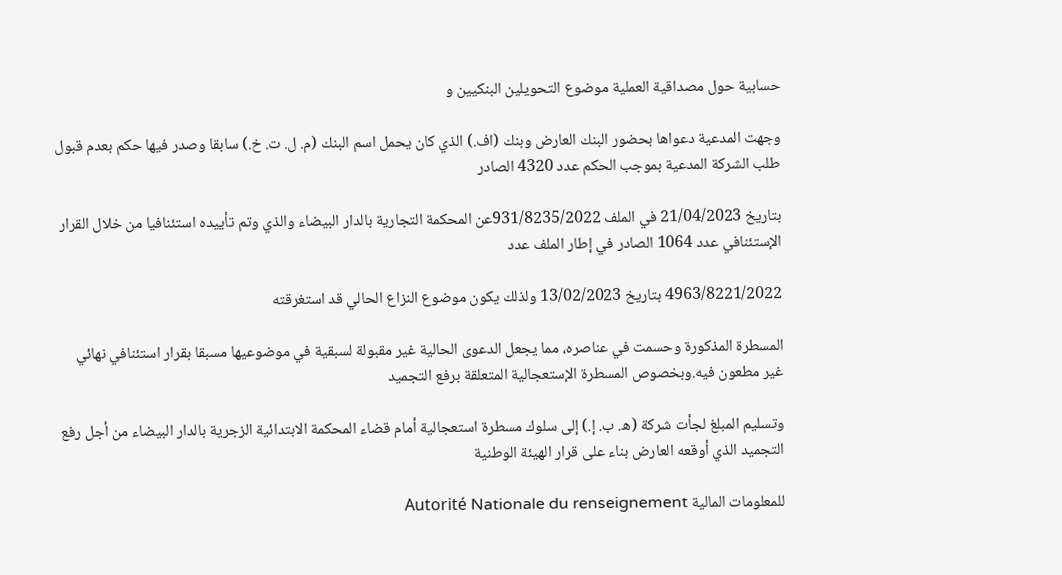حسابية حول مصداقية العملية موضوع التحويلين البنكيين و

وجهت المدعية دعواها بحضور البنك العارض وبنك (اف.) الذي كان يحمل اسم البنك (م. ل. ت. خ.) سابقا وصدر فيها حكم بعدم قبول طلب الشركة المدعية بموجب الحكم عدد 4320 الصادر

بتاريخ 21/04/2023 في الملف 931/8235/2022عن المحكمة التجارية بالدار البيضاء والذي وتم تأييده استئنافيا من خلال القرار الإستئنافي عدد 1064 الصادر في إطار الملف عدد

4963/8221/2022 بتاريخ 13/02/2023 ولذلك يكون موضوع النزاع الحالي قد استغرقته

المسطرة المذكورة وحسمت في عناصره، مما يجعل الدعوى الحالية غير مقبولة لسبقية في موضوعيها مسبقا بقرار استئنافي نهائي غير مطعون فيه.وبخصوص المسطرة الإستعجالية المتعلقة برفع التجميد

وتسليم المبلغ لجأت شركة (ه. ب. إ.) إلى سلوك مسطرة استعجالية أمام قضاء المحكمة الابتدائية الزجرية بالدار البيضاء من أجل رفع التجميد الذي أوقعه العارض بناء على قرار الهيئة الوطنية

للمعلومات المالية Autorité Nationale du renseignement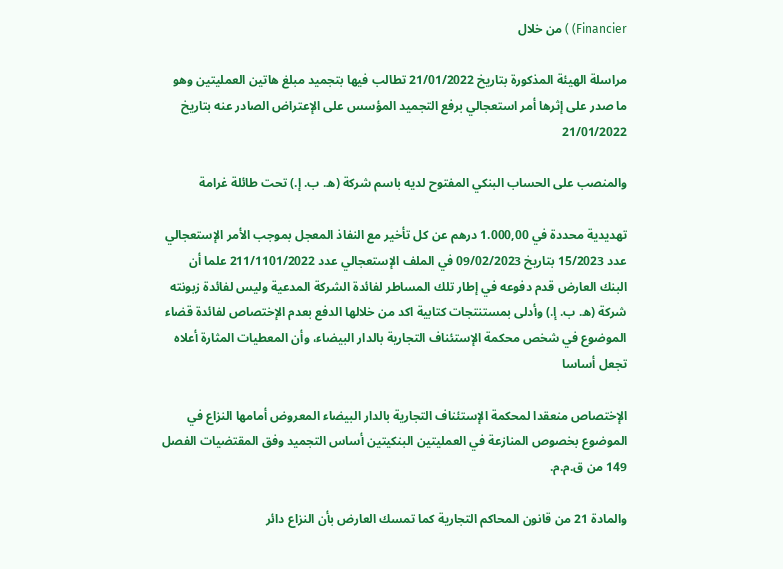Financier) ) من خلال

مراسلة الهيئة المذكورة بتاريخ 21/01/2022 تطالب فيها بتجميد مبلغ هاتين العمليتين وهو ما صدر على إثرها أمر استعجالي برفع التجميد المؤسس على الإعتراض الصادر عنه بتاريخ 21/01/2022

والمنصب على الحساب البنكي المفتوح لديه باسم شركة (ه. ب. إ.) تحت طائلة غرامة

تهديدية محددة في 1.000,00 درهم عن كل تأخير مع النفاذ المعجل بموجب الأمر الإستعجالي عدد 15/2023 بتاريخ 09/02/2023 في الملف الإستعجالي عدد 211/1101/2022 علما أن البنك العارض قدم دفوعه في إطار تلك المساطر لفائدة الشركة المدعية وليس لفائدة زبونته شركة (ه. ب. إ.) وأدلى بمستنتجات كتابية اكد من خلالها الدفع بعدم الإختصاص لفائدة قضاء الموضوع في شخص محكمة الإستئناف التجارية بالدار البيضاء، وأن المعطيات المثارة أعلاه تجعل أساسا

الإختصاص منعقدا لمحكمة الإستئناف التجارية بالدار البيضاء المعروض أمامها النزاع في الموضوع بخصوص المنازعة في العمليتين البنكيتين أساس التجميد وفق المقتضيات الفصل 149 من ق.م.م.

والمادة 21 من قانون المحاكم التجارية كما تمسك العارض بأن النزاع دائر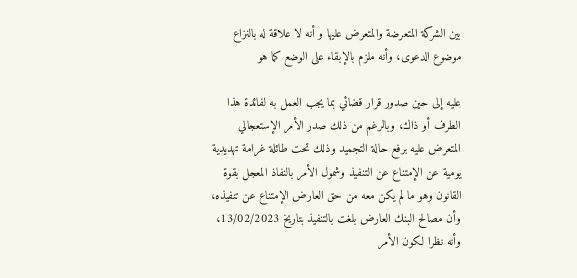بين الشركة المتعرضة والمتعرض عليها و أنه لا علاقة له بالنزاع موضوع الدعوى، وأنه ملزم بالإبقاء على الوضع كما هو

عليه إلى حين صدور قرار قضائي بما يجب العمل به لفائدة هذا الطرف أو ذاك، وبالرغم من ذلك صدر الأمر الإستعجالي المتعرض عليه برفع حالة التجميد وذلك تحت طائلة غرامة تهديدية يومية عن الإمتناع عن التنفيذ وشمول الأمر بالنفاذ المعجل بقوة القانون وهو ما لم يكن معه من حق العارض الإمتناع عن تنفيذه، وأن مصالح البنك العارض بلغت بالتنفيذ بتاريخ 13/02/2023، وأنه نظرا لكون الأمر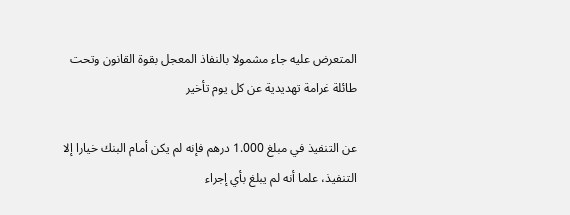المتعرض عليه جاء مشمولا بالنفاذ المعجل بقوة القانون وتحت طائلة غرامة تهديدية عن كل يوم تأخير

عن التنفيذ في مبلغ 1.000 درهم فإنه لم يكن أمام البنك خيارا إلا التنفيذ، علما أنه لم يبلغ بأي إجراء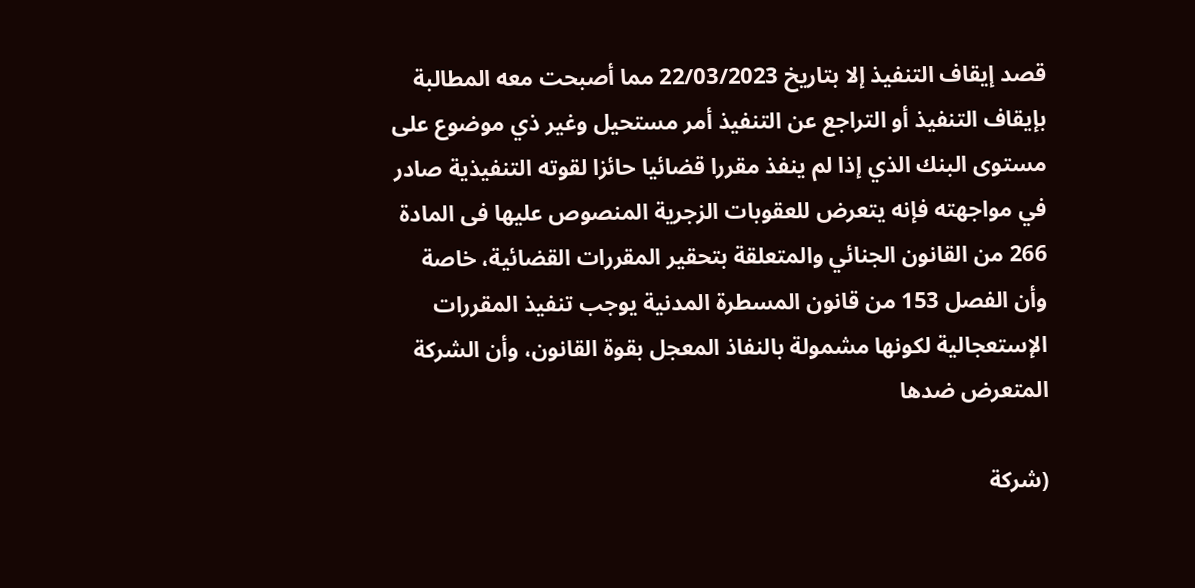قصد إيقاف التنفيذ إلا بتاريخ 22/03/2023 مما أصبحت معه المطالبة بإيقاف التنفيذ أو التراجع عن التنفيذ أمر مستحيل وغير ذي موضوع على مستوى البنك الذي إذا لم ينفذ مقررا قضائيا حائزا لقوته التنفيذية صادر في مواجهته فإنه يتعرض للعقوبات الزجرية المنصوص عليها فى المادة 266 من القانون الجنائي والمتعلقة بتحقير المقررات القضائية، خاصة وأن الفصل 153 من قانون المسطرة المدنية يوجب تنفيذ المقررات الإستعجالية لكونها مشمولة بالنفاذ المعجل بقوة القانون، وأن الشركة المتعرض ضدها

(شركة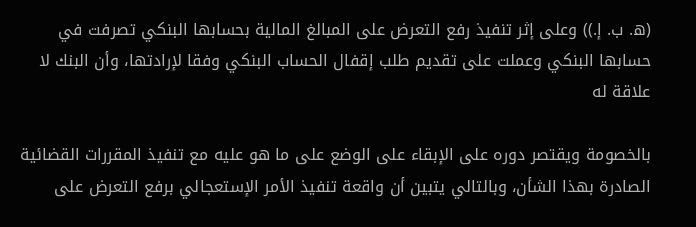(ه. ب. إ.)) وعلى إثر تنفيذ رفع التعرض على المبالغ المالية بحسابها البنكي تصرفت في حسابها البنكي وعملت على تقديم طلب إقفال الحساب البنكي وفقا لإرادتها، وأن البنك لا علاقة له

بالخصومة ويقتصر دوره على الإبقاء على الوضع على ما هو عليه مع تنفيذ المقررات القضائية الصادرة بهذا الشأن، وبالتالي يتبين أن واقعة تنفيذ الأمر الإستعجالي برفع التعرض على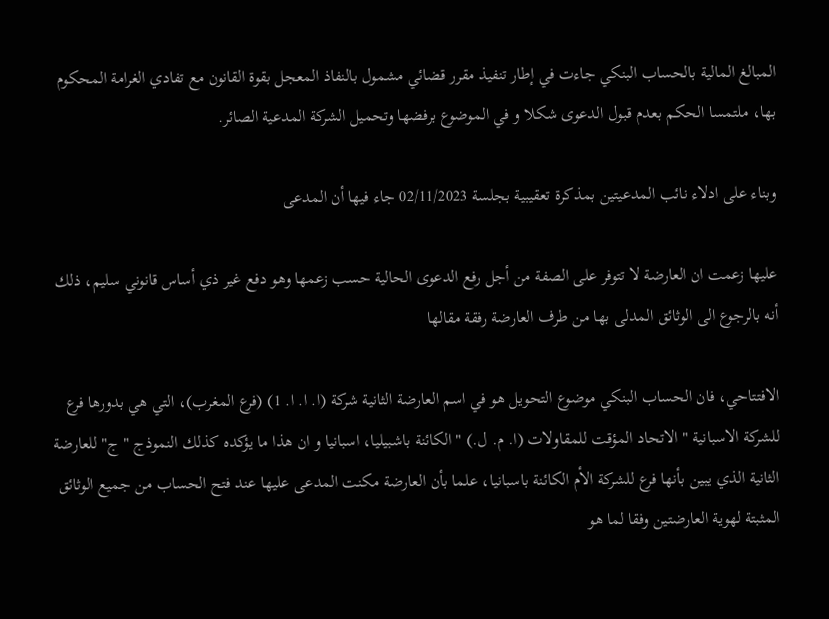المبالغ المالية بالحساب البنكي جاءت في إطار تنفيذ مقرر قضائي مشمول بالنفاذ المعجل بقوة القانون مع تفادي الغرامة المحكوم بها، ملتمسا الحكم بعدم قبول الدعوى شكلا و في الموضوع برفضها وتحميل الشركة المدعية الصائر.

وبناء على ادلاء نائب المدعيتين بمذكرة تعقيبية بجلسة 02/11/2023 جاء فيها أن المدعى

عليها زعمت ان العارضة لا تتوفر على الصفة من أجل رفع الدعوى الحالية حسب زعمها وهو دفع غير ذي أساس قانوني سليم، ذلك أنه بالرجوع الى الوثائق المدلى بها من طرف العارضة رفقة مقالها

الافتتاحي، فان الحساب البنكي موضوع التحويل هو في اسم العارضة الثانية شركة (ا. ا. ا. 1) (فرع المغرب)، التي هي بدورها فرع للشركة الاسبانية " الاتحاد المؤقت للمقاولات (ا. م. ل.) " الكائنة باشبيليا، اسبانيا و ان هذا ما يؤكده كذلك النموذج " ج" للعارضة الثانية الذي يبين بأنها فرع للشركة الأم الكائنة باسبانيا، علما بأن العارضة مكنت المدعى عليها عند فتح الحساب من جميع الوثائق المثبتة لهوية العارضتين وفقا لما هو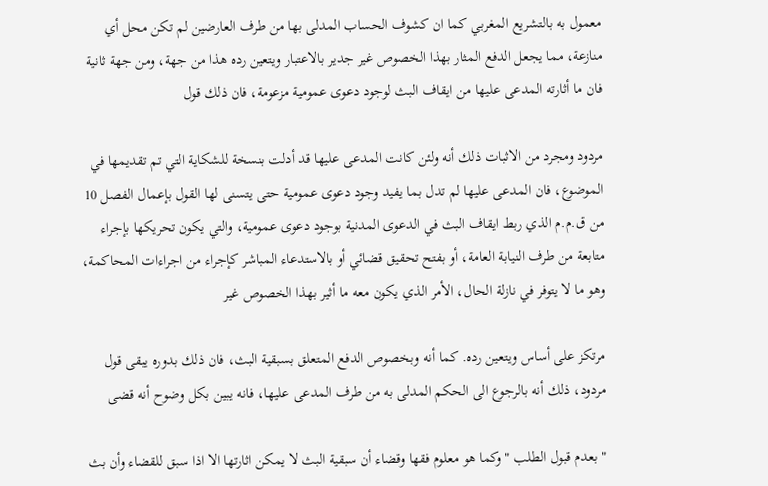معمول به بالتشريع المغربي كما ان كشوف الحساب المدلى بها من طرف العارضين لم تكن محل أي منازعة، مما يجعل الدفع المثار بهذا الخصوص غير جدير بالاعتبار ويتعين رده هذا من جهة، ومن جهة ثانية فان ما أثارته المدعى عليها من ايقاف البث لوجود دعوى عمومية مزعومة، فان ذلك قول

مردود ومجرد من الاثبات ذلك أنه ولئن كانت المدعى عليها قد أدلت بنسخة للشكاية التي تم تقديمها في الموضوع، فان المدعى عليها لم تدل بما يفيد وجود دعوى عمومية حتى يتسنى لها القول بإعمال الفصل 10 من ق.م.م الذي ربط ايقاف البث في الدعوى المدنية بوجود دعوى عمومية، والتي يكون تحريكها بإجراء متابعة من طرف النيابة العامة، أو بفتح تحقيق قضائي أو بالاستدعاء المباشر كإجراء من اجراءات المحاكمة، وهو ما لا يتوفر في نازلة الحال، الأمر الذي يكون معه ما أثير بهذا الخصوص غير

مرتكز على أساس ويتعين رده. كما أنه وبخصوص الدفع المتعلق بسبقية البث، فان ذلك بدوره يبقى قول مردود، ذلك أنه بالرجوع الى الحكم المدلى به من طرف المدعى عليها، فانه يبين بكل وضوح أنه قضى

" بعدم قبول الطلب " وكما هو معلوم فقها وقضاء أن سبقية البث لا يمكن اثارتها الا اذا سبق للقضاء وأن بث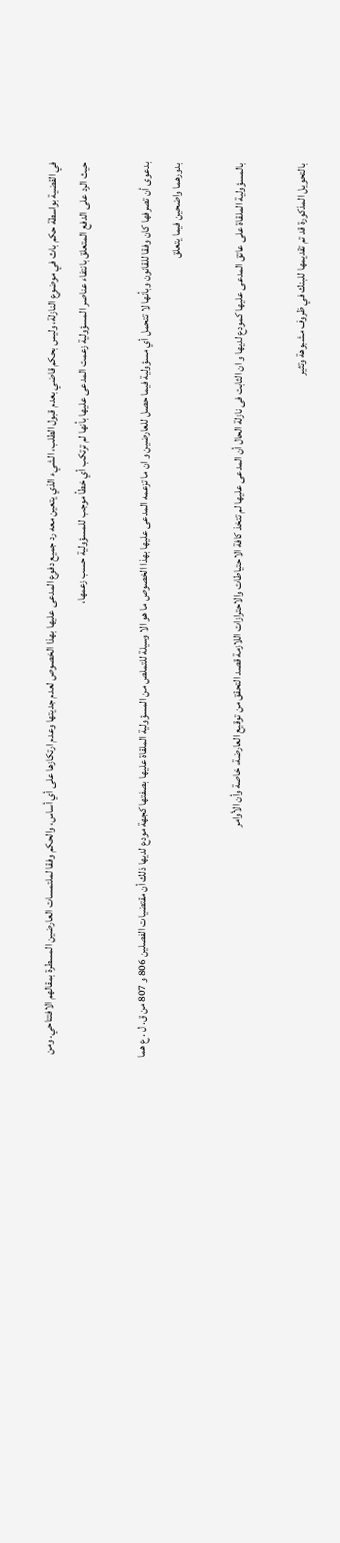في القضية بواسطة حكم باث في موضوع النازلة، وليس بحكم قاضي بعدم قبول الطلب، الشيء الذي يتعين معه رد جميع دفوع المدعى عليها بهذا الخصوص لعدم جديتها وعدم ارتكازها على أي أساس، والحكم وفقا لملتمسات العارضين المسطرة بمقالهم الافتتاحي. ومن حيث الرد على الدفع المتعلق بانتفاء عناصر المسؤولية زعمت المدعى عليها بأنها لم ترتكب أي خطأ موجب للمسؤولية حسب زعمها،

بدعوى أن تصرفها كان وفقا للقانون وبأنها لا تتحمل أي مسؤولية فيما حصل للعارضين و ان ما تزعمه المدعى عليها بهذا الخصوص ما هو الا وسيلة للتملص من المسؤولية الملقاة عليها بصفتها كجهة مودع لديها ذلك أن مقتضيات الفصلين 806 و 807 من ق. ل . ع هما بدورهما واضحين فيما يتعلق

بالمسؤولية الملقاة على عاتق المدعى عليها كمودع لديها و ان الثابت فى نازلة الحال أن المدعى عليها لم تتخذ كافة الاحتياطات والاحترازات اللازمة قصد التحقق من توقيع العارضة، خاصة وأن الأوامر

بالتحويل المذكورة قد تم تقديمها للبنك في ظروف مشبوهة وتثير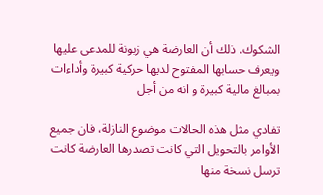الشكوك. ذلك أن العارضة هي زبونة للمدعى عليها ويعرف حسابها المفتوح لديها حركية كبيرة وأداءات بمبالغ مالية كبيرة و انه من أجل

تفادي مثل هذه الحالات موضوع النازلة، فان جميع الأوامر بالتحويل التي كانت تصدرها العارضة كانت ترسل نسخة منها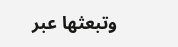وتبعثها عبر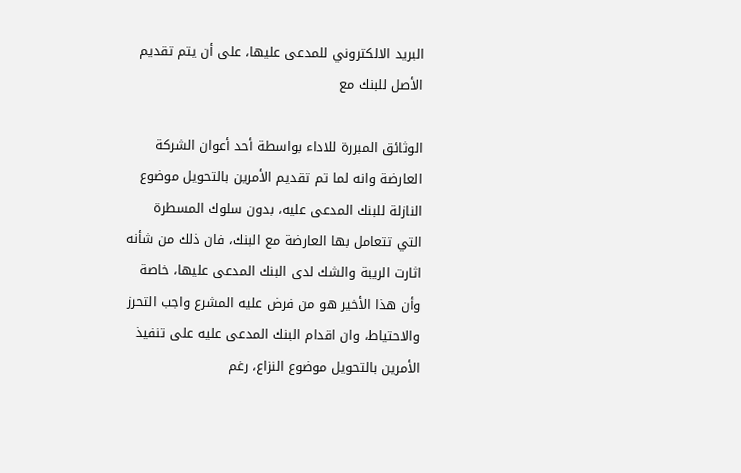البريد الالكتروني للمدعى عليها، على أن يتم تقديم الأصل للبنك مع

الوثائق المبررة للاداء بواسطة أحد أعوان الشركة العارضة وانه لما تم تقديم الأمرين بالتحويل موضوع النازلة للبنك المدعى عليه، بدون سلوك المسطرة التي تتعامل بها العارضة مع البنك، فان ذلك من شأنه اثارت الريبة والشك لدى البنك المدعى عليها، خاصة وأن هذا الأخير هو من فرض عليه المشرع واجب التحرز والاحتياط، وان اقدام البنك المدعى عليه على تنفيذ الأمرين بالتحويل موضوع النزاع، رغم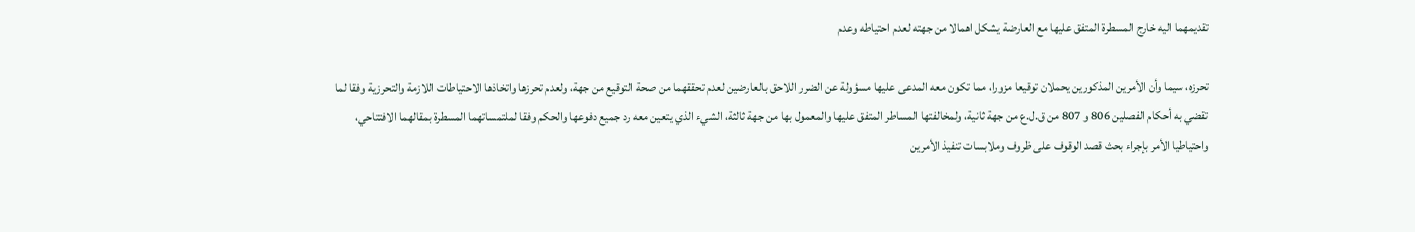تقديمهما اليه خارج المسطرة المتفق عليها مع العارضة يشكل اهمالا من جهته لعدم احتياطه وعدم

تحرزه، سيما وأن الأمرين المذكورين يحملان توقيعا مزورا، مما تكون معه المدعى عليها مسؤولة عن الضرر اللاحق بالعارضين لعدم تحققهما من صحة التوقيع من جهة، ولعدم تحرزها واتخاذها الاحتياطات اللازمة والتحرزية وفقا لما تقضي به أحكام الفصلين 806 و 807 من ق.ل.ع من جهة ثانية، ولمخالفتها المساطر المتفق عليها والمعمول بها من جهة ثالثة، الشيء الذي يتعين معه رد جميع دفوعها والحكم وفقا لملتمساتهما المسطرة بمقالهما الافتتاحي، واحتياطيا الأمر بإجراء بحث قصد الوقوف على ظروف وملابسات تنفيذ الأمرين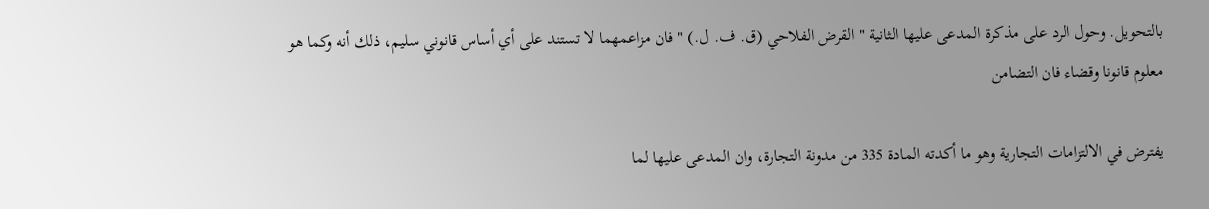بالتحويل. وحول الرد على مذكرة المدعى عليها الثانية " القرض الفلاحي (ق. ف. ل.) " فان مزاعمهما لا تستند على أي أساس قانوني سلیم، ذلك أنه وكما هو معلوم قانونا وقضاء فان التضامن

يفترض في الالتزامات التجارية وهو ما أكدته المادة 335 من مدونة التجارة، وان المدعى عليها لما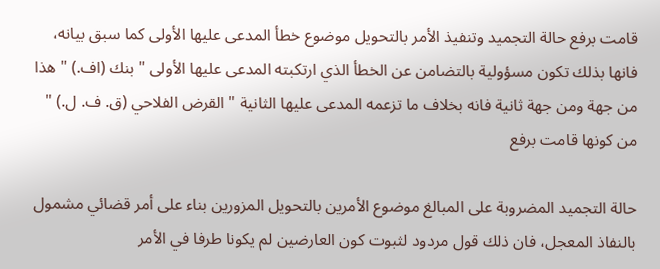قامت برفع حالة التجميد وتنفيذ الأمر بالتحويل موضوع خطأ المدعى عليها الأولى كما سبق بيانه، فانها بذلك تكون مسؤولية بالتضامن عن الخطأ الذي ارتكبته المدعى عليها الأولى " بنك (اف.) " هذا من جهة ومن جهة ثانية فانه بخلاف ما تزعمه المدعى عليها الثانية " القرض الفلاحي (ق. ف. ل.) " من كونها قامت برفع

حالة التجميد المضروبة على المبالغ موضوع الأمرين بالتحويل المزورين بناء على أمر قضائي مشمول بالنفاذ المعجل، فان ذلك قول مردود لثبوت كون العارضين لم يكونا طرفا في الأمر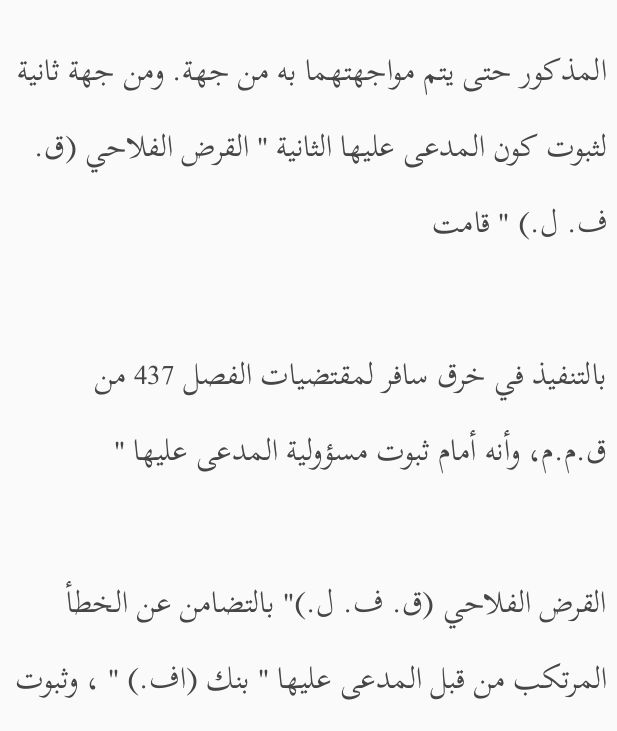المذكور حتى يتم مواجهتهما به من جهة. ومن جهة ثانية لثبوت كون المدعى عليها الثانية " القرض الفلاحي (ق. ف. ل.) " قامت

بالتنفيذ في خرق سافر لمقتضيات الفصل 437 من ق.م.م، وأنه أمام ثبوت مسؤولية المدعى عليها "

القرض الفلاحي (ق. ف. ل.)" بالتضامن عن الخطأ المرتكب من قبل المدعى عليها " بنك (اف.) " ، وثبوت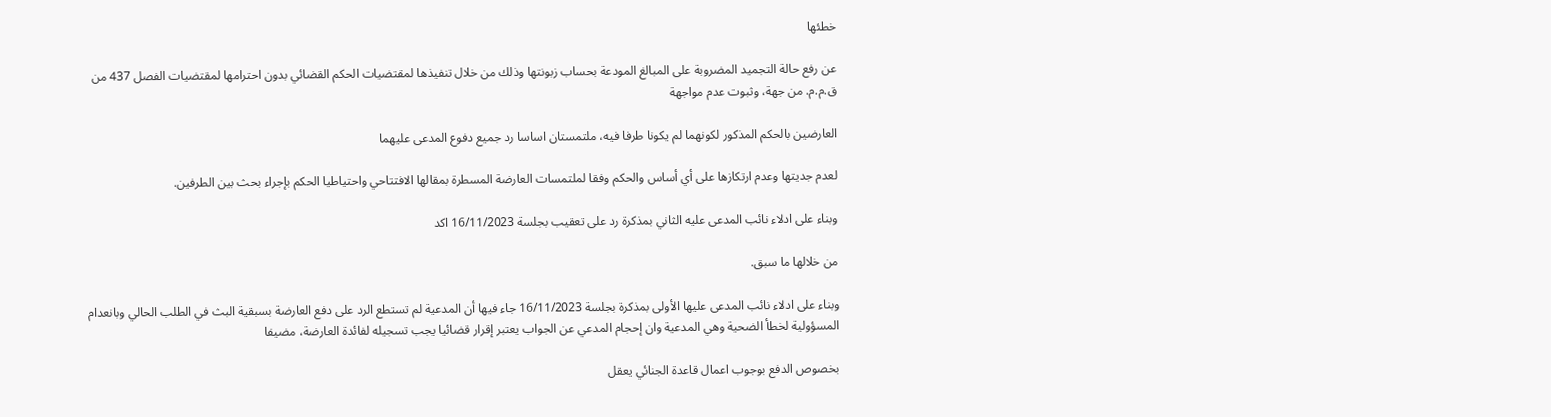خطئها

عن رفع حالة التجميد المضروبة على المبالغ المودعة بحساب زبونتها وذلك من خلال تنفيذها لمقتضيات الحكم القضائي بدون احترامها لمقتضيات الفصل 437 من ق.م.م. من جهة، وثبوت عدم مواجهة

العارضين بالحكم المذكور لكونهما لم يكونا طرفا فيه، ملتمستان اساسا رد جميع دفوع المدعى عليهما

لعدم جديتها وعدم ارتكازها على أي أساس والحكم وفقا لملتمسات العارضة المسطرة بمقالها الافتتاحي واحتياطيا الحكم بإجراء بحث بين الطرفين.

وبناء على ادلاء نائب المدعى عليه الثاني بمذكرة رد على تعقيب بجلسة 16/11/2023 اكد

من خلالها ما سبق.

وبناء على ادلاء نائب المدعى عليها الأولى بمذكرة بجلسة 16/11/2023 جاء فيها أن المدعية لم تستطع الرد على دفع العارضة بسبقية البث في الطلب الحالي وبانعدام المسؤولية لخطأ الضحية وهي المدعية وان إحجام المدعي عن الجواب يعتبر إقرار قضائيا يجب تسجيله لفائدة العارضة، مضيفا

بخصوص الدفع بوجوب اعمال قاعدة الجنائي يعقل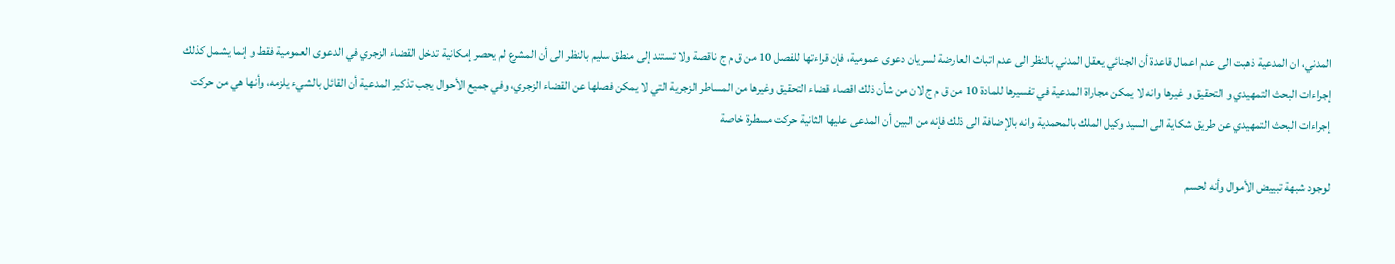المدني، ان المدعية ذهبت الى عدم اعمال قاعدة أن الجنائي يعقل المدني بالنظر الى عدم اتباث العارضة لسريان دعوى عمومية، فإن قراءتها للفصل 10 من ق م ج ناقصة ولا تستند إلى منطق سليم بالنظر الى أن المشرع لم يحصر إمكانية تدخل القضاء الزجري في الدعوى العمومية فقط و إنما يشمل كذلك إجراءات البحث التمهيدي و التحقيق و غيرها وانه لا يمكن مجاراة المدعية في تفسيرها للمادة 10 من ق م ج لان من شأن ذلك اقصاء قضاء التحقيق وغيرها من المساطر الزجرية التي لا يمكن فصلها عن القضاء الزجري، وفي جميع الأحوال يجب تذكير المدعية أن القائل بالشيء يلزمه، وأنها هي من حركت إجراءات البحث التمهيدي عن طريق شكاية الى السيد وكيل الملك بالمحمدية وانه بالإضافة الى ذلك فإنه من البين أن المدعى عليها الثانية حركت مسطرة خاصة

لوجود شبهة تبييض الأموال وأنه لحسم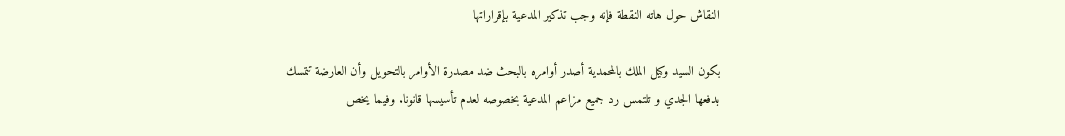النقاش حول هاته النقطة فإنه وجب تذكير المدعية بإقراراتها

بكون السيد وكيل الملك بالمحمدية أصدر أوامره بالبحث ضد مصدرة الأوامر بالتحويل وأن العارضة تتمسك بدفعها الجدي و تلتمس رد جميع مزاعم المدعية بخصوصه لعدم تأسيسها قانونا. وفيما يخص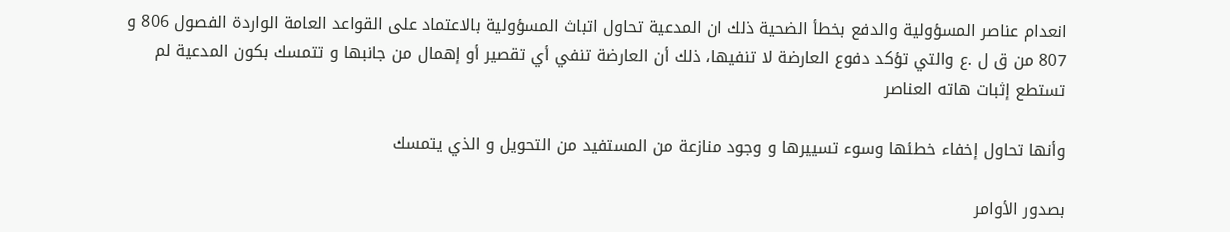انعدام عناصر المسؤولية والدفع بخطأ الضحية ذلك ان المدعية تحاول اتباث المسؤولية بالاعتماد على القواعد العامة الواردة الفصول 806 و 807 من ق ل .ع والتي تؤكد دفوع العارضة لا تنفيها، ذلك أن العارضة تنفي أي تقصير أو إهمال من جانبها و تتمسك بكون المدعية لم تستطع إثبات هاته العناصر

وأنها تحاول إخفاء خطئها وسوء تسييرها و وجود منازعة من المستفيد من التحويل و الذي يتمسك

بصدور الأوامر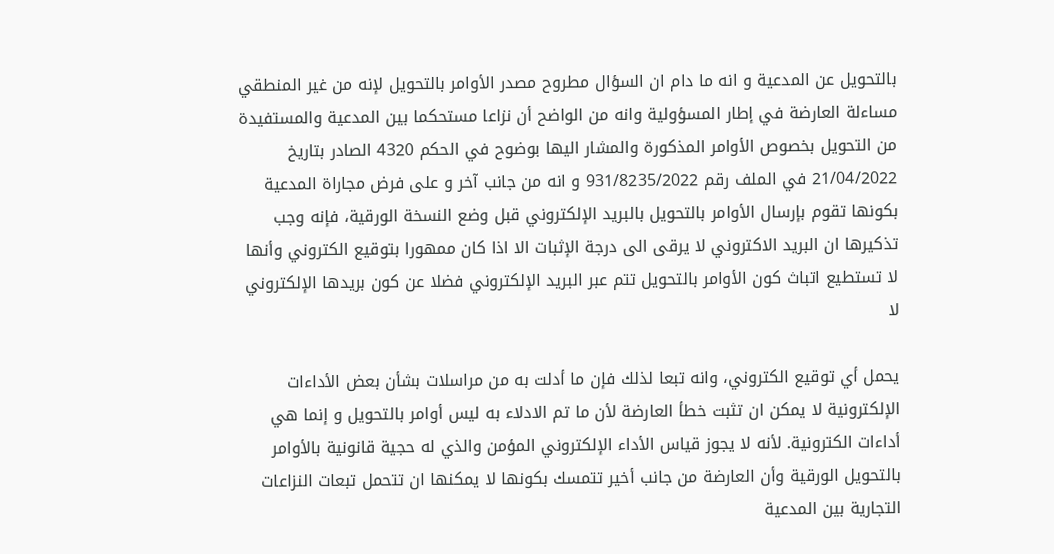بالتحويل عن المدعية و انه ما دام ان السؤال مطروح مصدر الأوامر بالتحويل لإنه من غير المنطقي مساءلة العارضة في إطار المسؤولية وانه من الواضح أن نزاعا مستحكما بين المدعية والمستفيدة من التحويل بخصوص الأوامر المذكورة والمشار اليها بوضوح في الحكم 4320 الصادر بتاريخ 21/04/2022 في الملف رقم 931/8235/2022 و انه من جانب آخر و على فرض مجاراة المدعية بكونها تقوم بإرسال الأوامر بالتحويل بالبريد الإلكتروني قبل وضع النسخة الورقية، فإنه وجب تذكيرها ان البريد الاكتروني لا يرقى الى درجة الإثبات الا اذا كان ممهورا بتوقيع الكتروني وأنها لا تستطيع اتباث كون الأوامر بالتحويل تتم عبر البريد الإلكتروني فضلا عن كون بريدها الإلكتروني لا

يحمل أي توقيع الكتروني، وانه تبعا لذلك فإن ما أدلت به من مراسلات بشأن بعض الأداءات الإلكترونية لا يمكن ان تثبت خطأ العارضة لأن ما تم الادلاء به ليس أوامر بالتحويل و إنما هي أداءات الكترونية. لأنه لا يجوز قياس الأداء الإلكتروني المؤمن والذي له حجية قانونية بالأوامر بالتحويل الورقية وأن العارضة من جانب أخير تتمسك بكونها لا يمكنها ان تتحمل تبعات النزاعات التجارية بين المدعية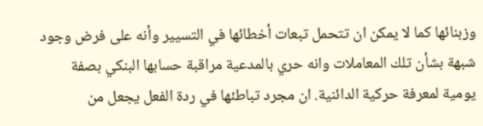وزبنائها كما لا يمكن ان تتحمل تبعات أخطائها في التسيير وأنه على فرض وجود شبهة بشأن تلك المعاملات وانه حري بالمدعية مراقبة حسابها البنكي بصفة يومية لمعرفة حركية الدائنية. ان مجرد تباطئها في ردة الفعل يجعل من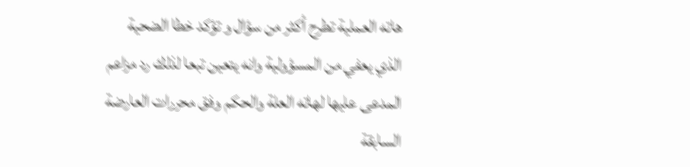هاته العملية تطرح أكثر من سؤال و تؤكد خطا الضحية الذي يعفي من المسؤولية وانه يتعين تبعا لذلك رد مزاعم المدعى عليها لهاته العلة والحكم وفق محررات العارضة السابقة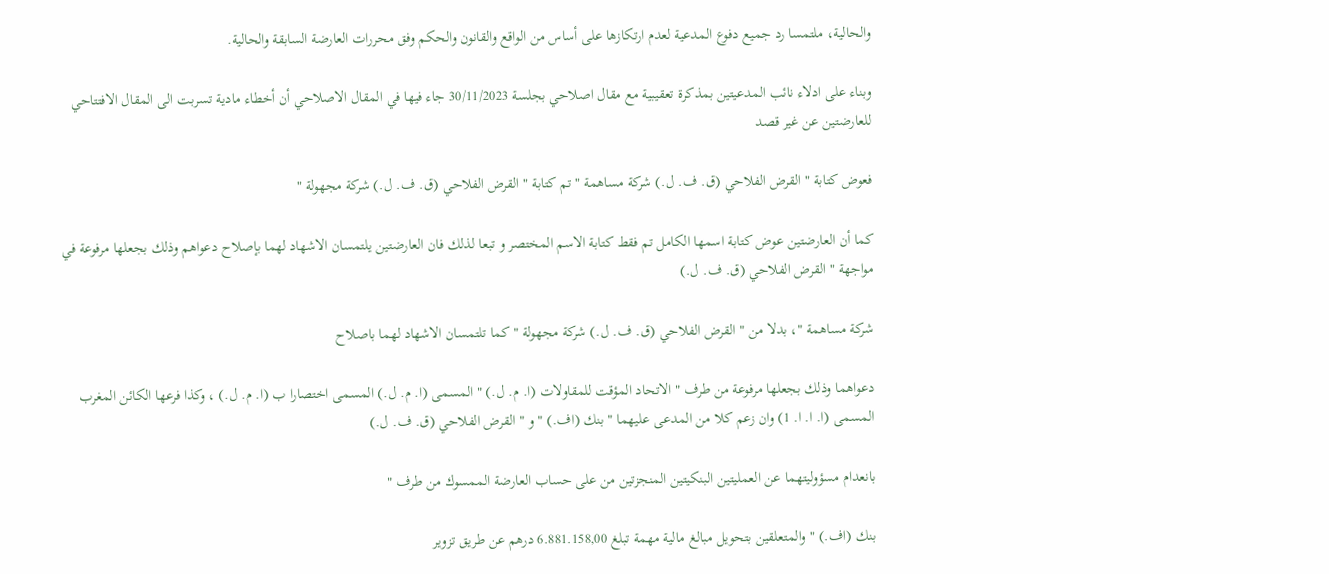والحالية، ملتمسا رد جميع دفوع المدعية لعدم ارتكازها على أساس من الواقع والقانون والحكم وفق محررات العارضة السابقة والحالية.

وبناء على ادلاء نائب المدعيتين بمذكرة تعقيبية مع مقال اصلاحي بجلسة 30/11/2023 جاء فيها في المقال الاصلاحي أن أخطاء مادية تسربت الى المقال الافتتاحي للعارضتين عن غير قصد

فعوض كتابة " القرض الفلاحي (ق. ف. ل.) شركة مساهمة " تم كتابة " القرض الفلاحي (ق. ف. ل.) شركة مجهولة "

كما أن العارضتين عوض كتابة اسمها الكامل تم فقط كتابة الاسم المختصر و تبعا لذلك فان العارضتين يلتمسان الاشهاد لهما بإصلاح دعواهم وذلك بجعلها مرفوعة في مواجهة " القرض الفلاحي (ق. ف. ل.)

شركة مساهمة "، بدلا من " القرض الفلاحي (ق. ف. ل.) شركة مجهولة " كما تلتمسان الاشهاد لهما باصلاح

دعواهما وذلك بجعلها مرفوعة من طرف " الاتحاد المؤقت للمقاولات (ا. م. ل.) " المسمى (ا. م. ل.) المسمى اختصارا ب (ا. م. ل.) ، وكذا فرعها الكائن المغرب المسمى (ا. ا. ا. 1) وان زعم كلا من المدعى عليهما " بنك (اف.) " و " القرض الفلاحي (ق. ف. ل.)

بانعدام مسؤوليتهما عن العمليتين البنكيتين المنجزتين من على حساب العارضة الممسوك من طرف "

بنك (اف.) " والمتعلقين بتحويل مبالغ مالية مهمة تبلغ 6.881.158,00 درهم عن طريق تزوير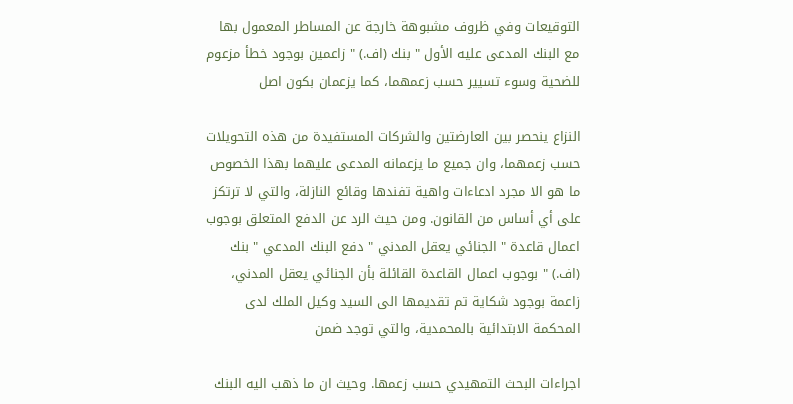التوقيعات وفي ظروف مشبوهة خارجة عن المساطر المعمول بها مع البنك المدعى عليه الأول " بنك (اف.) " زاعمين بوجود خطأ مزعوم للضحية وسوء تسيير حسب زعمهما، كما يزعمان بكون اصل

النزاع ينحصر بين العارضتين والشركات المستفيدة من هذه التحويلات حسب زعمهما، وان جميع ما يزعمانه المدعى عليهما بهذا الخصوص ما هو الا مجرد ادعاءات واهية تفندها وقائع النازلة، والتي لا ترتكز على أي أساس من القانون. ومن حيث الرد عن الدفع المتعلق بوجوب اعمال قاعدة " الجنائي يعقل المدني " دفع البنك المدعي " بنك (اف.) " بوجوب اعمال القاعدة القائلة بأن الجنائي يعقل المدني، زاعمة بوجود شكاية تم تقديمها الى السيد وكيل الملك لدى المحكمة الابتدائية بالمحمدية، والتي توجد ضمن

اجراءات البحث التمهيدي حسب زعمها. وحيث ان ما ذهب اليه البنك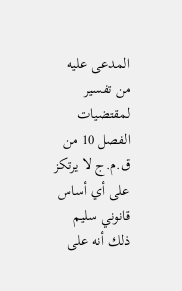المدعى عليه من تفسير لمقتضيات الفصل 10 من ق.م.ج لا يرتكز على أي أساس قانوني سليم ذلك أنه على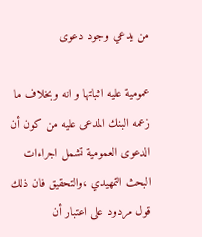من يدعي وجود دعوى

عمومية عليه اثباتها و انه وبخلاف ما زعمه البنك المدعى عليه من كون أن الدعوى العمومية تشمل اجراءات البحث التمهيدي ،والتحقيق فان ذلك قول مردود على اعتبار أن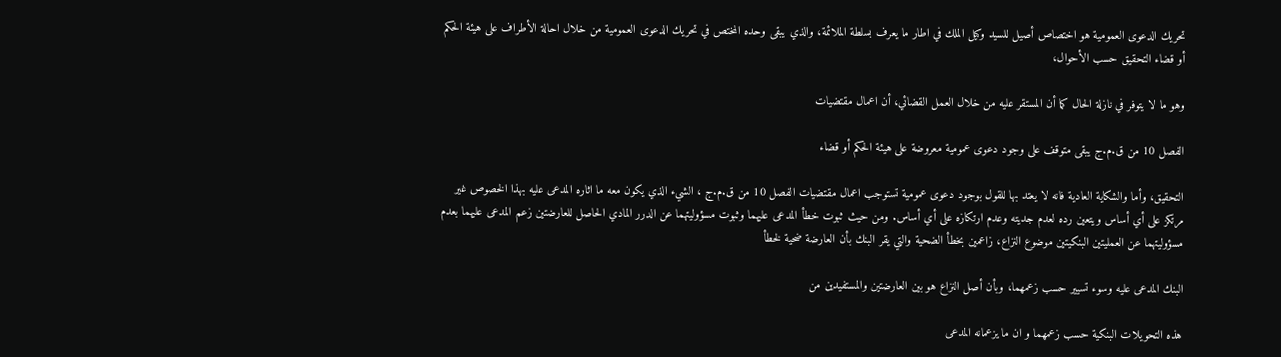تحريك الدعوى العمومية هو اختصاص أصيل للسيد وكيل الملك في اطار ما يعرف بسلطة الملائمة، والذي يبقى وحده المختص في تحريك الدعوى العمومية من خلال احالة الأطراف على هيئة الحكم أو قضاء التحقيق حسب الأحوال،

وهو ما لا يتوفر في نازلة الحال كما أن المستقر عليه من خلال العمل القضائي، أن اعمال مقتضيات

الفصل 10 من ق.م.ج يبقى متوقف على وجود دعوى عمومية معروضة على هيئة الحكم أو قضاء

التحقيق، وأما والشكاية العادية فانه لا يعتد بها للقول بوجود دعوى عمومية تستوجب اعمال مقتضيات الفصل 10 من ق.م.ج ، الشيء الذي يكون معه ما اثاره المدعى عليه بهذا الخصوص غير مرتكز على أي أساس ويتعين رده لعدم جديته وعدم ارتكازه على أي أساس. ومن حيث ثبوت خطأ المدعى عليهما وثبوت مسؤوليتهما عن الدرر المادي الحاصل للعارضتين زعم المدعى عليهما بعدم مسؤوليتهما عن العمليتين البنكيتين موضوع النزاع، زاعمين بخطأ الضحية والتي يقر البنك بأن العارضة ضحية لخطأ

البنك المدعى عليه وسوء تسيير حسب زعمهما، وبأن أصل النزاع هو بين العارضتين والمستفيدين من

هذه التحويلات البنكية حسب زعمهما و ان ما يزعمانه المدعى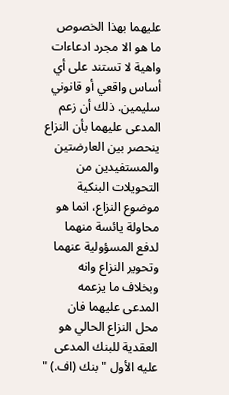عليهما بهذا الخصوص ما هو الا مجرد ادعاءات واهية لا تستند على أي أساس واقعي أو قانوني سليمين. ذلك أن زعم المدعى عليهما بأن النزاع ينحصر بين العارضتين والمستفيدين من التحويلات البنكية موضوع النزاع، انما هو محاولة يائسة منهما لدفع المسؤولية عنهما وتحوير النزاع وانه وبخلاف ما يزعمه المدعى عليهما فان محل النزاع الحالي هو العقدية للبنك المدعى عليه الأول " بنك (اف.) "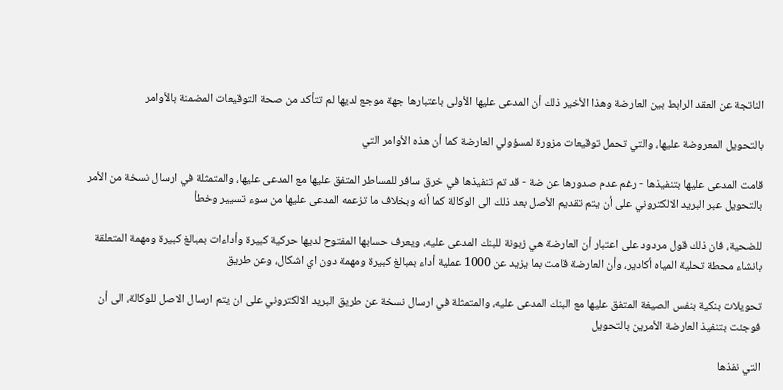الناتجة عن العقد الرابط بين العارضة وهذا الأخير ذلك أن المدعى عليها الأولى باعتبارها جهة موجع لديها لم تتأكد من صحة التوقيعات المضمنة بالأوامر

بالتحويل المعروضة عليها، والتي تحمل توقيعات مزورة لمسؤولي العارضة كما أن هذه الأوامر التي

قامت المدعى عليها بتنفيذها - رغم عدم صدورها عن ضة - قد تم تنفيذها في خرق سافر للمساطر المتفق عليها مع المدعى عليها، والمتمثلة في ارسال نسخة من الأمر بالتحويل عبر البريد الالكتروني على أن يتم تقديم الأصل بعد ذلك الى الوكالة كما أنه وبخلاف ما تزعمه المدعى عليها من سوء تسيير وخطأ

للضحية، فان ذلك قول مردود على اعتبار أن العارضة هي زبونة للبنك المدعى عليه، ويعرف حسابها المفتوح لديها حركية كبيرة وأداءات بمبالغ كبيرة ومهمة المتعلقة بانشاء محطة تحلية المياه أكادير، وأن العارضة قامت بما يزيد عن 1000 عملية أداء بمبالغ كبيرة ومهمة دون اي اشکال، وعن طريق

تحويلات بنكية بنفس الصيغة المتفق عليها مع البنك المدعى عليه، والمتمثلة في ارسال نسخة عن طريق البريد الالكتروني على ان يتم ارسال الاصل للوكالة، الى أن فوجئت بتنفيذ العارضة الأمرين بالتحويل

التي نفذها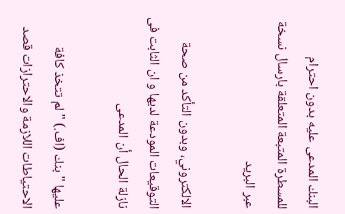البنك المدعى عليه بدون احترام للمسطرة المتبعة المتعلقة بارسال نسخة عبر البريد

الالكتروني، وبدون التأكد من صحة التوقيعات المودعة لديها و ان الثابت فى نازلة الحال أن المدعى

عليها " بنك (اف.) " لم تتخذ كافة الاحتياطات اللازمة والاحترازات قصد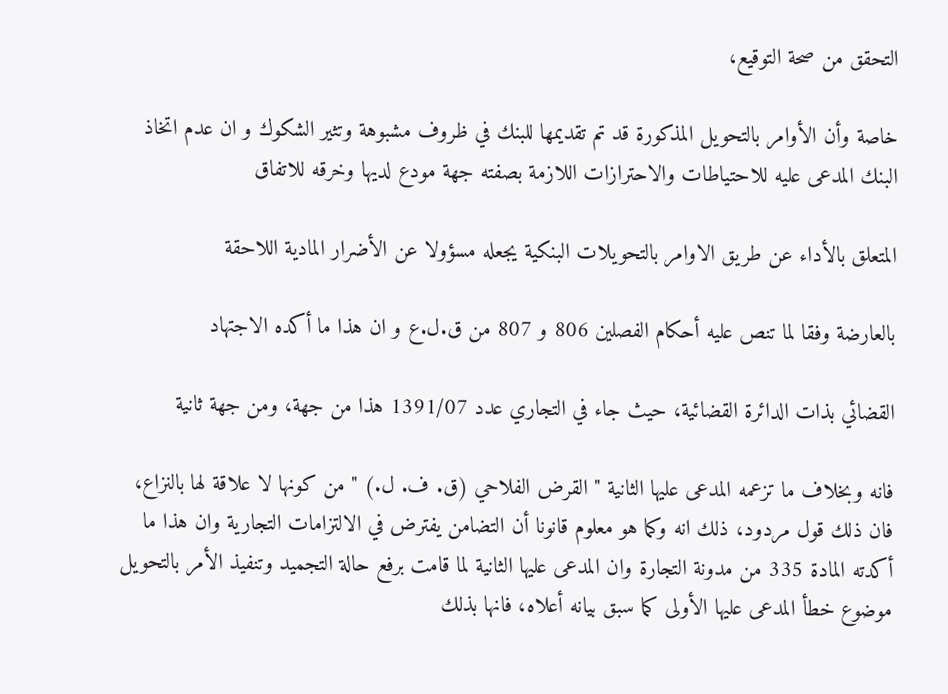التحقق من صحة التوقيع،

خاصة وأن الأوامر بالتحويل المذكورة قد تم تقديمها للبنك في ظروف مشبوهة وتثير الشكوك و ان عدم اتخاذ البنك المدعى عليه للاحتياطات والاحترازات اللازمة بصفته جهة مودع لديها وخرقه للاتفاق

المتعلق بالأداء عن طريق الاوامر بالتحويلات البنكية يجعله مسؤولا عن الأضرار المادية اللاحقة

بالعارضة وفقا لما تنص عليه أحكام الفصلين 806 و 807 من ق.ل.ع و ان هذا ما أكده الاجتهاد

القضائي بذات الدائرة القضائية، حيث جاء في التجاري عدد 1391/07 هذا من جهة، ومن جهة ثانية

فانه وبخلاف ما تزعمه المدعى عليها الثانية " القرض الفلاحي (ق. ف. ل.) " من كونها لا علاقة لها بالنزاع، فان ذلك قول مردود، ذلك انه وكما هو معلوم قانونا أن التضامن يفترض في الالتزامات التجارية وان هذا ما أكدته المادة 335 من مدونة التجارة وان المدعى عليها الثانية لما قامت برفع حالة التجميد وتنفيذ الأمر بالتحويل موضوع خطأ المدعى عليها الأولى كما سبق بيانه أعلاه، فانها بذلك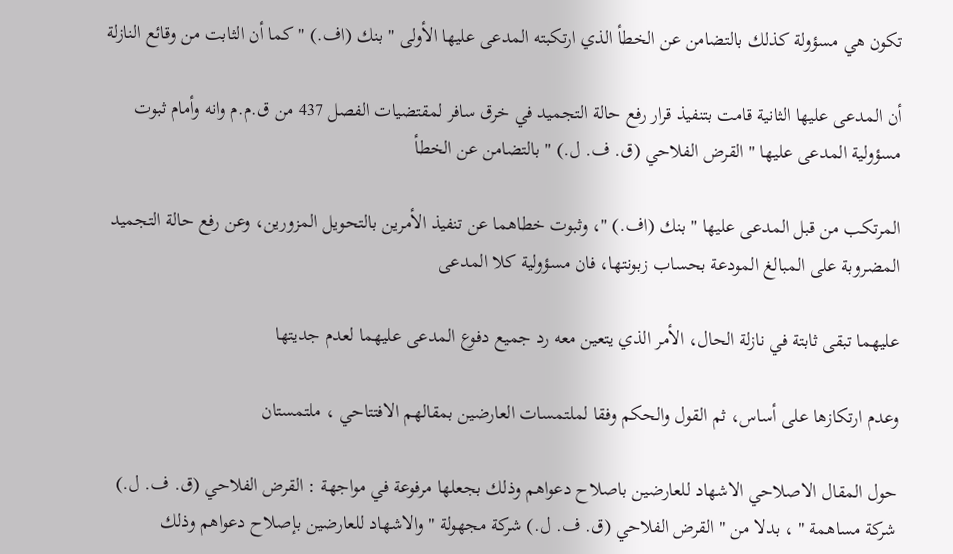تكون هي مسؤولة كذلك بالتضامن عن الخطأ الذي ارتكبته المدعى عليها الأولى " بنك (اف.) " كما أن الثابت من وقائع النازلة

أن المدعى عليها الثانية قامت بتنفيذ قرار رفع حالة التجميد في خرق سافر لمقتضيات الفصل 437 من ق.م.م وانه وأمام ثبوت مسؤولية المدعى عليها " القرض الفلاحي (ق. ف. ل.) " بالتضامن عن الخطأ

المرتكب من قبل المدعى عليها " بنك (اف.) "، وثبوت خطاهما عن تنفيذ الأمرين بالتحويل المزورين، وعن رفع حالة التجميد المضروبة على المبالغ المودعة بحساب زبونتها، فان مسؤولية كلا المدعى

عليهما تبقى ثابتة في نازلة الحال، الأمر الذي يتعين معه رد جميع دفوع المدعى عليهما لعدم جديتها

وعدم ارتكازها على أساس، ثم القول والحكم وفقا لملتمسات العارضين بمقالهم الافتتاحي ، ملتمستان

حول المقال الاصلاحي الاشهاد للعارضين باصلاح دعواهم وذلك بجعلها مرفوعة في مواجهة : القرض الفلاحي (ق. ف. ل.) شركة مساهمة " ، بدلا من " القرض الفلاحي (ق. ف. ل.) شركة مجهولة " والاشهاد للعارضين بإصلاح دعواهم وذلك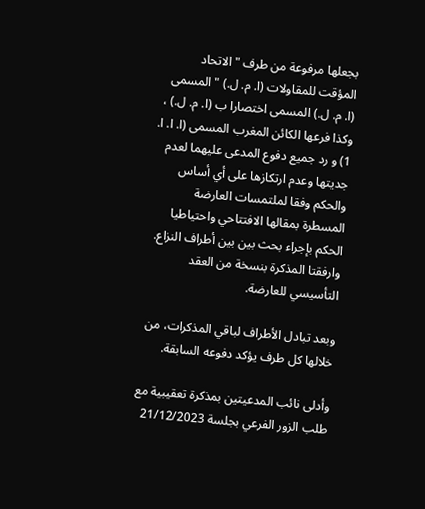بجعلها مرفوعة من طرف " الاتحاد المؤقت للمقاولات (ا. م. ل.) " المسمى (ا. م. ل.) المسمى اختصارا ب (ا. م. ل.) ، وكذا فرعها الكائن المغرب المسمى (ا. ا. ا. 1) و رد جميع دفوع المدعى عليهما لعدم جديتها وعدم ارتكازها على أي أساس والحكم وفقا لملتمسات العارضة المسطرة بمقالها الافتتاحي واحتياطيا الحكم بإجراء بحث بين بين أطراف النزاع. وارفقتا المذكرة بنسخة من العقد التأسيسي للعارضة.

وبعد تبادل الأطراف لباقي المذكرات، من خلالها كل طرف يؤكد دفوعه السابقة.

وأدلى نائب المدعيتين بمذكرة تعقيبية مع طلب الزور الفرعي بجلسة 21/12/2023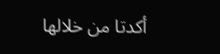أكدتا من خلالها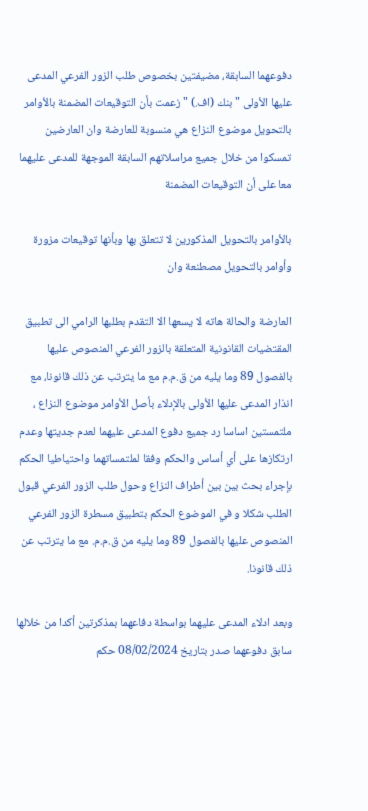دفوعهما السابقة، مضيفتين بخصوص طلب الزور الفرعي المدعى عليها الأولى " بنك (اف.) " زعمت بأن التوقيعات المضمنة بالأوامر بالتحويل موضوع النزاع هي منسوبة للعارضة وان العارضين تمسكوا من خلال جميع مراسلاتهم السابقة الموجهة للمدعى عليهما معا على أن التوقيعات المضمنة

بالأوامر بالتحويل المذكورين لا تتعلق بها وبأنها توقيعات مزورة وأوامر بالتحويل مصطنعة وان

العارضة والحالة هاته لا يسعها الا التقدم بطلبها الرامي الى تطبيق المقتضيات القانونية المتعلقة بالزور الفرعي المنصوص عليها بالفصول 89 وما يليه من ق.م.م مع ما يترتب عن ذلك قانونا، مع انذار المدعى عليها الأولى بالإدلاء بأصل الأوامر موضوع النزاع ، ملتمستين اساسا رد جميع دفوع المدعى عليهما لعدم جديتها وعدم ارتكازها على أي أساس والحكم وفقا لملتمساتهما واحتياطيا الحكم بإجراء بحث بين بين أطراف النزاع وحول طلب الزور الفرعي قبول الطلب شكلا و في الموضوع الحكم بتطبيق مسطرة الزور الفرعي المنصوص عليها بالفصول 89 وما يليه من ق.م.م. مع ما يترتب عن ذلك قانونا.

وبعد ادلاء المدعى عليهما بواسطة دفاعهما بمذكرتين أكدا من خلالها سابق دفوعهما صدر بتاريخ 08/02/2024 حكم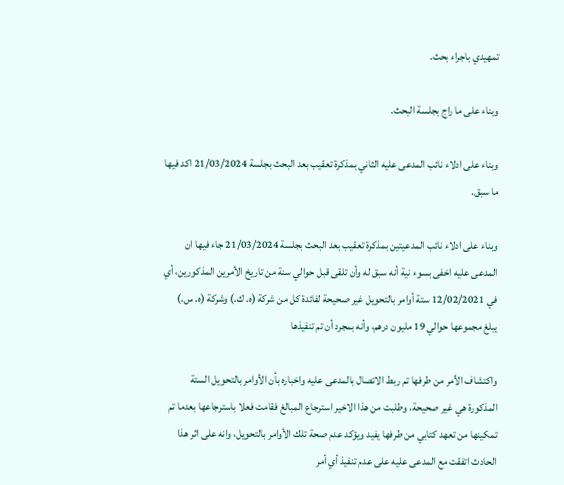تمهيدي باجراء بحث.

وبناء على ما راج بجلسة البحث.

وبناء على ادلاء نائب المدعى عليه الثاني بمذكرة تعقيب بعد البحث بجلسة 21/03/2024 اكد فيها ما سبق.

وبناء على ادلاء نائب المدعيتين بمذكرة تعقيب بعد البحث بجلسة 21/03/2024 جاء فيها ان المدعى عليه اخفى بسوء نية أنه سبق له وأن تلقى قبل حوالي سنة من تاريخ الأمرين المذكورين، أي في 12/02/2021 ستة أوامر بالتحويل غير صحيحة لفائدة كل من شركة (ه. ك.) وشركة (ه. س.) يبلغ مجموعها حوالي 19 مليون درهم، وأنه بمجرد أن تم تنفيذها

واكتشاف الأمر من طرفها تم ربط الاتصال بالمدعى عليه واخباره بأن الأوامر بالتحويل الستة المذكورة هي غير صحيحة، وطلبت من هذا الاخير استرجاع المبالغ فقامت فعلا باسترجاعها بعدما تم تمكينها من تعهد كتابي من طرفها يفيد ويؤكد عدم صحة تلك الأوامر بالتحويل، وانه على اثر هذا الحادث اتفقت مع المدعى عليه على عدم تنفيذ أي أمر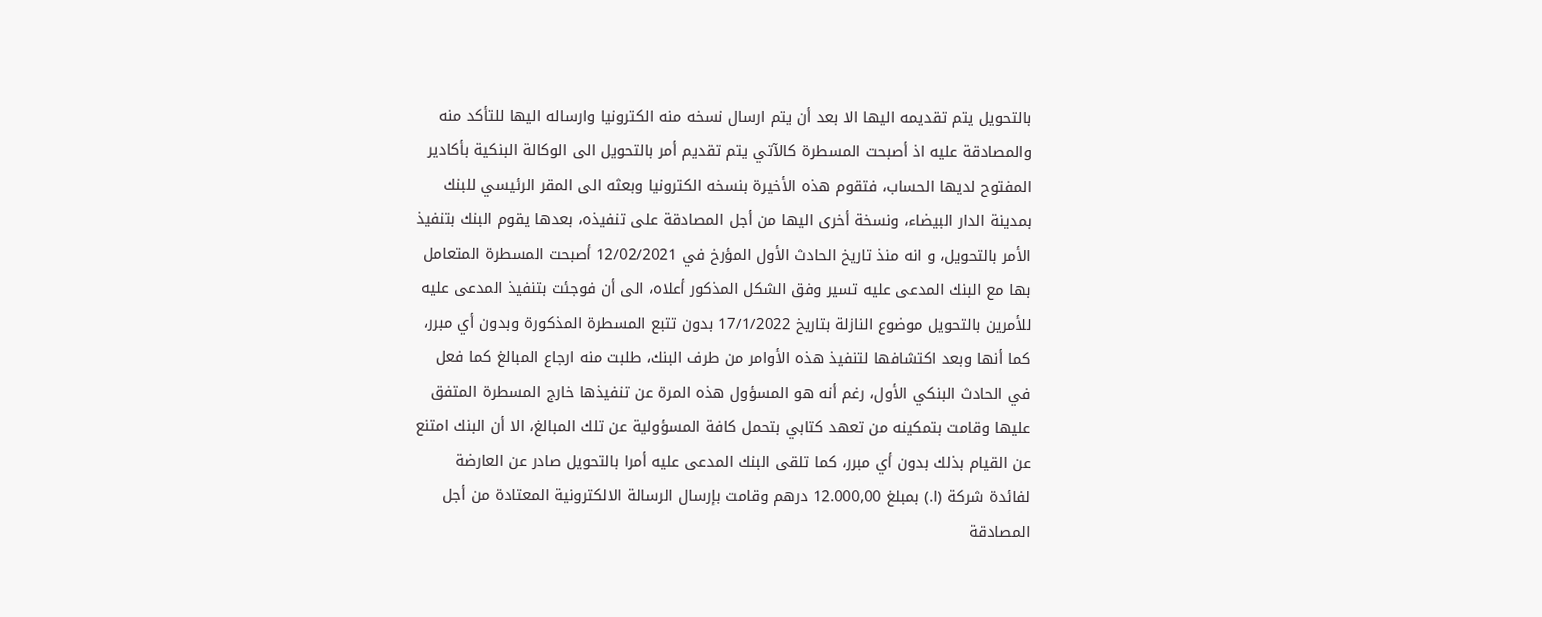بالتحويل يتم تقديمه اليها الا بعد أن يتم ارسال نسخه منه الكترونيا وارساله اليها للتأكد منه والمصادقة عليه اذ أصبحت المسطرة كالآتي يتم تقديم أمر بالتحويل الى الوكالة البنكية بأكادير المفتوح لديها الحساب، فتقوم هذه الأخيرة بنسخه الكترونيا وبعثه الى المقر الرئيسي للبنك بمدينة الدار البيضاء، ونسخة أخرى اليها من أجل المصادقة على تنفيذه، بعدها يقوم البنك بتنفيذ الأمر بالتحويل، و انه منذ تاريخ الحادث الأول المؤرخ في 12/02/2021 أصبحت المسطرة المتعامل بها مع البنك المدعى عليه تسير وفق الشكل المذكور أعلاه، الى أن فوجئت بتنفيذ المدعى عليه للأمرين بالتحويل موضوع النازلة بتاريخ 17/1/2022 بدون تتبع المسطرة المذكورة وبدون أي مبرر، كما أنها وبعد اكتشافها لتنفيذ هذه الأوامر من طرف البنك، طلبت منه ارجاع المبالغ كما فعل في الحادث البنكي الأول، رغم أنه هو المسؤول هذه المرة عن تنفيذها خارج المسطرة المتفق عليها وقامت بتمكينه من تعهد كتابي بتحمل كافة المسؤولية عن تلك المبالغ، الا أن البنك امتنع عن القيام بذلك بدون أي مبرر، كما تلقى البنك المدعى عليه أمرا بالتحويل صادر عن العارضة لفائدة شركة (ا.) بمبلغ 12.000,00 درهم وقامت بإرسال الرسالة الالكترونية المعتادة من أجل المصادقة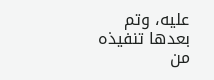عليه، وتم بعدها تنفيذه من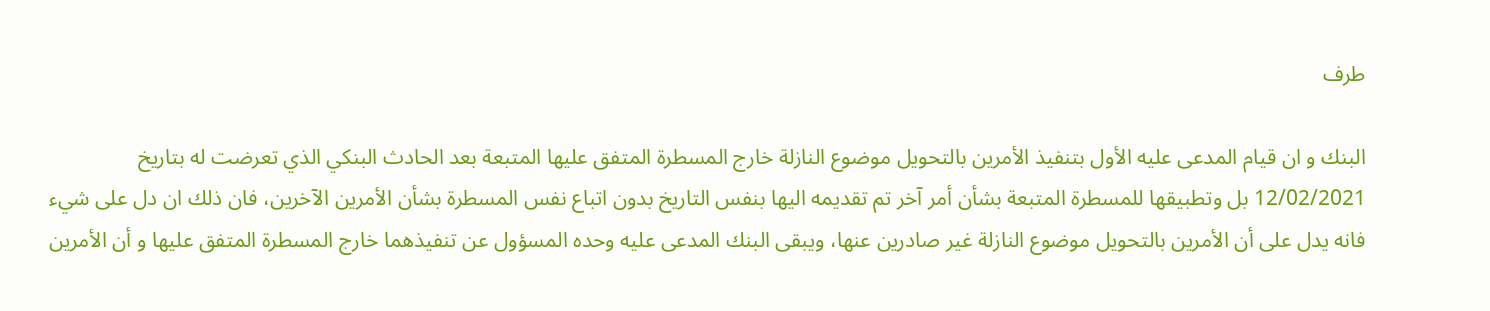طرف

البنك و ان قيام المدعى عليه الأول بتنفيذ الأمرين بالتحويل موضوع النازلة خارج المسطرة المتفق عليها المتبعة بعد الحادث البنكي الذي تعرضت له بتاريخ 12/02/2021 بل وتطبيقها للمسطرة المتبعة بشأن أمر آخر تم تقديمه اليها بنفس التاريخ بدون اتباع نفس المسطرة بشأن الأمرين الآخرين، فان ذلك ان دل على شيء فانه يدل على أن الأمرين بالتحويل موضوع النازلة غير صادرين عنها، ويبقى البنك المدعى عليه وحده المسؤول عن تنفيذهما خارج المسطرة المتفق عليها و أن الأمرين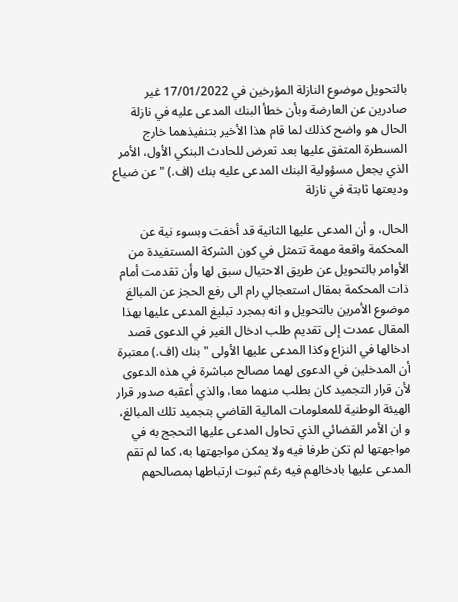بالتحويل موضوع النازلة المؤرخين في 17/01/2022 غير صادرين عن العارضة وبأن خطأ البنك المدعى عليه في نازلة الحال هو واضح كذلك لما قام هذا الأخير بتنفيذهما خارج المسطرة المتفق عليها بعد تعرض للحادث البنكي الأول، الأمر الذي يجعل مسؤولية البنك المدعى عليه بنك (اف.) " عن ضياع وديعتها ثابتة في نازلة

الحال، و أن المدعى عليها الثانية قد أخفت وبسوء نية عن المحكمة واقعة مهمة تتمثل في كون الشركة المستفيدة من الأوامر بالتحويل عن طريق الاحتيال سبق لها وأن تقدمت أمام ذات المحكمة بمقال استعجالي رام الى رفع الحجز عن المبالغ موضوع الأمرين بالتحويل و انه بمجرد تبليغ المدعى عليها بهذا المقال عمدت إلى تقديم طلب ادخال الغير في الدعوى قصد ادخالها في النزاع وكذا المدعى عليها الأولى " بنك (اف.) معتبرة أن المدخلين في الدعوى لهما مصالح مباشرة في هذه الدعوى لأن قرار التجميد كان بطلب منهما معا، والذي أعقبه صدور قرار الهيئة الوطنية للمعلومات المالية القاضي بتجميد تلك المبالغ، و ان الأمر القضائي الذي تحاول المدعى عليها التحجج به في مواجهتها لم تكن طرفا فيه ولا يمكن مواجهتها به، كما لم تقم المدعى عليها بادخالهم فيه رغم ثبوت ارتباطها بمصالحهم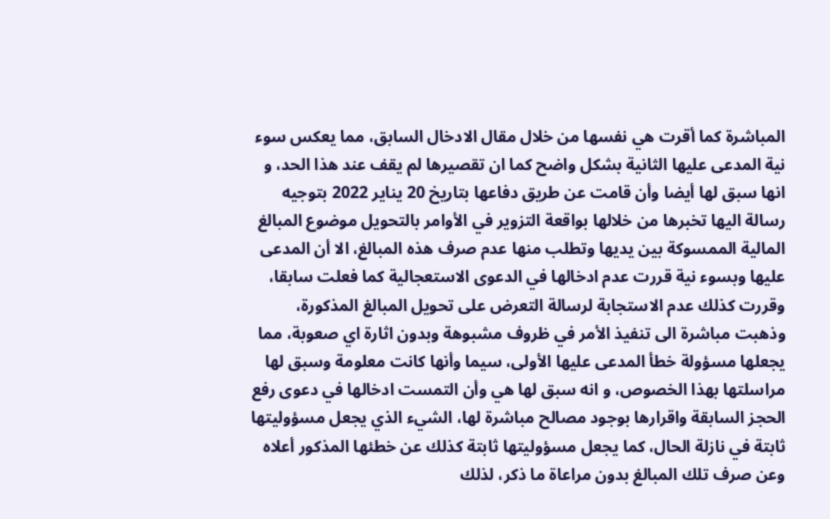المباشرة كما أقرت هي نفسها من خلال مقال الادخال السابق، مما يعكس سوء نية المدعى عليها الثانية بشكل واضح كما ان تقصيرها لم يقف عند هذا الحد، و انها سبق لها أيضا وأن قامت عن طريق دفاعها بتاريخ 20 يناير 2022 بتوجيه رسالة اليها تخبرها من خلالها بواقعة التزوير في الأوامر بالتحويل موضوع المبالغ المالية الممسوكة بين يديها وتطلب منها عدم صرف هذه المبالغ، الا أن المدعى عليها وبسوء نية قررت عدم ادخالها في الدعوى الاستعجالية كما فعلت سابقا، وقررت كذلك عدم الاستجابة لرسالة التعرض على تحويل المبالغ المذكورة، وذهبت مباشرة الى تنفيذ الأمر في ظروف مشبوهة وبدون اثارة اي صعوبة، مما يجعلها مسؤولة خطأ المدعى عليها الأولى، سيما وأنها كانت معلومة وسبق لها مراسلتها بهذا الخصوص، و انه سبق لها هي وأن التمست ادخالها في دعوى رفع الحجز السابقة واقرارها بوجود مصالح مباشرة لها، الشيء الذي يجعل مسؤوليتها ثابتة في نازلة الحال، كما يجعل مسؤوليتها ثابتة كذلك عن خطئها المذكور أعلاه وعن صرف تلك المبالغ بدون مراعاة ما ذكر، لذلك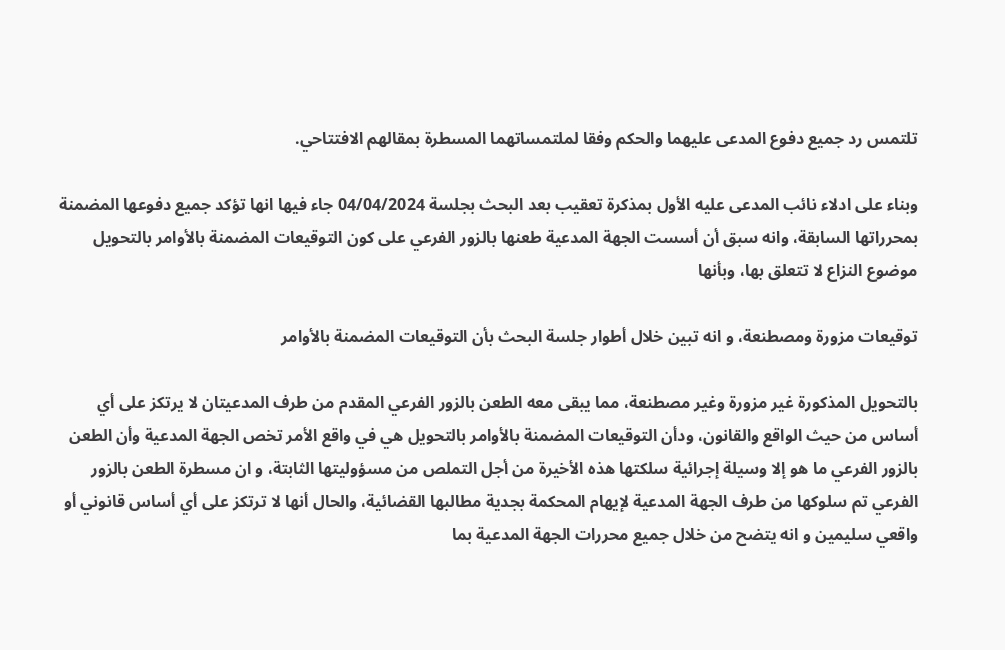تلتمس رد جميع دفوع المدعى عليهما والحكم وفقا لملتمساتهما المسطرة بمقالهم الافتتاحي.

وبناء على ادلاء نائب المدعى عليه الأول بمذكرة تعقيب بعد البحث بجلسة 04/04/2024 جاء فيها انها تؤكد جميع دفوعها المضمنة بمحرراتها السابقة، وانه سبق أن أسست الجهة المدعية طعنها بالزور الفرعي على كون التوقيعات المضمنة بالأوامر بالتحويل موضوع النزاع لا تتعلق بها، وبأنها

توقيعات مزورة ومصطنعة، و انه تبين خلال أطوار جلسة البحث بأن التوقيعات المضمنة بالأوامر

بالتحويل المذكورة غير مزورة وغير مصطنعة، مما يبقى معه الطعن بالزور الفرعي المقدم من طرف المدعيتان لا يرتكز على أي أساس من حيث الواقع والقانون، ودأن التوقيعات المضمنة بالأوامر بالتحويل هي في واقع الأمر تخص الجهة المدعية وأن الطعن بالزور الفرعي ما هو إلا وسيلة إجرائية سلكتها هذه الأخيرة من أجل التملص من مسؤوليتها الثابتة، و ان مسطرة الطعن بالزور الفرعي تم سلوكها من طرف الجهة المدعية لإيهام المحكمة بجدية مطالبها القضائية، والحال أنها لا ترتكز على أي أساس قانوني أو واقعي سليمين و انه يتضح من خلال جميع محررات الجهة المدعية بما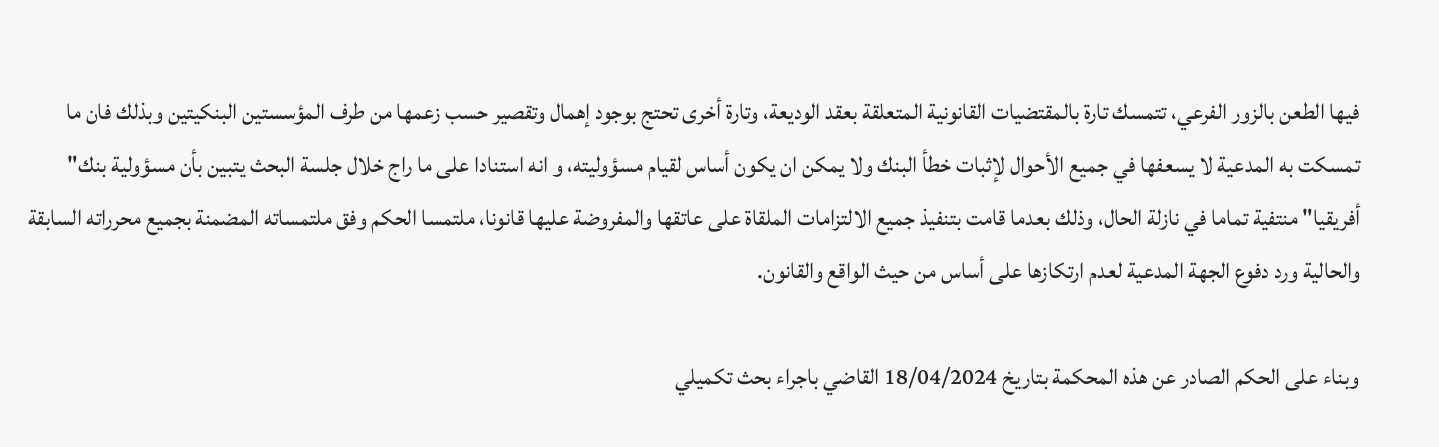فيها الطعن بالزور الفرعي، تتمسك تارة بالمقتضيات القانونية المتعلقة بعقد الوديعة، وتارة أخرى تحتج بوجود إهمال وتقصير حسب زعمها من طرف المؤسستين البنكيتين وبذلك فان ما تمسكت به المدعية لا يسعفها في جميع الأحوال لإثبات خطأ البنك ولا يمكن ان يكون أساس لقيام مسؤوليته، و انه استنادا على ما راج خلال جلسة البحث يتبين بأن مسؤولية بنك" أفريقيا" منتفية تماما في نازلة الحال، وذلك بعدما قامت بتنفيذ جميع الالتزامات الملقاة على عاتقها والمفروضة عليها قانونا، ملتمسا الحكم وفق ملتمساته المضمنة بجميع محرراته السابقة والحالية ورد دفوع الجهة المدعية لعدم ارتكازها على أساس من حيث الواقع والقانون.

وبناء على الحكم الصادر عن هذه المحكمة بتاريخ 18/04/2024 القاضي باجراء بحث تكميلي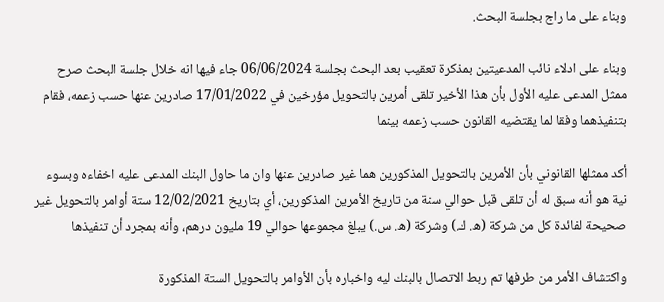وبناء على ما راج بجلسة البحث.

وبناء على ادلاء نائب المدعيتين بمذكرة تعقيب بعد البحث بجلسة 06/06/2024 جاء فيها انه خلال جلسة البحث صرح ممثل المدعى عليه الأول بأن هذا الأخير تلقى أمرين بالتحويل مؤرخين في 17/01/2022 صادرين عنها حسب زعمه، فقام بتنفيذهما وفقا لما يقتضيه القانون حسب زعمه بينما

أكد ممثلها القانوني بأن الأمرين بالتحويل المذكورين هما غير صادرين عنها وان ما حاول البنك المدعى عليه اخفاءه وبسوء نية هو أنه سبق له أن تلقى قبل حوالي سنة من تاريخ الأمرين المذكورين، أي بتاريخ 12/02/2021 ستة أوامر بالتحويل غير صحيحة لفائدة كل من شركة (ه. ك.) وشركة (ه. س.) يبلغ مجموعها حوالي 19 مليون درهم، وأنه بمجرد أن تنفيذها

واكتشاف الأمر من طرفها تم ربط الاتصال بالبنك ليه واخباره بأن الأوامر بالتحويل الستة المذكورة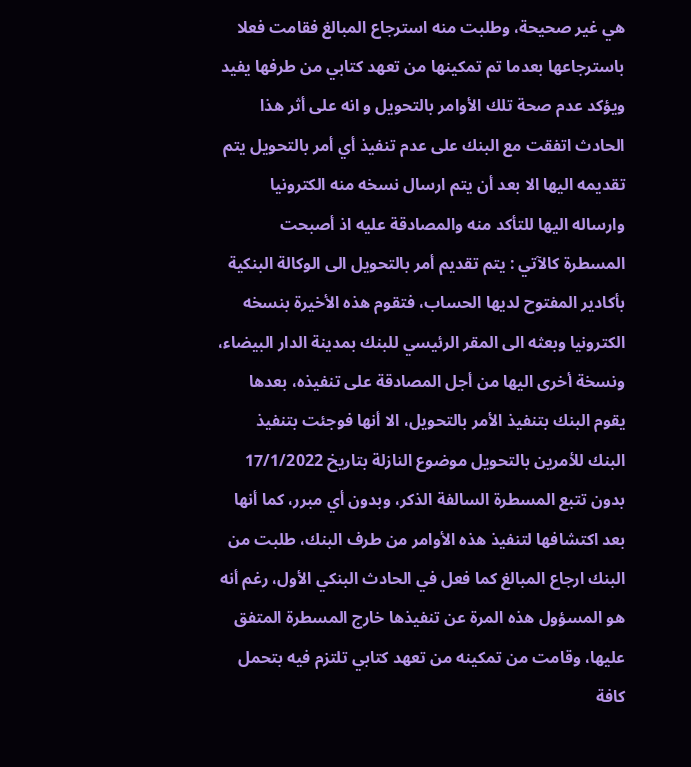هي غير صحيحة، وطلبت منه استرجاع المبالغ فقامت فعلا باسترجاعها بعدما تم تمكينها من تعهد كتابي من طرفها يفيد ويؤكد عدم صحة تلك الأوامر بالتحويل و انه على أثر هذا الحادث اتفقت مع البنك على عدم تنفيذ أي أمر بالتحويل يتم تقديمه اليها الا بعد أن يتم ارسال نسخه منه الكترونيا وارساله اليها للتأكد منه والمصادقة عليه اذ أصبحت المسطرة كالآتي : يتم تقديم أمر بالتحويل الى الوكالة البنكية بأكادير المفتوح لديها الحساب، فتقوم هذه الأخيرة بنسخه الكترونيا وبعثه الى المقر الرئيسي للبنك بمدينة الدار البيضاء، ونسخة أخرى اليها من أجل المصادقة على تنفيذه، بعدها يقوم البنك بتنفيذ الأمر بالتحويل، الا أنها فوجئت بتنفيذ البنك للأمرين بالتحويل موضوع النازلة بتاريخ 17/1/2022 بدون تتبع المسطرة السالفة الذكر، وبدون أي مبرر، كما أنها بعد اكتشافها لتنفيذ هذه الأوامر من طرف البنك، طلبت من البنك ارجاع المبالغ كما فعل في الحادث البنكي الأول، رغم أنه هو المسؤول هذه المرة عن تنفيذها خارج المسطرة المتفق عليها، وقامت من تمكينه من تعهد كتابي تلتزم فيه بتحمل كافة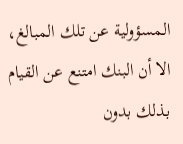المسؤولية عن تلك المبالغ، الا أن البنك امتنع عن القيام بذلك بدون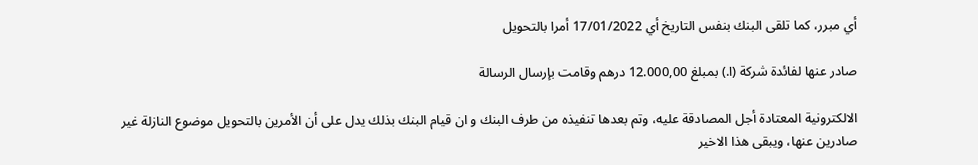أي مبرر، كما تلقى البنك بنفس التاريخ أي 17/01/2022 أمرا بالتحويل

صادر عنها لفائدة شركة (ا.) بمبلغ 12.000,00 درهم وقامت بإرسال الرسالة

الالكترونية المعتادة أجل المصادقة عليه، وتم بعدها تنفيذه من طرف البنك و ان قيام البنك بذلك يدل على أن الأمرين بالتحويل موضوع النازلة غير صادرين عنها، ويبقى هذا الاخير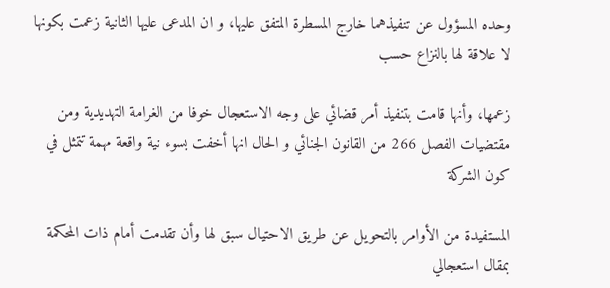وحده المسؤول عن تنفيذهما خارج المسطرة المتفق عليها، و ان المدعى عليها الثانية زعمت بكونها لا علاقة لها بالنزاع حسب

زعمها، وأنها قامت بتنفيذ أمر قضائي على وجه الاستعجال خوفا من الغرامة التهديدية ومن مقتضيات الفصل 266 من القانون الجنائي و الحال انها أخفت بسوء نية واقعة مهمة تتمثل في كون الشركة

المستفيدة من الأوامر بالتحويل عن طريق الاحتيال سبق لها وأن تقدمت أمام ذات المحكمة بمقال استعجالي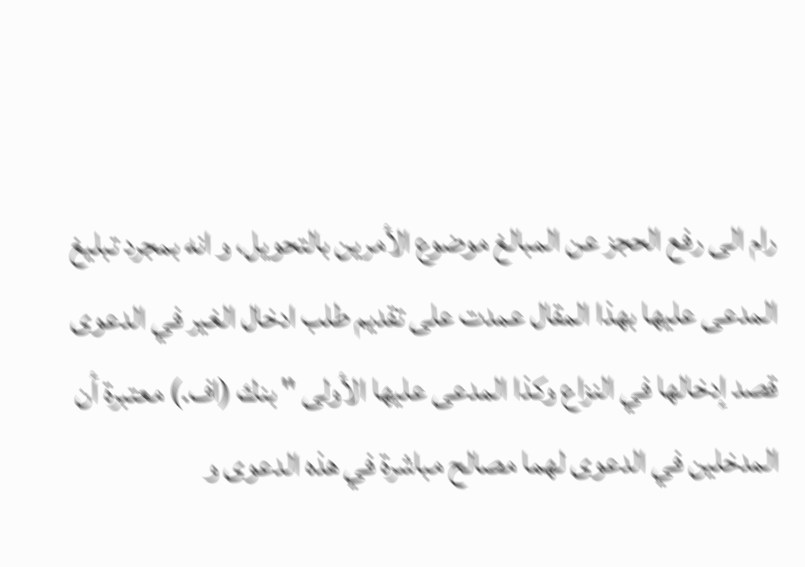رام الى رفع الحجز عن المبالغ موضوع الأمرين بالتحويل، و انه بمجرد تبليغ المدعى عليها بهذا المقال عمدت على تقديم طلب ادخال الغير في الدعوى قصد إدخالها في النزاع وكذا المدعى عليها الأولى " بنك (اف.) معتبرة أن المدخلين في الدعوى لهما مصالح مباشرة في هذه الدعوى و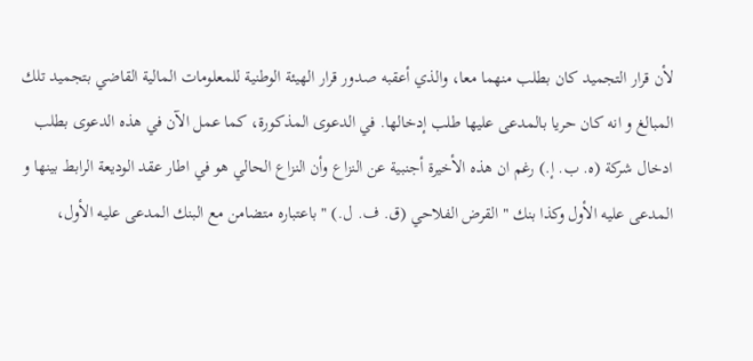لأن قرار التجميد كان بطلب منهما معا، والذي أعقبه صدور قرار الهيئة الوطنية للمعلومات المالية القاضي بتجميد تلك المبالغ و انه كان حريا بالمدعى عليها طلب إدخالها. في الدعوى المذكورة، كما عمل الآن في هذه الدعوى بطلب ادخال شركة (ه. ب. إ.) رغم ان هذه الأخيرة أجنبية عن النزاع وأن النزاع الحالي هو في اطار عقد الوديعة الرابط بينها و المدعى عليه الأول وكذا بنك " القرض الفلاحي (ق. ف. ل.) " باعتباره متضامن مع البنك المدعى عليه الأول،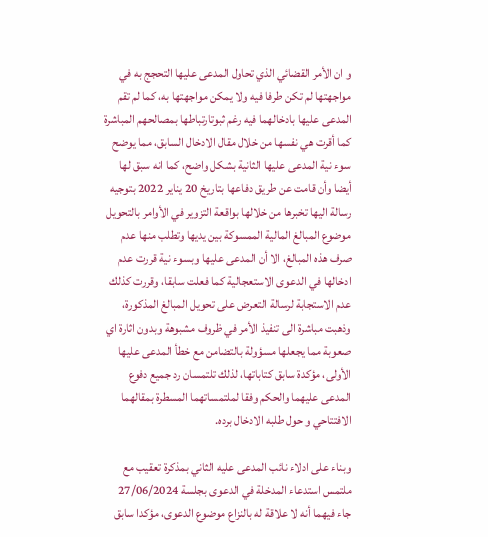و ان الأمر القضائي الذي تحاول المدعى عليها التحجج به في مواجهتها لم تكن طرفا فيه ولا يمكن مواجهتها به، كما لم تقم المدعى عليها بادخالهما فيه رغم ثبوتارتباطها بمصالحهم المباشرة كما أقرت هي نفسها من خلال مقال الادخال السابق، مما يوضح سوء نية المدعى عليها الثانية بشكل واضح، كما انه سبق لها أيضا وأن قامت عن طريق دفاعها بتاريخ 20 يناير 2022 بتوجيه رسالة اليها تخبرها من خلالها بواقعة التزوير في الأوامر بالتحويل موضوع المبالغ المالية الممسوكة بين يديها وتطلب منها عدم صرف هذه المبالغ، الا أن المدعى عليها وبسوء نية قررت عدم ادخالها في الدعوى الاستعجالية كما فعلت سابقا، وقررت كذلك عدم الاستجابة لرسالة التعرض على تحويل المبالغ المذكورة، وذهبت مباشرة الى تنفيذ الأمر في ظروف مشبوهة وبدون اثارة اي صعوبة مما يجعلها مسؤولة بالتضامن مع خطأ المدعى عليها الأولى، مؤكدة سابق كتاباتها، لذلك تلتمسان رد جميع دفوع المدعى عليهما والحكم وفقا لملتمساتهما المسطرة بمقالهما الافتتاحي و حول طلبه الادخال برده.

وبناء على ادلاء نائب المدعى عليه الثاني بمذكرة تعقيب مع ملتمس استدعاء المدخلة في الدعوى بجلسة 27/06/2024 جاء فيهما أنه لا علاقة له بالنزاع موضوع الدعوى، مؤكدا سابق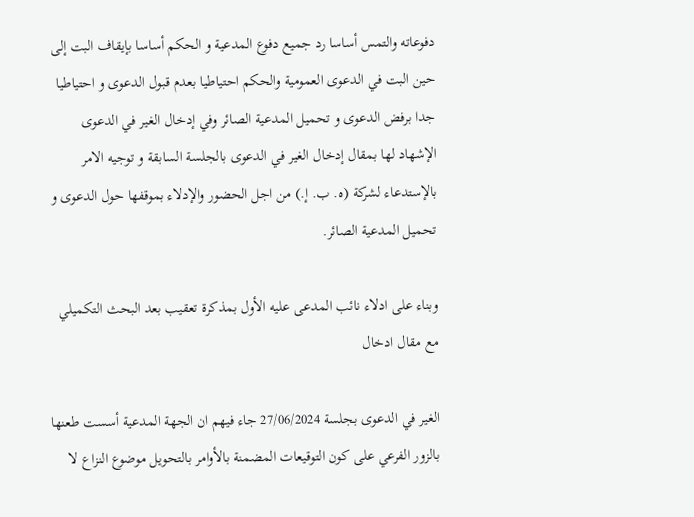دفوعاته والتمس أساسا رد جميع دفوع المدعية و الحكم أساسا بإيقاف البت إلى حين البت في الدعوى العمومية والحكم احتياطيا بعدم قبول الدعوى و احتياطيا جدا برفض الدعوى و تحميل المدعية الصائر وفي إدخال الغير في الدعوى الإشهاد لها بمقال إدخال الغير في الدعوى بالجلسة السابقة و توجيه الامر بالإستدعاء لشركة (ه. ب. إ.) من اجل الحضور والإدلاء بموقفها حول الدعوى و تحميل المدعية الصائر.

وبناء على ادلاء نائب المدعى عليه الأول بمذكرة تعقيب بعد البحث التكميلي مع مقال ادخال

الغير في الدعوى بجلسة 27/06/2024 جاء فيهم ان الجهة المدعية أسست طعنها بالزور الفرعي على كون التوقيعات المضمنة بالأوامر بالتحويل موضوع النزاع لا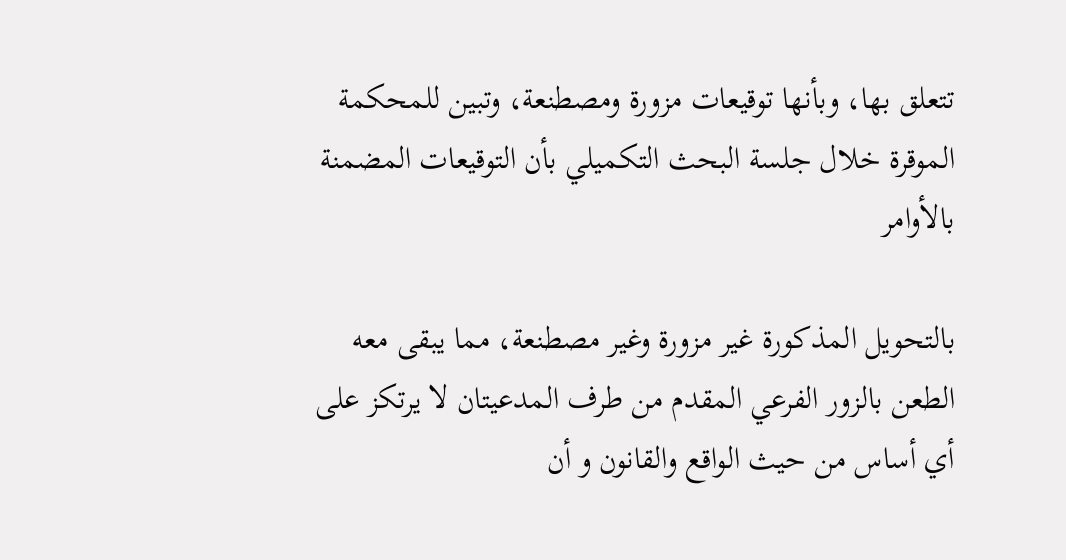تتعلق بها، وبأنها توقيعات مزورة ومصطنعة، وتبين للمحكمة الموقرة خلال جلسة البحث التكميلي بأن التوقيعات المضمنة بالأوامر

بالتحويل المذكورة غير مزورة وغير مصطنعة، مما يبقى معه الطعن بالزور الفرعي المقدم من طرف المدعيتان لا يرتكز على أي أساس من حيث الواقع والقانون و أن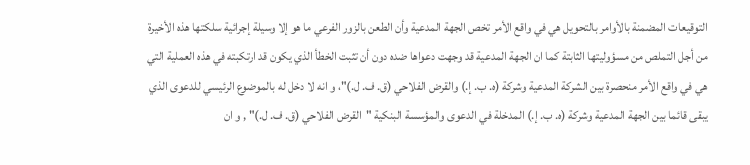التوقيعات المضمنة بالأوامر بالتحويل هي في واقع الأمر تخص الجهة المدعية وأن الطعن بالزور الفرعي ما هو إلا وسيلة إجرائية سلكتها هذه الأخيرة من أجل التملص من مسؤوليتها الثابتة كما ان الجهة المدعية قد وجهت دعواها ضده دون أن تثبت الخطأ الذي يكون قد ارتكبته في هذه العملية التي هي في واقع الأمر منحصرة بين الشركة المدعية وشركة (ه. ب. إ.) والقرض الفلاحي (ق. ف. ل.)"، و انه لا دخل له بالموضوع الرئيسي للدعوى الذي يبقى قائما بين الجهة المدعية وشركة (ه. ب. إ.) المدخلة في الدعوى والمؤسسة البنكية "القرض الفلاحي (ق. ف. ل.)" , و ان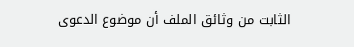الثابت من وثائق الملف أن موضوع الدعوى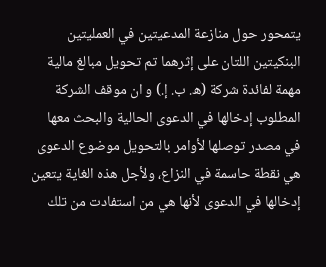يتمحور حول منازعة المدعيتين في العمليتين البنكيتين اللتان على إثرهما تم تحويل مبالغ مالية مهمة لفائدة شركة (ه. ب. إ.) و ان موقف الشركة المطلوب إدخالها في الدعوى الحالية والبحث معها في مصدر توصلها لأوامر بالتحويل موضوع الدعوى هي نقطة حاسمة في النزاع، ولأجل هذه الغاية يتعين إدخالها في الدعوى لأنها هي من استفادت من تلك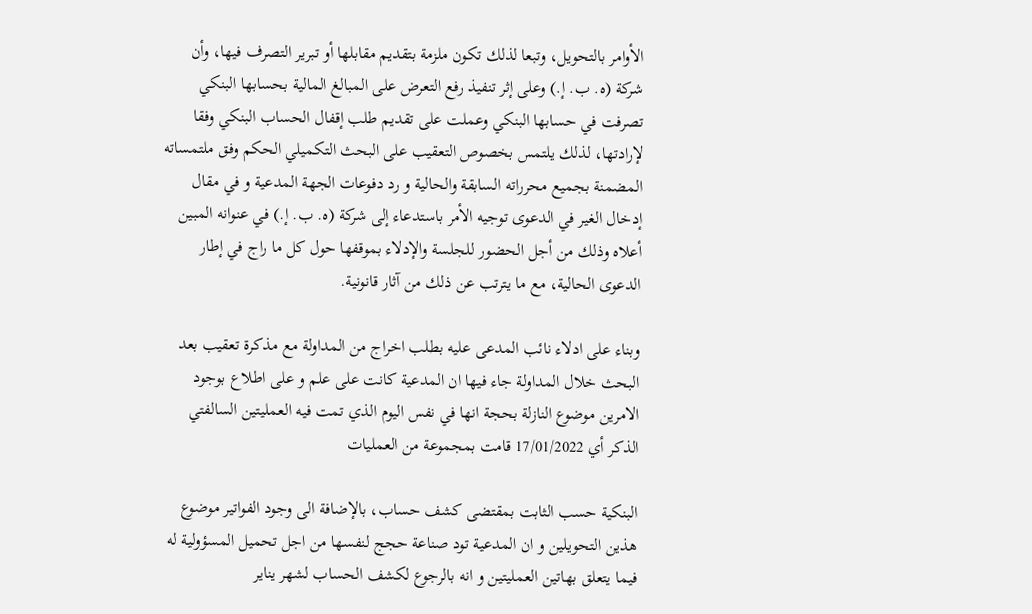الأوامر بالتحويل، وتبعا لذلك تكون ملزمة بتقديم مقابلها أو تبرير التصرف فيها، وأن شركة (ه. ب. إ.) وعلى إثر تنفيذ رفع التعرض على المبالغ المالية بحسابها البنكي تصرفت في حسابها البنكي وعملت على تقديم طلب إقفال الحساب البنكي وفقا لإرادتها، لذلك يلتمس بخصوص التعقيب على البحث التكميلي الحكم وفق ملتمساته المضمنة بجميع محرراته السابقة والحالية و رد دفوعات الجهة المدعية و في مقال إدخال الغير في الدعوى توجيه الأمر باستدعاء إلى شركة (ه. ب. إ.) في عنوانه المبين أعلاه وذلك من أجل الحضور للجلسة والإدلاء بموقفها حول كل ما راج في إطار الدعوى الحالية، مع ما يترتب عن ذلك من آثار قانونية.

وبناء على ادلاء نائب المدعى عليه بطلب اخراج من المداولة مع مذكرة تعقيب بعد البحث خلال المداولة جاء فيها ان المدعية كانت على علم و على اطلاع بوجود الامرين موضوع النازلة بحجة انها في نفس اليوم الذي تمت فيه العمليتين السالفتي الذكر أي 17/01/2022 قامت بمجموعة من العمليات

البنكية حسب الثابت بمقتضى كشف حساب، بالإضافة الى وجود الفواتير موضوع هذين التحويلين و ان المدعية تود صناعة حجج لنفسها من اجل تحميل المسؤولية له فيما يتعلق بهاتين العمليتين و انه بالرجوع لكشف الحساب لشهر يناير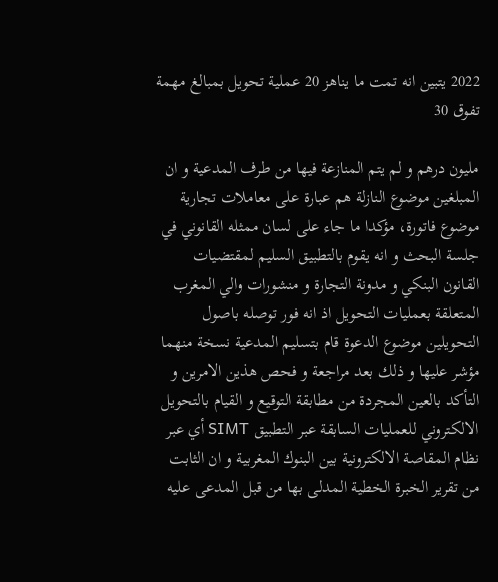2022 يتبين انه تمت ما يناهز 20 عملية تحويل بمبالغ مهمة تفوق 30

مليون درهم و لم يتم المنازعة فيها من طرف المدعية و ان المبلغين موضوع النازلة هم عبارة على معاملات تجارية موضوع فاتورة، مؤكدا ما جاء على لسان ممثله القانوني في جلسة البحث و انه يقوم بالتطبيق السليم لمقتضيات القانون البنكي و مدونة التجارة و منشورات والي المغرب المتعلقة بعمليات التحويل اذ انه فور توصله باصول التحويلين موضوع الدعوة قام بتسليم المدعية نسخة منهما مؤشر عليها و ذلك بعد مراجعة و فحص هذين الامرين و التأكد بالعين المجردة من مطابقة التوقيع و القيام بالتحويل الالكتروني للعمليات السابقة عبر التطبيق SIMT أي عبر نظام المقاصة الالكترونية بين البنوك المغربية و ان الثابت من تقرير الخبرة الخطية المدلى بها من قبل المدعى عليه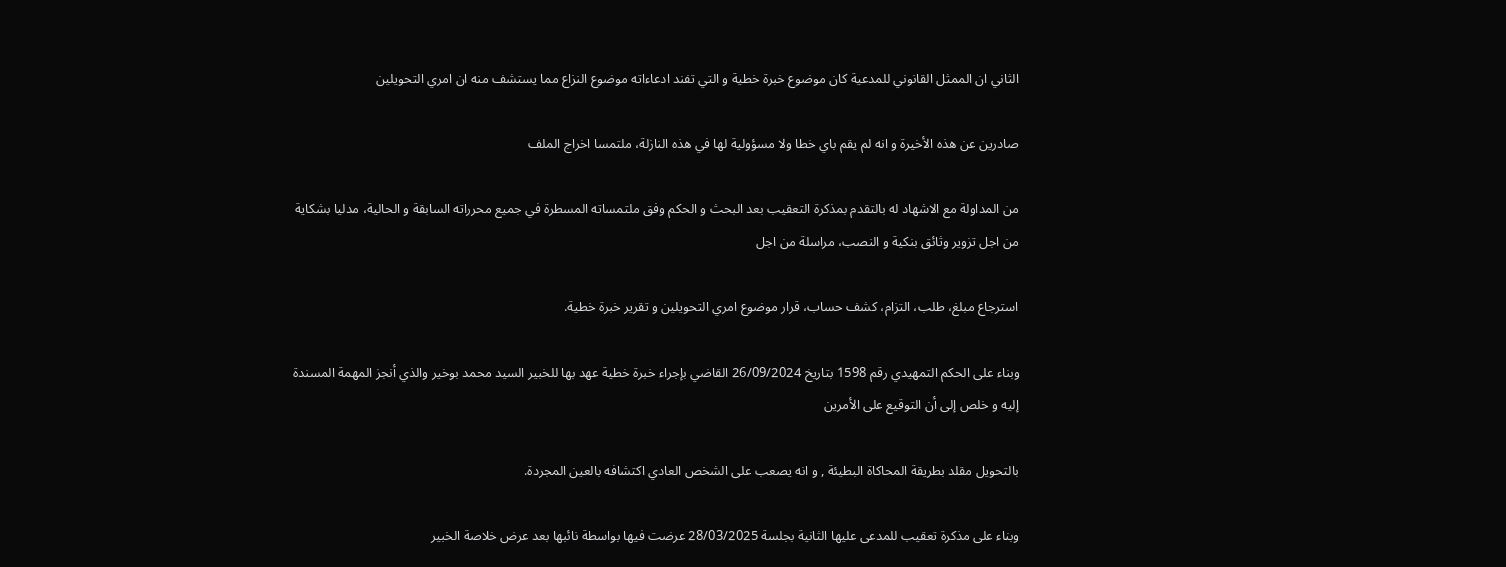الثاني ان الممثل القانوني للمدعية كان موضوع خبرة خطية و التي تفند ادعاءاته موضوع النزاع مما يستشف منه ان امري التحويلين

صادرين عن هذه الأخيرة و انه لم يقم باي خطا ولا مسؤولية لها في هذه النازلة، ملتمسا اخراج الملف

من المداولة مع الاشهاد له بالتقدم بمذكرة التعقيب بعد البحث و الحكم وفق ملتمساته المسطرة في جميع محرراته السابقة و الحالية، مدليا بشكاية من اجل تزوير وثائق بنكية و النصب، مراسلة من اجل

استرجاع مبلغ، طلب، التزام، كشف حساب، قرار موضوع امري التحويلين و تقرير خبرة خطية.

وبناء على الحكم التمهيدي رقم 1598 بتاريخ 26/09/2024 القاضي بإجراء خبرة خطية عهد بها للخبير السيد محمد بوخير والذي أنجز المهمة المسندة إليه و خلص إلى أن التوقيع على الأمرين

بالتحويل مقلد بطريقة المحاكاة البطيئة , و انه يصعب على الشخص العادي اكتشافه بالعين المجردة.

وبناء على مذكرة تعقيب للمدعى عليها الثانية بجلسة 28/03/2025 عرضت فيها بواسطة نائبها بعد عرض خلاصة الخبير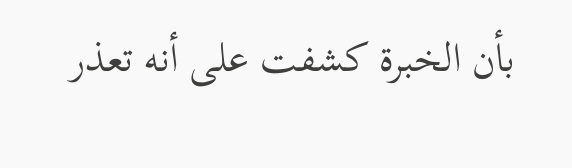بأن الخبرة كشفت على أنه تعذر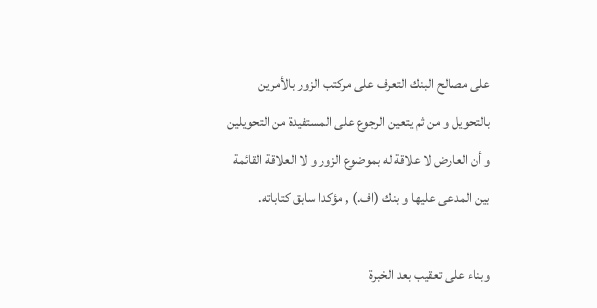على مصالح البنك التعرف على مركتب الزور بالأمرين بالتحويل و من ثم يتعين الرجوع على المستفيدة من التحويلين و أن العارض لا علاقة له بموضوع الزور و لا العلاقة القائمة بين المدعى عليها و بنك (اف.) , مؤكدا سابق كتاباته.

وبناء على تعقيب بعد الخبرة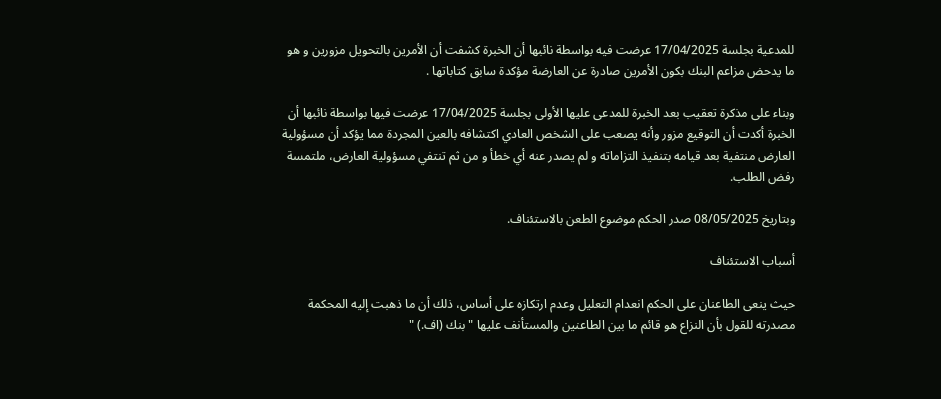للمدعية بجلسة 17/04/2025 عرضت فيه بواسطة نائبها أن الخبرة كشفت أن الأمرين بالتحويل مزورين و هو ما يدحض مزاعم البنك بكون الأمرين صادرة عن العارضة مؤكدة سابق كتاباتها .

وبناء على مذكرة تعقيب بعد الخبرة للمدعى عليها الأولى بجلسة 17/04/2025 عرضت فيها بواسطة نائبها أن الخبرة أكدت أن التوقيع مزور وأنه يصعب على الشخص العادي اكتشافه بالعين المجردة مما يؤكد أن مسؤولية العارض منتفية بعد قيامه بتنفيذ التزاماته و لم يصدر عنه أي خطأ و من ثم تنتفي مسؤولية العارض، ملتمسة رفض الطلب.

وبتاريخ 08/05/2025 صدر الحكم موضوع الطعن بالاستئناف.

أسباب الاستئناف

حيث ينعى الطاعنان على الحكم انعدام التعليل وعدم ارتكازه على أساس، ذلك أن ما ذهبت إليه المحكمة مصدرته للقول بأن النزاع هو قائم ما بين الطاعنين والمستأنف عليها " بنك (اف.) "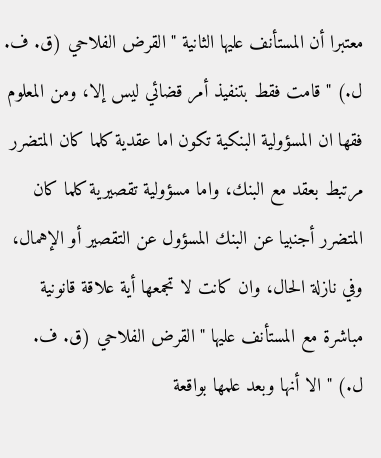معتبرا أن المستأنف عليها الثانية " القرض الفلاحي (ق. ف. ل.) " قامت فقط بتنفيذ أمر قضائي ليس إلا، ومن المعلوم فقها ان المسؤولية البنكية تكون اما عقدية كلما كان المتضرر مرتبط بعقد مع البنك، واما مسؤولية تقصيرية كلما كان المتضرر أجنبيا عن البنك المسؤول عن التقصير أو الإهمال، وفي نازلة الحال، وان كانت لا تجمعها أية علاقة قانونية مباشرة مع المستأنف عليها " القرض الفلاحي (ق. ف. ل.) " الا أنها وبعد علمها بواقعة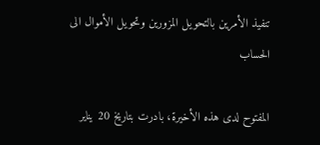تنفيذ الأمرين بالتحويل المزورين وتحويل الأموال الى الحساب

المفتوح لدى هذه الأخيرة، بادرت بتاريخ 20 يناير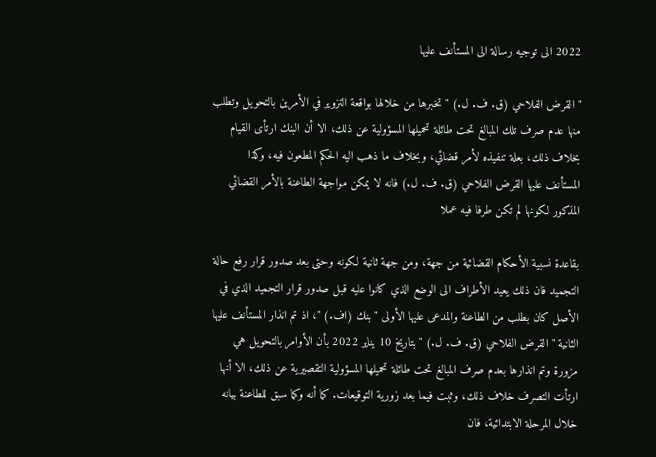2022 الى توجيه رسالة الى المستأنف عليها

" القرض الفلاحي (ق. ف. ل.) " تخبرها من خلالها بواقعة التزوير في الأمرين بالتحويل وتطلب منها عدم صرف تلك المبالغ تحت طائلة تحميلها المسؤولية عن ذلك، الا أن البنك ارتأى القيام بخلاف ذلك، بعلة تنفيذه لأمر قضائي، وبخلاف ما ذهب اليه الحكم المطعون فيه، وكذا المستأنف عليها القرض الفلاحي (ق. ف. ل.) فانه لا يمكن مواجهة الطاعنة بالأمر القضائي المذكور لكونها لم تكن طرفا فيه عملا

بقاعدة نسبية الأحكام القضائية من جهة، ومن جهة ثانية لكونه وحتى بعد صدور قرار رفع حالة التجميد فان ذلك يعيد الأطراف الى الوضع الذي كانوا عليه قبل صدور قرار التجميد الذي في الأصل كان بطلب من الطاعنة والمدعى عليها الأولى " بنك (اف.) "، اذ تم انذار المستأنف عليها الثانية " القرض الفلاحي (ق. ف. ل.) " بتاريخ 10 يناير 2022 بأن الأوامر بالتحويل هي مزورة وتم انذارها بعدم صرف المبالغ تحت طائلة تحميلها المسؤولية التقصيرية عن ذلك، الا أنها ارتأت التصرف خلاف ذلك، وثبت فيما بعد زورية التوقيعات. كما أنه وكما سبق للطاعنة بيانه خلال المرحلة الابتدائية، فان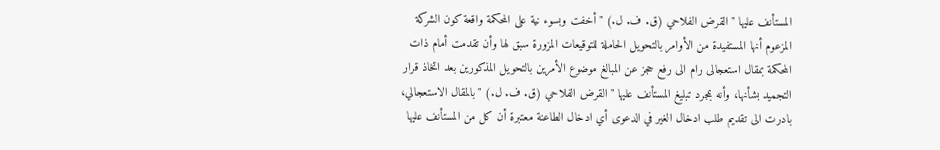المستأنف عليها " القرض الفلاحي (ق. ف. ل.) " أخفت وبسوء نية على المحكمة واقعة كون الشركة المزعوم أنها المستفيدة من الأوامر بالتحويل الحاملة للتوقيعات المزورة سبق لها وأن تقدمت أمام ذات المحكمة بمقال استعجالى رام الى رفع حجز عن المبالغ موضوع الأمرين بالتحويل المذكورين بعد اتخاذ قرار التجميد بشأنها، وأنه بمجرد تبليغ المستأنف عليها " القرض الفلاحي (ق. ف. ل.) " بالمقال الاستعجالي، بادرت الى تقديم طلب ادخال الغير في الدعوى أي ادخال الطاعنة معتبرة أن كل من المستأنف عليها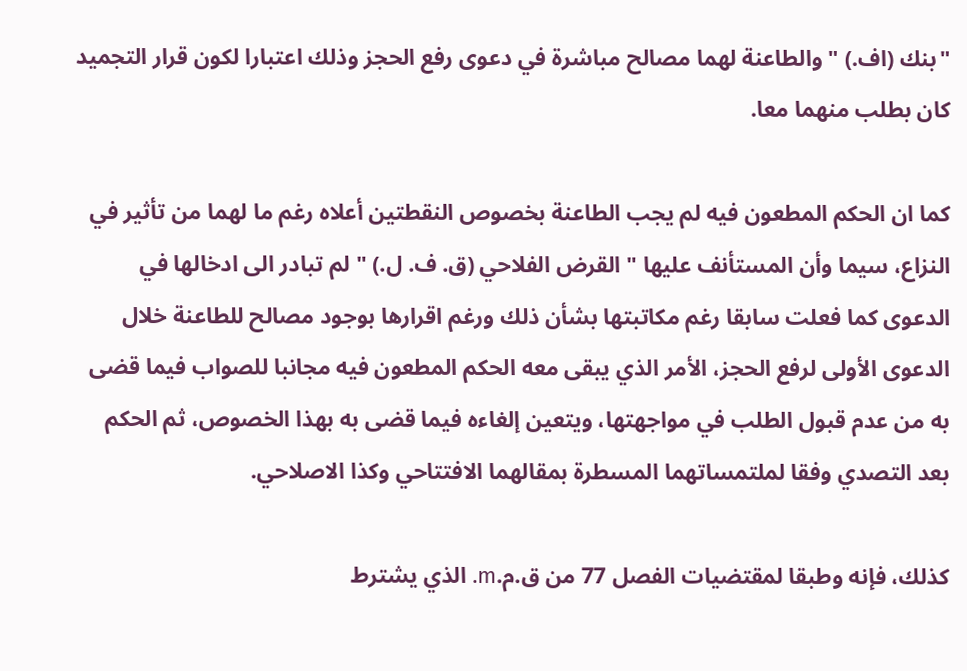"بنك (اف.) " والطاعنة لهما مصالح مباشرة في دعوى رفع الحجز وذلك اعتبارا لكون قرار التجميد كان بطلب منهما معا.

كما ان الحكم المطعون فيه لم يجب الطاعنة بخصوص النقطتين أعلاه رغم ما لهما من تأثير في النزاع، سيما وأن المستأنف عليها " القرض الفلاحي (ق. ف. ل.) " لم تبادر الى ادخالها في الدعوى كما فعلت سابقا رغم مكاتبتها بشأن ذلك ورغم اقرارها بوجود مصالح للطاعنة خلال الدعوى الأولى لرفع الحجز، الأمر الذي يبقى معه الحكم المطعون فيه مجانبا للصواب فيما قضى به من عدم قبول الطلب في مواجهتها، ويتعين إلغاءه فيما قضى به بهذا الخصوص، ثم الحكم بعد التصدي وفقا لملتمساتهما المسطرة بمقالهما الافتتاحي وكذا الاصلاحي.

كذلك، فإنه وطبقا لمقتضيات الفصل 77 من ق.م.m. الذي يشترط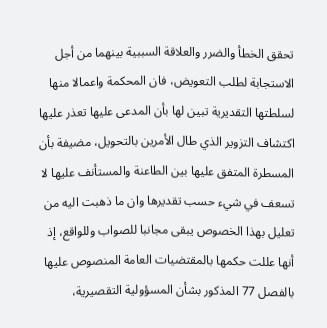تحقق الخطأ والضرر والعلاقة السببية بينهما من أجل الاستجابة لطلب التعويض، فان المحكمة واعمالا منها لسلطتها التقديرية تبين لها بأن المدعى عليها تعذر عليها اكتشاف التزوير الذي طال الأمرين بالتحويل، مضيفة بأن المسطرة المتفق عليها بين الطاعنة والمستأنف عليها لا تسعف في شيء حسب تقديرها وان ما ذهبت اليه من تعليل بهذا الخصوص يبقى مجانبا للصواب وللواقع، إذ أنها عللت حكمها بالمقتضيات العامة المنصوص عليها بالفصل 77 المذكور بشأن المسؤولية التقصيرية،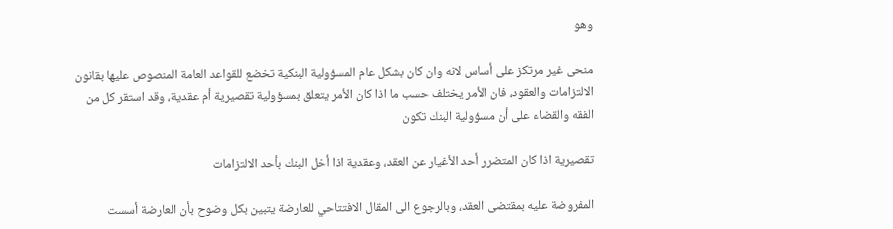وهو

منحى غير مرتكز على أساس لانه وان كان بشكل عام المسؤولية البنكية تخضع للقواعد العامة المنصوص عليها بقانون الالتزامات والعقود، فان الأمر يختلف حسب ما اذا كان الأمر يتعلق بمسؤولية تقصيرية أم عقدية، وقد استقر كل من الفقه والقضاء على أن مسؤولية البنك تكون

تقصيرية اذا كان المتضرر أحد الأغيار عن العقد، وعقدية اذا أخل البنك بأحد الالتزامات

المفروضة عليه بمقتضى العقد، وبالرجوع الى المقال الافتتاحي للعارضة يتبين بكل وضوح بأن العارضة أسست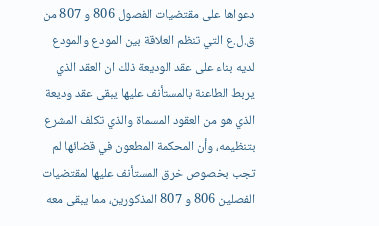دعواها على مقتضيات الفصول 806 و 807 من ق.ل.ع التي تنظم العلاقة بين المودع والمودع لديه بناء على عقد الوديعة ذلك ان العقد الذي يربط الطاعنة بالمستأنف عليها يبقى عقد وديعة الذي هو من العقود المسماة والذي تكلف المشرع بتنظيمه، وأن المحكمة المطعون في قضائها لم تجب بخصوص خرق المستأنف عليها لمقتضيات الفصلين 806 و 807 المذكورين، مما يبقى معه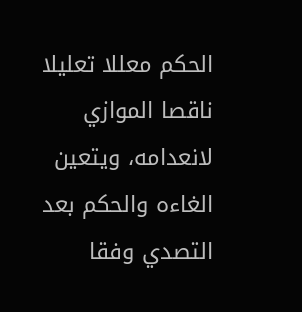الحكم معللا تعليلا ناقصا الموازي لانعدامه، ويتعين الغاءه والحكم بعد التصدي وفقا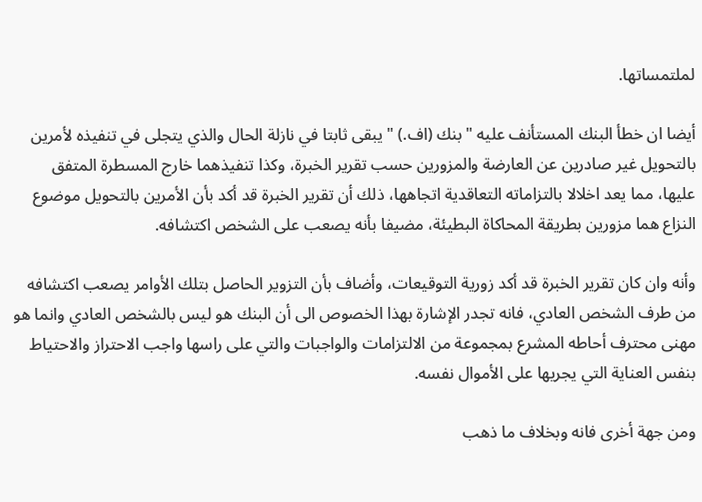لملتمساتها.

أيضا ان خطأ البنك المستأنف عليه " بنك (اف.) " يبقى ثابتا في نازلة الحال والذي يتجلى في تنفيذه لأمرين بالتحويل غير صادرين عن العارضة والمزورين حسب تقرير الخبرة، وكذا تنفيذهما خارج المسطرة المتفق عليها، مما يعد اخلالا بالتزاماته التعاقدية اتجاهها، ذلك أن تقرير الخبرة قد أكد بأن الأمرين بالتحويل موضوع النزاع هما مزورين بطريقة المحاكاة البطيئة، مضيفا بأنه يصعب على الشخص اكتشافه.

وأنه وان كان تقرير الخبرة قد أكد زورية التوقيعات، وأضاف بأن التزوير الحاصل بتلك الأوامر يصعب اكتشافه من طرف الشخص العادي، فانه تجدر الإشارة بهذا الخصوص الى أن البنك هو ليس بالشخص العادي وانما هو مهنى محترف أحاطه المشرع بمجموعة من الالتزامات والواجبات والتي على راسها واجب الاحتراز والاحتياط بنفس العناية التي يجريها على الأموال نفسه.

ومن جهة أخرى فانه وبخلاف ما ذهب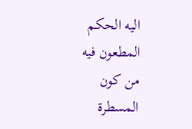اليه الحكم المطعون فيه من كون المسطرة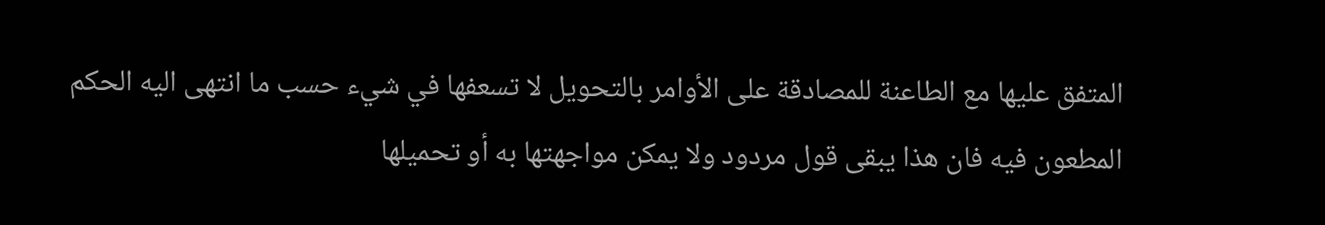المتفق عليها مع الطاعنة للمصادقة على الأوامر بالتحويل لا تسعفها في شيء حسب ما انتهى اليه الحكم المطعون فيه فان هذا يبقى قول مردود ولا يمكن مواجهتها به أو تحميلها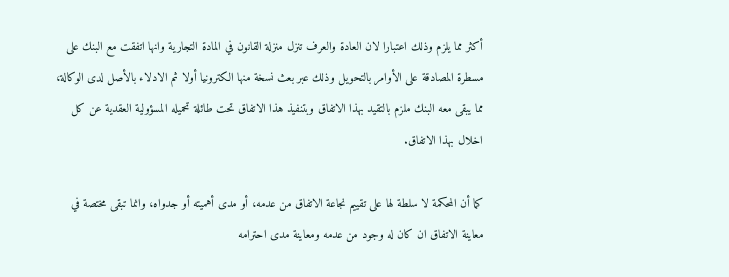أكثر مما يلزم وذلك اعتبارا لان العادة والعرف تنزل منزلة القانون في المادة التجارية وانها اتفقت مع البنك على مسطرة المصادقة على الأوامر بالتحويل وذلك عبر بعث نسخة منها الكترونيا أولا ثم الادلاء بالأصل لدى الوكالة، مما يبقى معه البنك ملزم بالتقيد بهذا الاتفاق وبتنفيذ هذا الاتفاق تحت طائلة تحميله المسؤولية العقدية عن كل اخلال بهذا الاتفاق.

كما أن المحكمة لا سلطة لها على تقييم نجاعة الاتفاق من عدمه، أو مدى أهميته أو جدواه، وانما تبقى مختصة في معاينة الاتفاق ان كان له وجود من عدمه ومعاينة مدى احترامه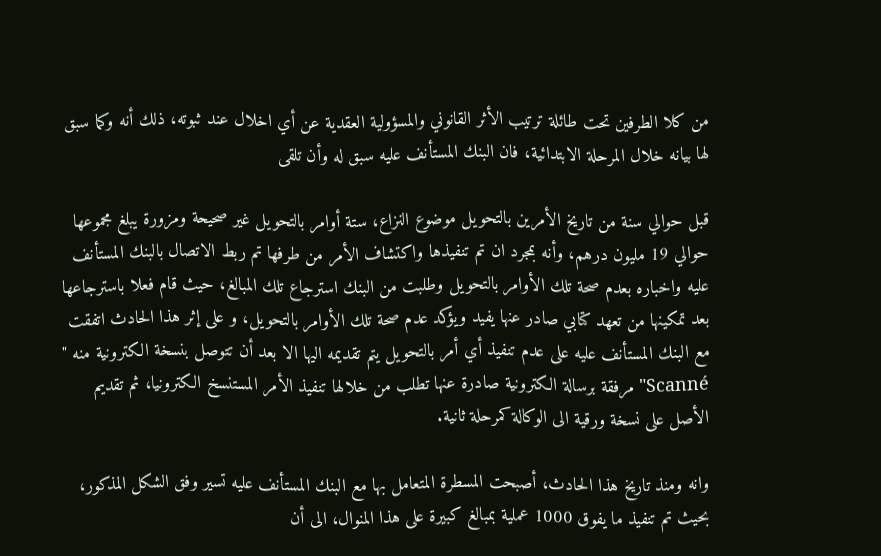من كلا الطرفين تحت طائلة ترتيب الأثر القانوني والمسؤولية العقدية عن أي اخلال عند ثبوته، ذلك أنه وكما سبق لها بيانه خلال المرحلة الابتدائية، فان البنك المستأنف عليه سبق له وأن تلقى

قبل حوالي سنة من تاريخ الأمرين بالتحويل موضوع النزاع، ستة أوامر بالتحويل غير صحيحة ومزورة يبلغ مجموعها حوالي 19 مليون درهم، وأنه بمجرد ان تم تنفيذها واكتشاف الأمر من طرفها تم ربط الاتصال بالبنك المستأنف عليه واخباره بعدم صحة تلك الأوامر بالتحويل وطلبت من البنك استرجاع تلك المبالغ، حيث قام فعلا باسترجاعها بعد تمكينها من تعهد كتابي صادر عنها يفيد ويؤكد عدم صحة تلك الأوامر بالتحويل، و على إثر هذا الحادث اتفقت مع البنك المستأنف عليه على عدم تنفيذ أي أمر بالتحويل يتم تقديمه اليها الا بعد أن تتوصل بنسخة الكترونية منه " Scanné" مرفقة برسالة الكترونية صادرة عنها تطلب من خلالها تنفيذ الأمر المستنسخ الكترونيا، ثم تقديم الأصل على نسخة ورقية الى الوكالة كمرحلة ثانية.

وانه ومنذ تاريخ هذا الحادث، أصبحت المسطرة المتعامل بها مع البنك المستأنف عليه تسير وفق الشكل المذكور، بحيث تم تنفيذ ما يفوق 1000 عملية بمبالغ كبيرة على هذا المنوال، الى أن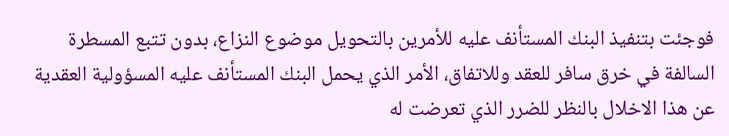فوجئت بتنفيذ البنك المستأنف عليه للأمرين بالتحويل موضوع النزاع، بدون تتبع المسطرة السالفة في خرق سافر للعقد وللاتفاق، الأمر الذي يحمل البنك المستأنف عليه المسؤولية العقدية عن هذا الاخلال بالنظر للضرر الذي تعرضت له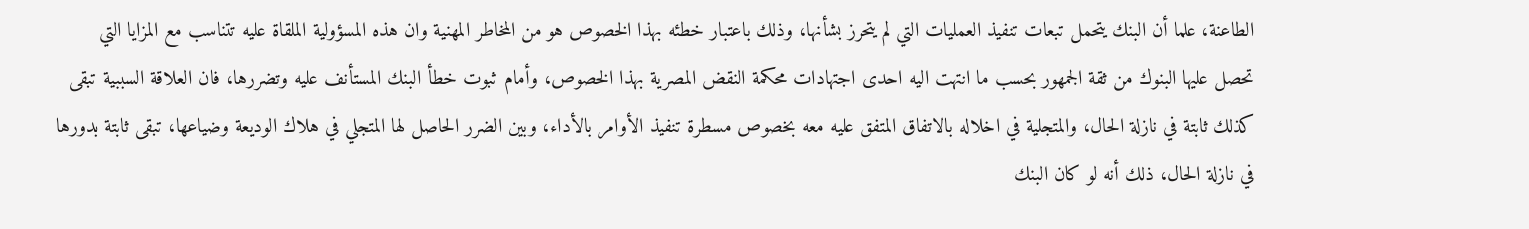الطاعنة، علما أن البنك يتحمل تبعات تنفيذ العمليات التي لم يتحرز بشأنها، وذلك باعتبار خطئه بهذا الخصوص هو من المخاطر المهنية وان هذه المسؤولية الملقاة عليه تتناسب مع المزايا التي تحصل عليها البنوك من ثقة الجمهور بحسب ما انتهت اليه احدى اجتهادات محكمة النقض المصرية بهذا الخصوص، وأمام ثبوت خطأ البنك المستأنف عليه وتضررها، فان العلاقة السببية تبقى كذلك ثابتة في نازلة الحال، والمتجلية في اخلاله بالاتفاق المتفق عليه معه بخصوص مسطرة تنفيذ الأوامر بالأداء، وبين الضرر الحاصل لها المتجلي في هلاك الوديعة وضياعها، تبقى ثابتة بدورها في نازلة الحال، ذلك أنه لو كان البنك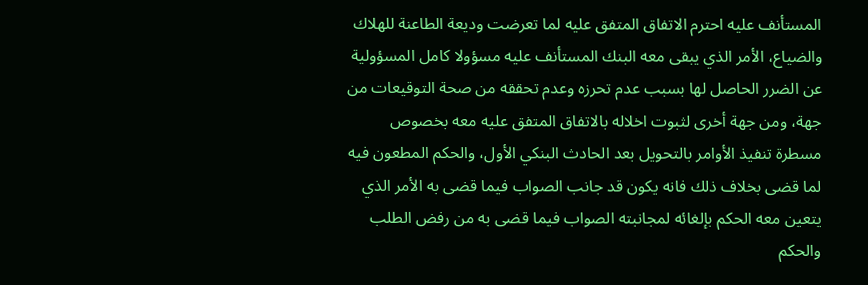المستأنف عليه احترم الاتفاق المتفق عليه لما تعرضت وديعة الطاعنة للهلاك والضياع، الأمر الذي يبقى معه البنك المستأنف عليه مسؤولا كامل المسؤولية عن الضرر الحاصل لها بسبب عدم تحرزه وعدم تحققه من صحة التوقيعات من جهة، ومن جهة أخرى لثبوت اخلاله بالاتفاق المتفق عليه معه بخصوص مسطرة تنفيذ الأوامر بالتحويل بعد الحادث البنكي الأول، والحكم المطعون فيه لما قضى بخلاف ذلك فانه يكون قد جانب الصواب فيما قضى به الأمر الذي يتعين معه الحكم بإلغائه لمجانبته الصواب فيما قضى به من رفض الطلب والحكم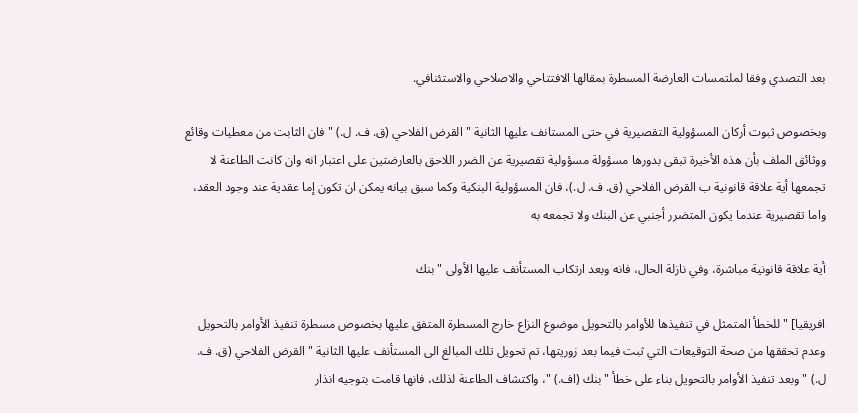بعد التصدي وفقا لملتمسات العارضة المسطرة بمقالها الافتتاحي والاصلاحي والاستئنافي.

وبخصوص ثبوت أركان المسؤولية التقصيرية في حتى المستانف عليها الثانية " القرض الفلاحي (ق. ف. ل.) " فان الثابت من معطيات وقائع ووثائق الملف بأن هذه الأخيرة تبقى بدورها مسؤولة مسؤولية تقصيرية عن الضرر اللاحق بالعارضتين على اعتبار انه وان كانت الطاعنة لا تجمعها أية علاقة قانونية ب القرض الفلاحي (ق. ف. ل.)، فان المسؤولية البنكية وكما سبق بيانه يمكن ان تكون إما عقدية عند وجود العقد، واما تقصيرية عندما يكون المتضرر أجنبي عن البنك ولا تجمعه به

أية علاقة قانونية مباشرة، وفي نازلة الحال، فانه وبعد ارتكاب المستأنف عليها الأولى "بنك

افريقيا] " للخطأ المتمثل في تنفيذها للأوامر بالتحويل موضوع النزاع خارج المسطرة المتفق عليها بخصوص مسطرة تنفيذ الأوامر بالتحويل وعدم تحققها من صحة التوقيعات التي ثبت فيما بعد زوريتها، تم تحويل تلك المبالغ الى المستأنف عليها الثانية " القرض الفلاحي (ق. ف. ل.) " وبعد تنفيذ الأوامر بالتحويل بناء على خطأ "بنك (اف.) "، واكتشاف الطاعنة لذلك، فانها قامت بتوجيه انذار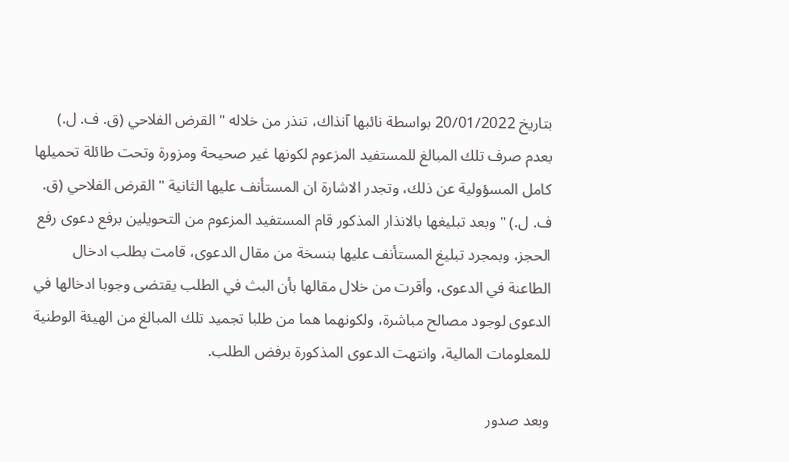بتاريخ 20/01/2022 بواسطة نائبها آنذاك، تنذر من خلاله " القرض الفلاحي (ق. ف. ل.) بعدم صرف تلك المبالغ للمستفيد المزعوم لكونها غير صحيحة ومزورة وتحت طائلة تحميلها كامل المسؤولية عن ذلك، وتجدر الاشارة ان المستأنف عليها الثانية " القرض الفلاحي (ق. ف. ل.) " وبعد تبليغها بالانذار المذكور قام المستفيد المزعوم من التحويلين برفع دعوى رفع الحجز، وبمجرد تبليغ المستأنف عليها بنسخة من مقال الدعوى، قامت بطلب ادخال الطاعنة في الدعوى، وأقرت من خلال مقالها بأن البث في الطلب يقتضى وجوبا ادخالها في الدعوى لوجود مصالح مباشرة، ولكونهما هما من طلبا تجميد تلك المبالغ من الهيئة الوطنية للمعلومات المالية، وانتهت الدعوى المذكورة برفض الطلب.

وبعد صدور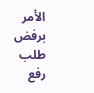الأمر برفض طلب رفع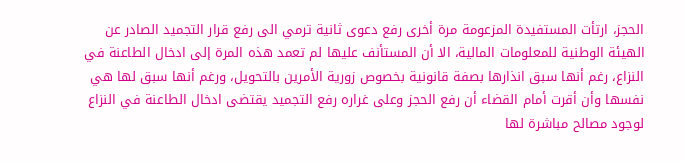الحجز، ارتأت المستفيدة المزعومة مرة أخرى رفع دعوى ثانية ترمي الى رفع قرار التجميد الصادر عن الهيئة الوطنية للمعلومات المالية، الا أن المستأنف عليها لم تعمد هذه المرة إلى ادخال الطاعنة في النزاع، رغم أنها سبق انذارها بصفة قانونية بخصوص زورية الأمرين بالتحويل، ورغم أنها سبق لها هي نفسها وأن أقرت أمام القضاء أن رفع الحجز وعلى غراره رفع التجميد يقتضى ادخال الطاعنة في النزاع لوجود مصالح مباشرة لها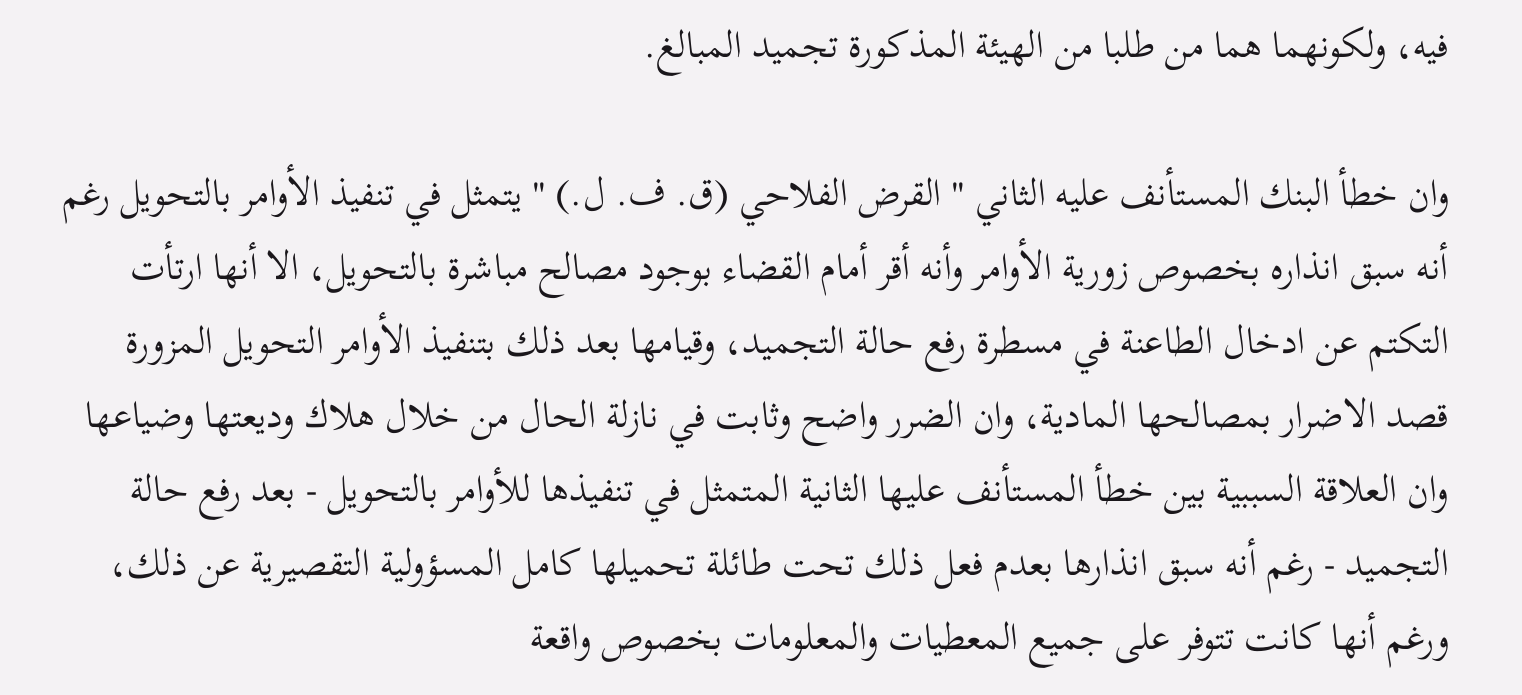فيه، ولكونهما هما من طلبا من الهيئة المذكورة تجميد المبالغ.

وان خطأ البنك المستأنف عليه الثاني " القرض الفلاحي (ق. ف. ل.) " يتمثل في تنفيذ الأوامر بالتحويل رغم أنه سبق انذاره بخصوص زورية الأوامر وأنه أقر أمام القضاء بوجود مصالح مباشرة بالتحويل، الا أنها ارتأت التكتم عن ادخال الطاعنة في مسطرة رفع حالة التجميد، وقيامها بعد ذلك بتنفيذ الأوامر التحويل المزورة قصد الاضرار بمصالحها المادية، وان الضرر واضح وثابت في نازلة الحال من خلال هلاك وديعتها وضياعها وان العلاقة السببية بين خطأ المستأنف عليها الثانية المتمثل في تنفيذها للأوامر بالتحويل - بعد رفع حالة التجميد - رغم أنه سبق انذارها بعدم فعل ذلك تحت طائلة تحميلها كامل المسؤولية التقصيرية عن ذلك، ورغم أنها كانت تتوفر على جميع المعطيات والمعلومات بخصوص واقعة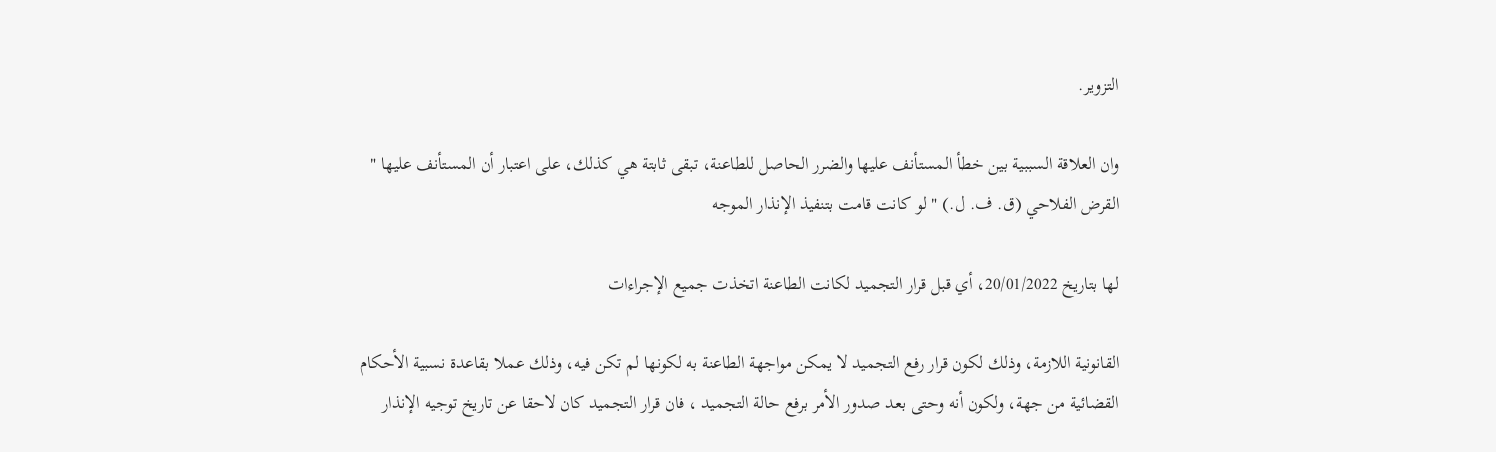التزوير.

وان العلاقة السببية بين خطأ المستأنف عليها والضرر الحاصل للطاعنة، تبقى ثابتة هي كذلك، على اعتبار أن المستأنف عليها " القرض الفلاحي (ق. ف. ل.) " لو كانت قامت بتنفيذ الإنذار الموجه

لها بتاريخ 20/01/2022، أي قبل قرار التجميد لكانت الطاعنة اتخذت جميع الإجراءات

القانونية اللازمة، وذلك لكون قرار رفع التجميد لا يمكن مواجهة الطاعنة به لكونها لم تكن فيه، وذلك عملا بقاعدة نسبية الأحكام القضائية من جهة، ولكون أنه وحتى بعد صدور الأمر برفع حالة التجميد ، فان قرار التجميد كان لاحقا عن تاريخ توجيه الإنذار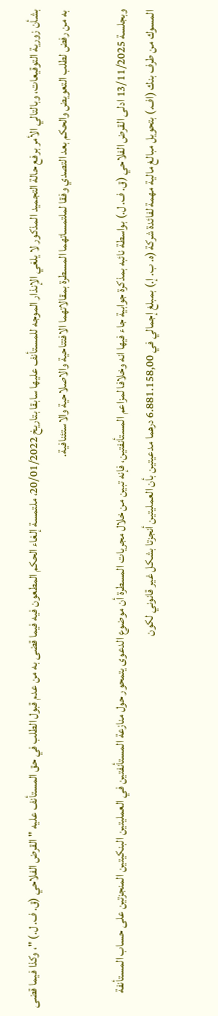بشأن زورية التوقيعات، وبالتالي الأمر برفع حالة التجميد المذكور لا يلغي الإنذار الموجه للمستأنف عليها سابقا بتاريخ 20/01/2022، ملتمسة إلغاء الحكم المطعون فيه فيما قضى به من عدم قبول الطلب في حق المستأنف عليه " القرض الفلاحي (ق. ف. ل.) "، وكذا فيما قضى به من رفض لطلب التعويض والحكم بعد التصدي وفقا لملتمساتهما المسطرة بمقالاتهما الافتتاحية والاصلاحية والاستئنافية.

وبجلسة 13/11/2025 ادلى القرض الفلاحي (ق. ف. ل.) بواسطة نائبه بمذكرة جوابية جاء فيها انه وخلافا لمزاعم المستأنفتين، فإنه تبين من خلال مجريات المسطرة أن موضوع الدعوى يتمحور حول منازعة المستأنفتين في العمليتين البنكيتين المنجزتين على حساب المستأنفة المسوك من طرف بنك (اف.) بتحويل مبالغ مالية مهمة لفائدة شركة (ه. ب. إ.) بمبلغ إجمالي في 6.881.158,00 درهما مدعيتين بأن العمليتين أنجزتا بشكل غير قانوني لكون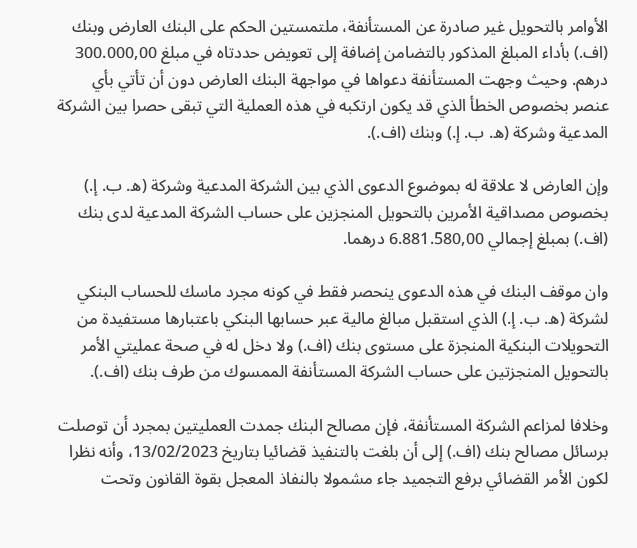الأوامر بالتحويل غير صادرة عن المستأنفة، ملتمستين الحكم على البنك العارض وبنك (اف.) بأداء المبلغ المذكور بالتضامن إضافة إلى تعويض حددتاه في مبلغ 300.000,00 درهم. وحيث وجهت المستأنفة دعواها في مواجهة البنك العارض دون أن تأتي بأي عنصر بخصوص الخطأ الذي قد يكون ارتكبه في هذه العملية التي تبقى حصرا بين الشركة المدعية وشركة (ه. ب. إ.) وبنك (اف.).

وإن العارض لا علاقة له بموضوع الدعوى الذي بين الشركة المدعية وشركة (ه. ب. إ.) بخصوص مصداقية الأمرين بالتحويل المنجزين على حساب الشركة المدعية لدى بنك (اف.) بمبلغ إجمالي 6.881.580,00 درهما.

وان موقف البنك في هذه الدعوى ينحصر فقط في كونه مجرد ماسك للحساب البنكي لشركة (ه. ب. إ.) الذي استقبل مبالغ مالية عبر حسابها البنكي باعتبارها مستفيدة من التحويلات البنكية المنجزة على مستوى بنك (اف.) ولا دخل له في صحة عمليتي الأمر بالتحويل المنجزتين على حساب الشركة المستأنفة الممسوك من طرف بنك (اف.).

وخلافا لمزاعم الشركة المستأنفة، فإن مصالح البنك جمدت العمليتين بمجرد أن توصلت برسائل مصالح بنك (اف.) إلى أن بلغت بالتنفيذ قضائيا بتاريخ 13/02/2023، وأنه نظرا لكون الأمر القضائي برفع التجميد جاء مشمولا بالنفاذ المعجل بقوة القانون وتحت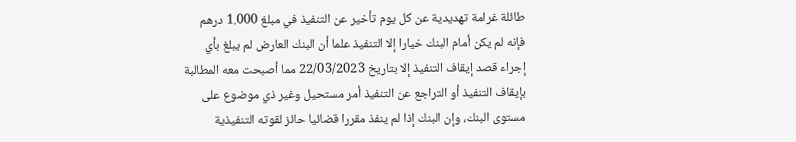طائلة غرامة تهديدية عن كل يوم تأخير عن التنفيذ في مبلغ 1.000 درهم فإنه لم يكن أمام البنك خيارا إلا التنفيذ علما أن البنك العارض لم يبلغ بأي إجراء قصد إيقاف التنفيذ إلا بتاريخ 22/03/2023 مما أصبحت معه المطالبة بإيقاف التنفيذ أو التراجع عن التنفيذ أمر مستحيل وغير ذي موضوع على مستوى البنك، وإن البنك إذا لم ينفذ مقررا قضائيا حائز لقوته التنفيذية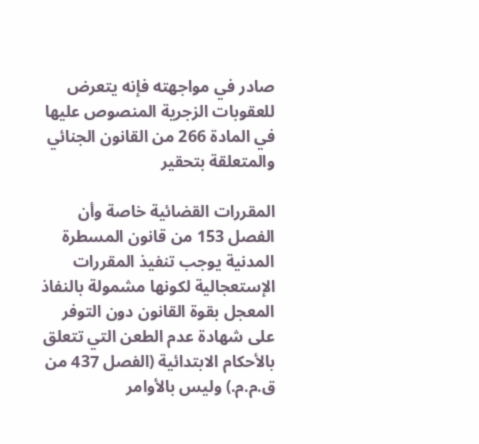صادر في مواجهته فإنه يتعرض للعقوبات الزجرية المنصوص عليها في المادة 266 من القانون الجنائي والمتعلقة بتحقير

المقررات القضائية خاصة وأن الفصل 153 من قانون المسطرة المدنية يوجب تنفيذ المقررات الإستعجالية لكونها مشمولة بالنفاذ المعجل بقوة القانون دون التوفر على شهادة عدم الطعن التي تتعلق بالأحكام الابتدائية (الفصل 437 من ق.م.م.) وليس بالأوامر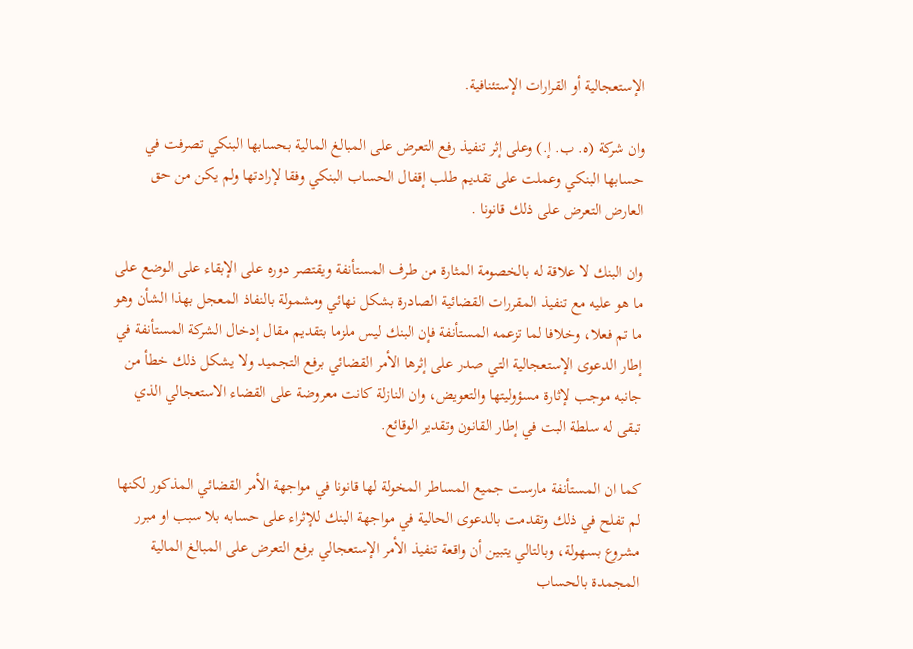الإستعجالية أو القرارات الإستئنافية.

وان شركة (ه. ب. إ.) وعلى إثر تنفيذ رفع التعرض على المبالغ المالية بحسابها البنكي تصرفت في حسابها البنكي وعملت على تقديم طلب إقفال الحساب البنكي وفقا لإرادتها ولم يكن من حق العارض التعرض على ذلك قانونا .

وان البنك لا علاقة له بالخصومة المثارة من طرف المستأنفة ويقتصر دوره على الإبقاء على الوضع على ما هو عليه مع تنفيذ المقررات القضائية الصادرة بشكل نهائي ومشمولة بالنفاذ المعجل بهذا الشأن وهو ما تم فعلا، وخلافا لما تزعمه المستأنفة فإن البنك ليس ملزما بتقديم مقال إدخال الشركة المستأنفة في إطار الدعوى الإستعجالية التي صدر على إثرها الأمر القضائي برفع التجميد ولا يشكل ذلك خطأ من جانبه موجب لإثارة مسؤوليتها والتعويض، وان النازلة كانت معروضة على القضاء الاستعجالي الذي تبقى له سلطة البت في إطار القانون وتقدير الوقائع.

كما ان المستأنفة مارست جميع المساطر المخولة لها قانونا في مواجهة الأمر القضائي المذكور لكنها لم تفلح في ذلك وتقدمت بالدعوى الحالية في مواجهة البنك للإثراء على حسابه بلا سبب او مبرر مشروع بسهولة، وبالتالي يتبين أن واقعة تنفيذ الأمر الإستعجالي برفع التعرض على المبالغ المالية المجمدة بالحساب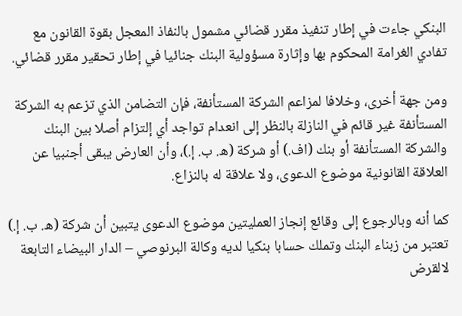البنكي جاءت في إطار تنفيذ مقرر قضائي مشمول بالنفاذ المعجل بقوة القانون مع تفادي الغرامة المحكوم بها وإثارة مسؤولية البنك جنائيا في إطار تحقير مقرر قضائي.

ومن جهة أخرى، وخلافا لمزاعم الشركة المستأنفة، فإن التضامن الذي تزعم به الشركة المستأنفة غير قائم في النازلة بالنظر إلى انعدام تواجد أي إلتزام أصلا بين البنك والشركة المستأنفة أو بنك (اف.) أو شركة (ه. ب. إ.)، وأن العارض يبقى أجنبيا عن العلاقة القانونية موضوع الدعوى، ولا علاقة له بالنزاع.

كما أنه وبالرجوع إلى وقائع إنجاز العمليتين موضوع الدعوى يتبين أن شركة (ه. ب. إ.) تعتبر من زبناء البنك وتملك حسابا بنكيا لديه وكالة البرنوصي – الدار البيضاء التابعة لالقرض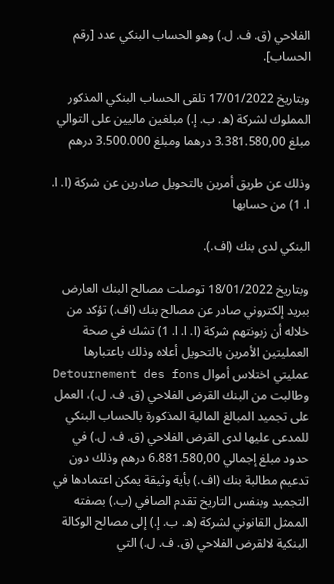الفلاحي (ق. ف. ل.) وهو الحساب البنكي عدد [رقم الحساب].

وبتاريخ 17/01/2022 تلقى الحساب البنكي المذكور المملوك لشركة (ه. ب. إ.) مبلغين ماليين على التوالي مبلغ 3.381.580,00 درهما ومبلغ 3.500.000 درهم

وذلك عن طريق أمرين بالتحويل صادرين عن شركة (ا. ا. ا. 1) من حسابها

البنكي لدى بنك (اف.).

وبتاريخ 18/01/2022 توصلت مصالح البنك العارض ببريد إلكتروني صادر عن مصالح بنك (اف.) تؤكد من خلاله أن زبونتهم شركة (ا. ا. ا. 1) تشك في صحة العمليتين الأمرين بالتحويل أعلاه وذلك باعتبارها عمليتي اختلاس أموال Detournement des fons وطالبت من البنك القرض الفلاحي (ق. ف. ل.)، العمل على تجميد المبالغ المالية المذكورة بالحساب البنكي للمدعى عليها لدى القرض الفلاحي (ق. ف. ل.) في حدود مبلغ إجمالي 6.881.580,00 درهم وذلك دون تدعيم مطالبة بنك (اف.) بأية وثيقة يمكن اعتمادها في التجميد وبنفس التاريخ تقدم الصافي (ب.) بصفته الممثل القانوني لشركة (ه. ب. إ.) إلى مصالح الوكالة البنكية لالقرض الفلاحي (ق. ف. ل.) التي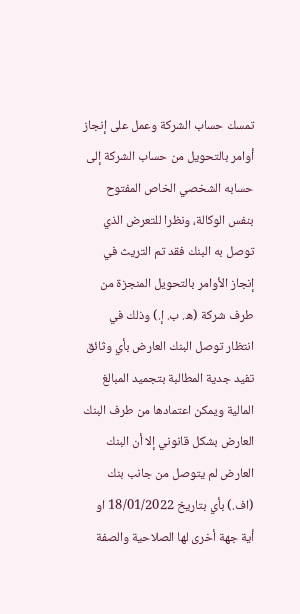تمسك حساب الشركة وعمل على إنجاز أوامر بالتحويل من حساب الشركة إلى حسابه الشخصي الخاص المفتوح بنفس الوكالة، ونظرا للتعرض الذي توصل به البنك فقد تم التريث في إنجاز الأوامر بالتحويل المنجزة من طرف شركة (ه. ب. إ.) وذلك في انتظار توصل البنك العارض بأي وثائق تفيد جدية المطالبة بتجميد المبالغ المالية ويمكن اعتمادها من طرف البنك العارض بشكل قانوني إلا أن البنك العارض لم يتوصل من جانب بنك (اف.) بأي بتاريخ 18/01/2022 او أية جهة أخرى لها الصلاحية والصفة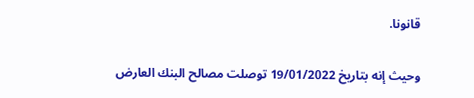قانونا.

وحيث إنه بتاريخ 19/01/2022 توصلت مصالح البنك العارض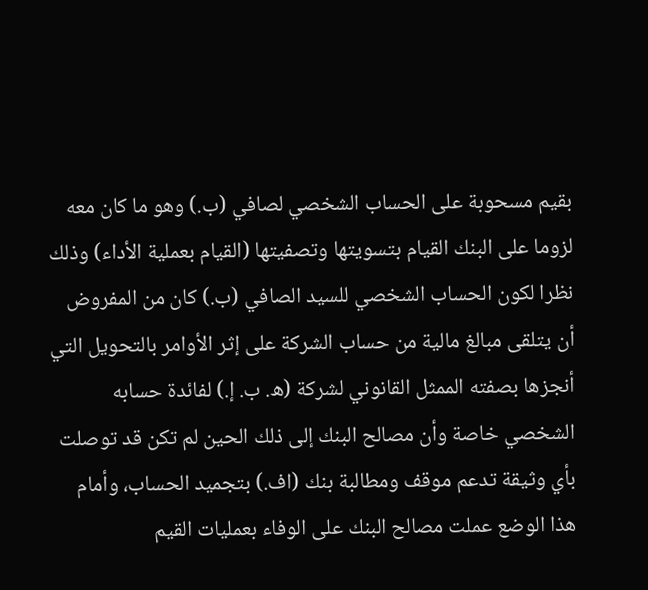بقيم مسحوبة على الحساب الشخصي لصافي (ب.) وهو ما كان معه لزوما على البنك القيام بتسويتها وتصفيتها (القيام بعملية الأداء) وذلك نظرا لكون الحساب الشخصي للسيد الصافي (ب.) كان من المفروض أن يتلقى مبالغ مالية من حساب الشركة على إثر الأوامر بالتحويل التي أنجزها بصفته الممثل القانوني لشركة (ه. ب. إ.) لفائدة حسابه الشخصي خاصة وأن مصالح البنك إلى ذلك الحين لم تكن قد توصلت بأي وثيقة تدعم موقف ومطالبة بنك (اف.) بتجميد الحساب، وأمام هذا الوضع عملت مصالح البنك على الوفاء بعمليات القيم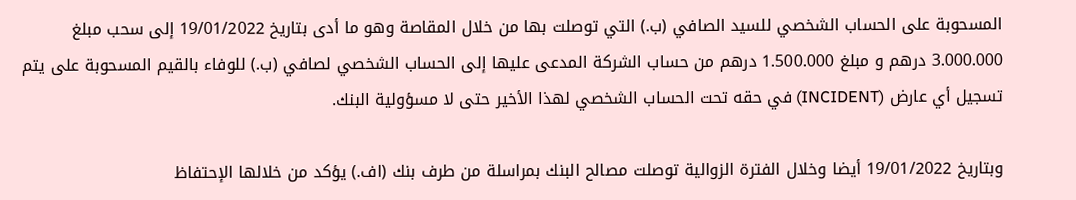المسحوبة على الحساب الشخصي للسيد الصافي (ب.) التي توصلت بها من خلال المقاصة وهو ما أدى بتاريخ 19/01/2022 إلى سحب مبلغ 3.000.000 درهم و مبلغ 1.500.000 درهم من حساب الشركة المدعى عليها إلى الحساب الشخصي لصافي (ب.) للوفاء بالقيم المسحوبة على يتم تسجيل أي عارض (INCIDENT) في حقه تحت الحساب الشخصي لهذا الأخير حتى لا مسؤولية البنك.

وبتاريخ 19/01/2022 أيضا وخلال الفترة الزوالية توصلت مصالح البنك بمراسلة من طرف بنك (اف.) يؤكد من خلالها الإحتفاظ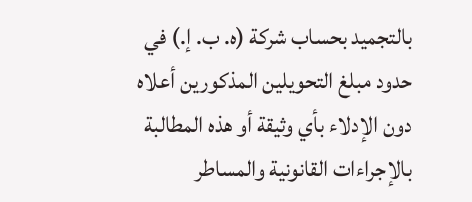بالتجميد بحساب شركة (ه. ب. إ.) في حدود مبلغ التحويلين المذكورين أعلاه دون الإدلاء بأي وثيقة أو هذه المطالبة بالإجراءات القانونية والمساطر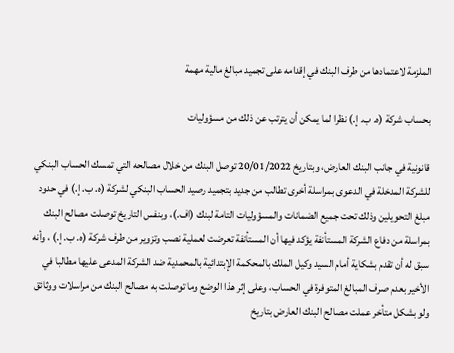الملزمة لاعتمادها من طرف البنك في إقدامه على تجميد مبالغ مالية مهمة

بحساب شركة (ه. ب. إ.) نظرا لما يمكن أن يترتب عن ذلك من مسؤوليات

قانونية في جانب البنك العارض، وبتاريخ 20/01/2022 توصل البنك من خلال مصالحه التي تمسك الحساب البنكي للشركة المدخلة في الدعوى بمراسلة أخرى تطالب من جديد بتجميد رصيد الحساب البنكي لشركة (ه. ب. إ.) في حدود مبلغ التحويلين وذلك تحت جميع الضمانات والمسؤوليات التامة لبنك (اف.)، وبنفس التاريخ توصلت مصالح البنك بمراسلة من دفاع الشركة المستأنفة يؤكد فيها أن المستأنفة تعرضت لعملية نصب وتزوير من طرف شركة (ه. ب. إ.) ، وأنه سبق له أن تقدم بشكاية أمام السيد وكيل الملك بالمحكمة الإبتدائية بالمحمدية ضد الشركة المدعى عليها مطالبا في الأخير بعدم صرف المبالغ المتوفرة في الحساب، وعلى إثر هذا الوضع وما توصلت به مصالح البنك من مراسلات ووثائق ولو بشكل متأخر عملت مصالح البنك العارض بتاريخ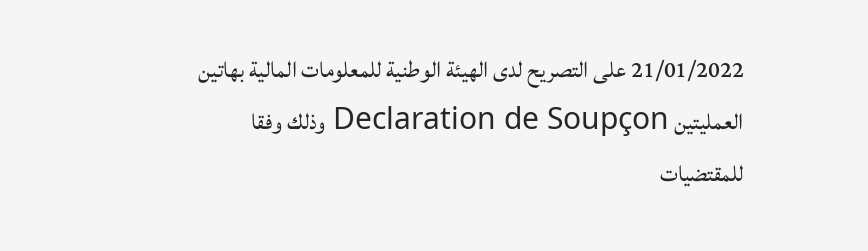21/01/2022 على التصريح لدى الهيئة الوطنية للمعلومات المالية بهاتين العمليتين Declaration de Soupçon وذلك وفقا للمقتضيات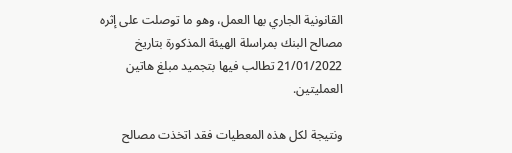القانونية الجاري بها العمل، وهو ما توصلت على إثره مصالح البنك بمراسلة الهيئة المذكورة بتاريخ 21/01/2022 تطالب فيها بتجميد مبلغ هاتين العمليتين.

ونتيجة لكل هذه المعطيات فقد اتخذت مصالح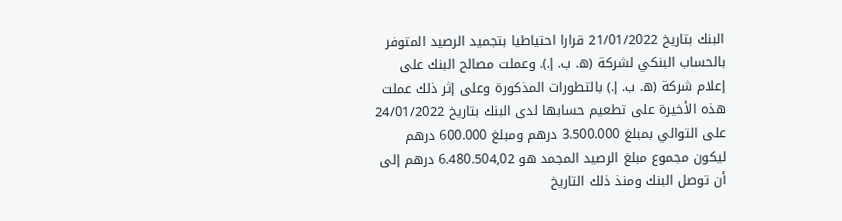البنك بتاريخ 21/01/2022 قرارا احتياطيا بتجميد الرصيد المتوفر بالحساب البنكي لشركة (ه. ب. إ.). وعملت مصالح البنك على إعلام شركة (ه. ب. إ.) بالتطورات المذكورة وعلى إثر ذلك عملت هذه الأخيرة على تطعيم حسابها لدى البنك بتاريخ 24/01/2022 على التوالي بمبلغ 3.500.000 درهم ومبلغ 600.000 درهم ليكون مجموع مبلغ الرصيد المجمد هو 6.480.504,02 درهم إلى أن توصل البنك ومنذ ذلك التاريخ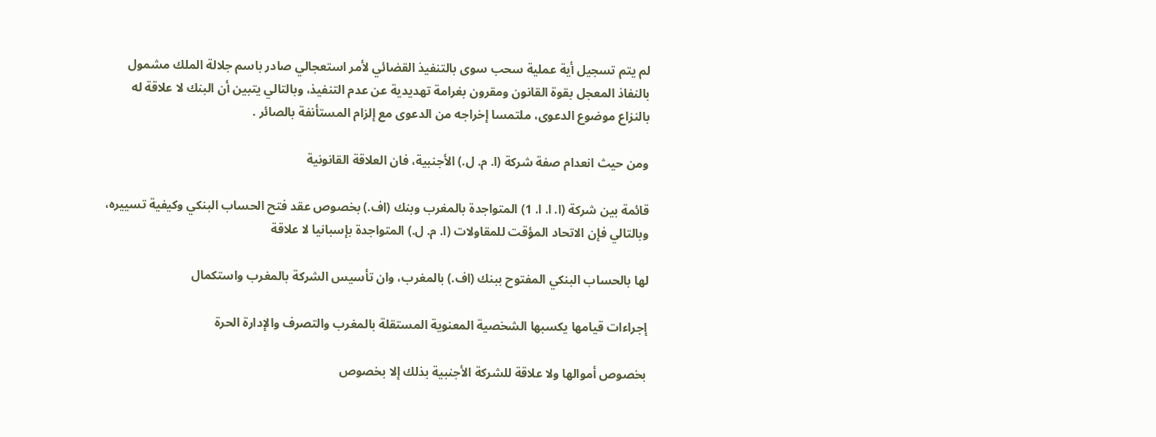لم يتم تسجيل أية عملية سحب سوى بالتنفيذ القضائي لأمر استعجالي صادر باسم جلالة الملك مشمول بالنفاذ المعجل بقوة القانون ومقرون بغرامة تهديدية عن عدم التنفيذ، وبالتالي يتبين أن البنك لا علاقة له بالنزاع موضوع الدعوى، ملتمسا إخراجه من الدعوى مع إلزام المستأنفة بالصائر .

ومن حيث انعدام صفة شركة (ا. م. ل.) الأجنبية، فان العلاقة القانونية

قائمة بين شركة (ا. ا. ا. 1) المتواجدة بالمغرب وبنك (اف.) بخصوص عقد فتح الحساب البنكي وكيفية تسييره، وبالتالي فإن الاتحاد المؤقت للمقاولات (ا. م. ل.) المتواجدة بإسبانيا لا علاقة

لها بالحساب البنكي المفتوح ببنك (اف.) بالمغرب، وان تأسيس الشركة بالمغرب واستكمال

إجراءات قيامها يكسبها الشخصية المعنوية المستقلة بالمغرب والتصرف والإدارة الحرة

بخصوص أموالها ولا علاقة للشركة الأجنبية بذلك إلا بخصوص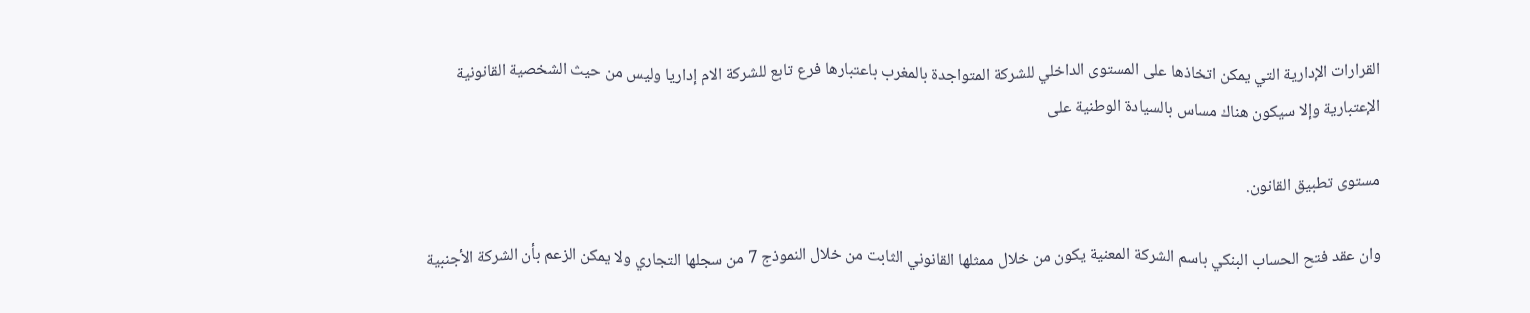القرارات الإدارية التي يمكن اتخاذها على المستوى الداخلي للشركة المتواجدة بالمغرب باعتبارها فرع تابع للشركة الام إداريا وليس من حيث الشخصية القانونية الإعتبارية وإلا سيكون هناك مساس بالسيادة الوطنية على

مستوى تطبيق القانون.

وان عقد فتح الحساب البنكي باسم الشركة المعنية يكون من خلال ممثلها القانوني الثابت من خلال النموذج 7 من سجلها التجاري ولا يمكن الزعم بأن الشركة الأجنبية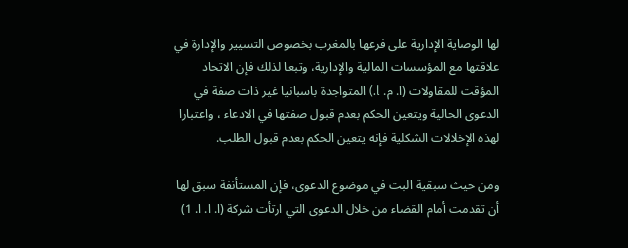لها الوصاية الإدارية على فرعها بالمغرب بخصوص التسيير والإدارة في علاقتها مع المؤسسات المالية والإدارية، وتبعا لذلك فإن الاتحاد المؤقت للمقاولات (ا. م. l.) المتواجدة باسبانيا غير ذات صفة في الدعوى الحالية ويتعين الحكم بعدم قبول صفتها في الادعاء ، واعتبارا لهذه الإخلالات الشكلية فإنه يتعين الحكم بعدم قبول الطلب.

ومن حيث سبقية البت في موضوع الدعوى، فإن المستأنفة سبق لها أن تقدمت أمام القضاء من خلال الدعوى التي ارتأت شركة (ا. ا. ا. 1)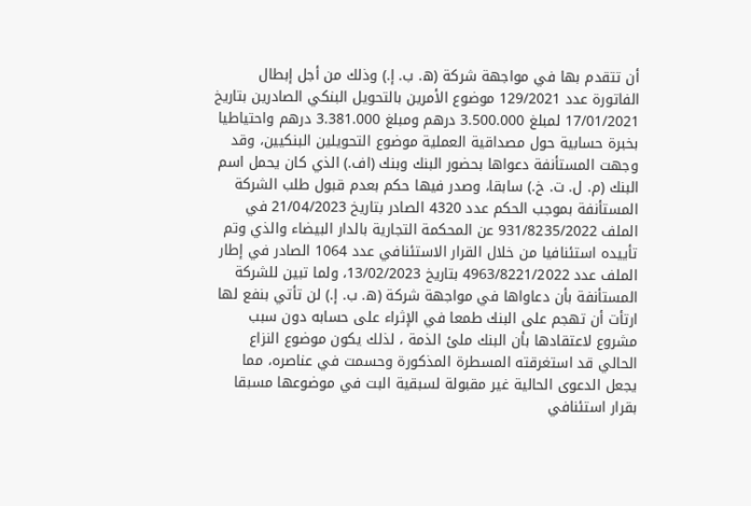أن تتقدم بها في مواجهة شركة (ه. ب. إ.) وذلك من أجل إبطال الفاتورة عدد 129/2021 موضوع الأمرين بالتحويل البنكي الصادرين بتاريخ 17/01/2021 لمبلغ 3.500.000 درهم ومبلغ 3.381.000 درهم واحتياطيا بخبرة حسابية حول مصداقية العملية موضوع التحويلين البنكيين، وقد وجهت المستأنفة دعواها بحضور البنك وبنك (اف.) الذي كان يحمل اسم البنك (م. ل. ت. خ.) سابقا، وصدر فيها حكم بعدم قبول طلب الشركة المستأنفة بموجب الحكم عدد 4320 الصادر بتاريخ 21/04/2023 في الملف 931/8235/2022 عن المحكمة التجارية بالدار البيضاء والذي وتم تأييده استئنافيا من خلال القرار الاستئنافي عدد 1064 الصادر في إطار الملف عدد 4963/8221/2022 بتاريخ 13/02/2023، ولما تبين للشركة المستأنفة بأن دعاواها في مواجهة شركة (ه. ب. إ.) لن تأتي بنفع لها ارتأت أن تهجم على البنك طمعا في الإثراء على حسابه دون سبب مشروع لاعتقادها بأن البنك ملئ الذمة ، لذلك يكون موضوع النزاع الحالي قد استغرقته المسطرة المذكورة وحسمت في عناصره، مما يجعل الدعوى الحالية غير مقبولة لسبقية البت في موضوعها مسبقا بقرار استئنافي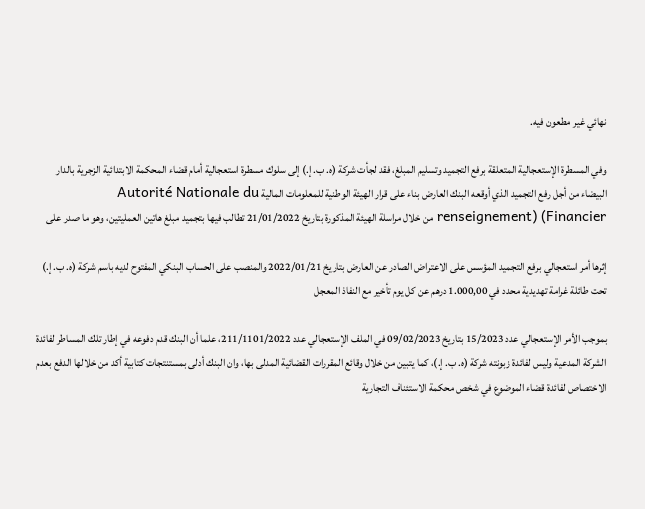نهائي غير مطعون فيه.

وفي المسطرة الإستعجالية المتعلقة برفع التجميد وتسليم المبلغ، فقد لجأت شركة (ه. ب. إ.) إلى سلوك مسطرة استعجالية أمام قضاء المحكمة الابتدائية الزجرية بالدار البيضاء من أجل رفع التجميد الذي أوقعه البنك العارض بناء على قرار الهيئة الوطنية للمعلومات المالية Autorité Nationale du renseignement) (Financier من خلال مراسلة الهيئة المذكورة بتاريخ 21/01/2022 تطالب فيها بتجميد مبلغ هاتين العمليتين، وهو ما صدر على

إثرها أمر استعجالي برفع التجميد المؤسس على الاعتراض الصادر عن العارض بتاريخ 2022/01/21 والمنصب على الحساب البنكي المفتوح لديه باسم شركة (ه. ب. إ.) تحت طائلة غرامة تهديدية محدد في 1.000,00 درهم عن كل يوم تأخير مع النفاذ المعجل

بموجب الأمر الإستعجالي عدد 15/2023 بتاريخ 09/02/2023 في الملف الإستعجالي عدد 211/1101/2022، علما أن البنك قدم دفوعه في إطار تلك المساطر لفائدة الشركة المدعية وليس لفائدة زبونته شركة (ه. ب. إ.)، كما يتبين من خلال وقائع المقررات القضائية المدلى بها، وان البنك أدلى بمستنتجات كتابية أكد من خلالها الدفع بعدم الاختصاص لفائدة قضاء الموضوع في شخص محكمة الاستئناف التجارية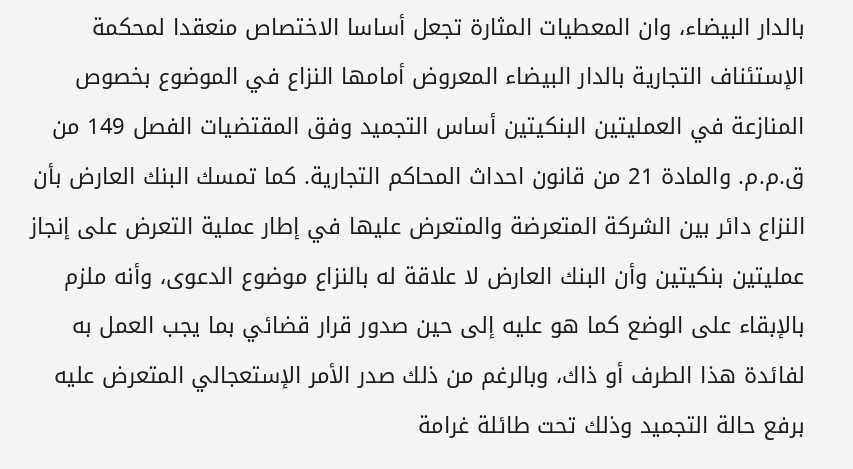بالدار البيضاء، وان المعطيات المثارة تجعل أساسا الاختصاص منعقدا لمحكمة الإستئناف التجارية بالدار البيضاء المعروض أمامها النزاع في الموضوع بخصوص المنازعة في العمليتين البنكيتين أساس التجميد وفق المقتضيات الفصل 149 من ق.م.م. والمادة 21 من قانون احداث المحاكم التجارية. كما تمسك البنك العارض بأن النزاع دائر بين الشركة المتعرضة والمتعرض عليها في إطار عملية التعرض على إنجاز عمليتين بنكيتين وأن البنك العارض لا علاقة له بالنزاع موضوع الدعوى، وأنه ملزم بالإبقاء على الوضع كما هو عليه إلى حين صدور قرار قضائي بما يجب العمل به لفائدة هذا الطرف أو ذاك، وبالرغم من ذلك صدر الأمر الإستعجالي المتعرض عليه برفع حالة التجميد وذلك تحت طائلة غرامة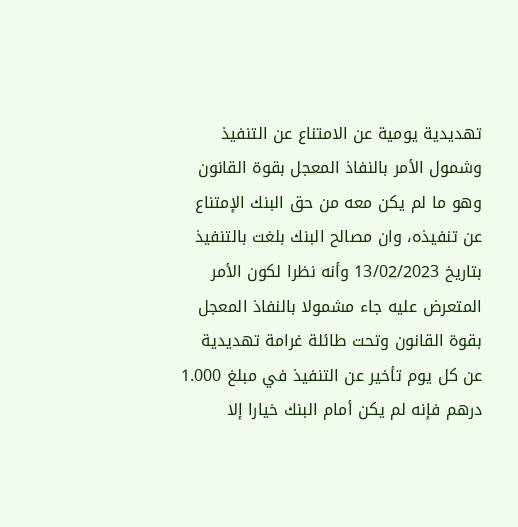تهديدية يومية عن الامتناع عن التنفيذ وشمول الأمر بالنفاذ المعجل بقوة القانون وهو ما لم يكن معه من حق البنك الإمتناع عن تنفيذه، وان مصالح البنك بلغت بالتنفيذ بتاريخ 13/02/2023 وأنه نظرا لكون الأمر المتعرض عليه جاء مشمولا بالنفاذ المعجل بقوة القانون وتحت طائلة غرامة تهديدية عن كل يوم تأخير عن التنفيذ في مبلغ 1.000 درهم فإنه لم يكن أمام البنك خيارا إلا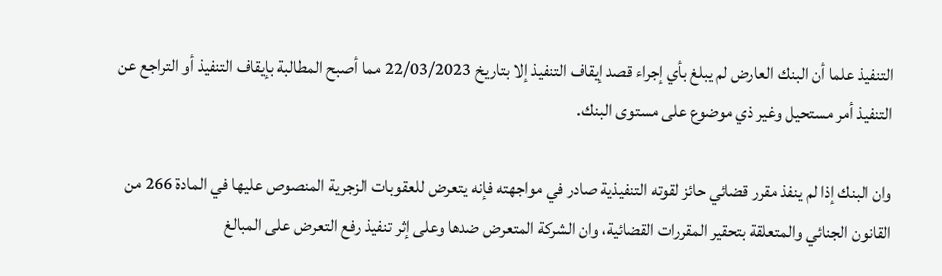التنفيذ علما أن البنك العارض لم يبلغ بأي إجراء قصد إيقاف التنفيذ إلا بتاريخ 22/03/2023 مما أصبح المطالبة بإيقاف التنفيذ أو التراجع عن التنفيذ أمر مستحيل وغير ذي موضوع على مستوى البنك.

وان البنك إذا لم ينفذ مقرر قضائي حائز لقوته التنفيذية صادر في مواجهته فإنه يتعرض للعقوبات الزجرية المنصوص عليها في المادة 266 من القانون الجنائي والمتعلقة بتحقير المقررات القضائية، وان الشركة المتعرض ضدها وعلى إثر تنفيذ رفع التعرض على المبالغ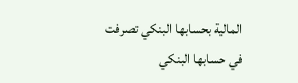المالية بحسابها البنكي تصرفت في حسابها البنكي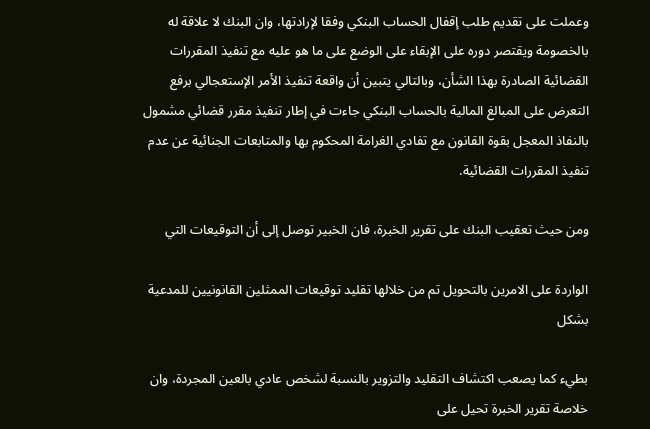وعملت على تقديم طلب إقفال الحساب البنكي وفقا لإرادتها، وان البنك لا علاقة له بالخصومة ويقتصر دوره على الإبقاء على الوضع على ما هو عليه مع تنفيذ المقررات القضائية الصادرة بهذا الشأن، وبالتالي يتبين أن واقعة تنفيذ الأمر الإستعجالي برفع التعرض على المبالغ المالية بالحساب البنكي جاءت في إطار تنفيذ مقرر قضائي مشمول بالنفاذ المعجل بقوة القانون مع تفادي الغرامة المحكوم بها والمتابعات الجنائية عن عدم تنفيذ المقررات القضائية.

ومن حيث تعقيب البنك على تقرير الخبرة، فان الخبير توصل إلى أن التوقيعات التي

الواردة على الامرين بالتحويل تم من خلالها تقليد توقيعات الممثلين القانونيين للمدعية بشكل

بطيء كما يصعب اكتشاف التقليد والتزوير بالنسبة لشخص عادي بالعين المجردة، وان خلاصة تقرير الخبرة تحيل على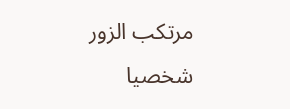مرتكب الزور شخصيا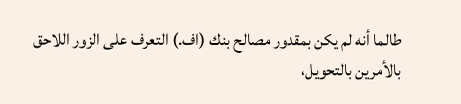طالما أنه لم يكن بمقدور مصالح بنك (اف.) التعرف على الزور اللاحق بالأمرين بالتحويل،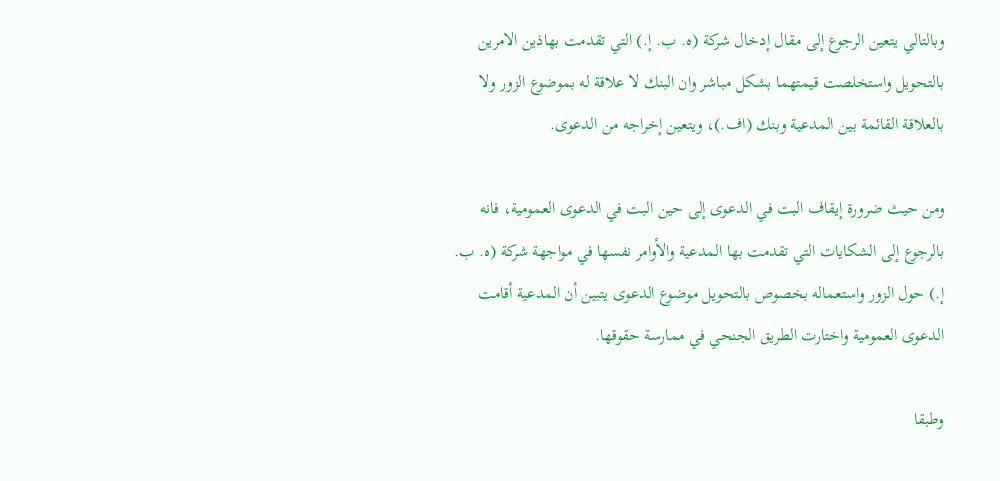وبالتالي يتعين الرجوع إلى مقال إدخال شركة (ه. ب. إ.) التي تقدمت بهاذين الامرين بالتحويل واستخلصت قيمتهما بشكل مباشر وان البنك لا علاقة له بموضوع الزور ولا بالعلاقة القائمة بين المدعية وبنك (اف.)، ويتعين إخراجه من الدعوى.

ومن حيث ضرورة إيقاف البت في الدعوى إلى حين البت في الدعوى العمومية، فانه بالرجوع إلى الشكايات التي تقدمت بها المدعية والأوامر نفسها في مواجهة شركة (ه. ب. إ.) حول الزور واستعماله بخصوص بالتحويل موضوع الدعوى يتبين أن المدعية أقامت الدعوى العمومية واختارت الطريق الجنحي في ممارسة حقوقها.

وطبقا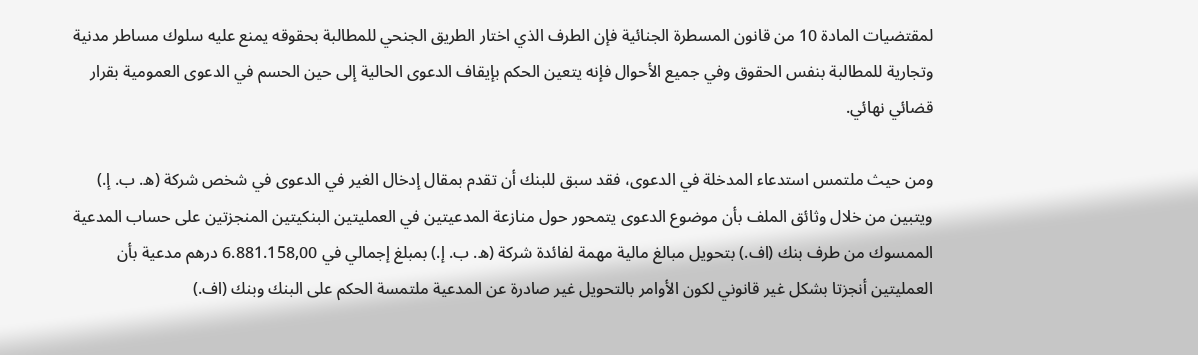لمقتضيات المادة 10 من قانون المسطرة الجنائية فإن الطرف الذي اختار الطريق الجنحي للمطالبة بحقوقه يمنع عليه سلوك مساطر مدنية وتجارية للمطالبة بنفس الحقوق وفي جميع الأحوال فإنه يتعين الحكم بإيقاف الدعوى الحالية إلى حين الحسم في الدعوى العمومية بقرار قضائي نهائي.

ومن حيث ملتمس استدعاء المدخلة في الدعوى، فقد سبق للبنك أن تقدم بمقال إدخال الغير في الدعوى في شخص شركة (ه. ب. إ.) ويتبين من خلال وثائق الملف بأن موضوع الدعوى يتمحور حول منازعة المدعيتين في العمليتين البنكيتين المنجزتين على حساب المدعية الممسوك من طرف بنك (اف.) بتحويل مبالغ مالية مهمة لفائدة شركة (ه. ب. إ.) بمبلغ إجمالي في 6.881.158,00 درهم مدعية بأن العمليتين أنجزتا بشكل غير قانوني لكون الأوامر بالتحويل غير صادرة عن المدعية ملتمسة الحكم على البنك وبنك (اف.)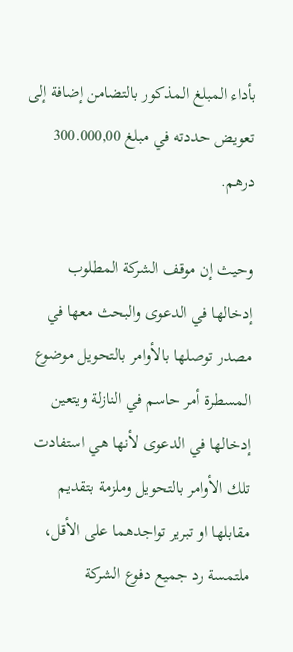بأداء المبلغ المذكور بالتضامن إضافة إلى تعويض حددته في مبلغ 300.000,00 درهم.

وحيث إن موقف الشركة المطلوب إدخالها في الدعوى والبحث معها في مصدر توصلها بالأوامر بالتحويل موضوع المسطرة أمر حاسم في النازلة ويتعين إدخالها في الدعوى لأنها هي استفادت تلك الأوامر بالتحويل وملزمة بتقديم مقابلها او تبرير تواجدهما على الأقل، ملتمسة رد جميع دفوع الشركة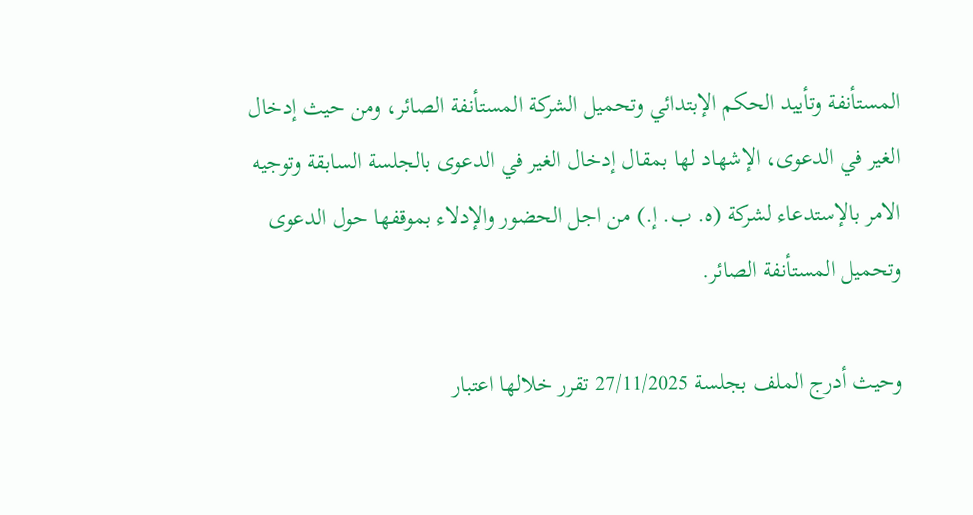المستأنفة وتأييد الحكم الإبتدائي وتحميل الشركة المستأنفة الصائر، ومن حيث إدخال الغير في الدعوى، الإشهاد لها بمقال إدخال الغير في الدعوى بالجلسة السابقة وتوجيه الامر بالإستدعاء لشركة (ه. ب. إ.) من اجل الحضور والإدلاء بموقفها حول الدعوى وتحميل المستأنفة الصائر.

وحيث أدرج الملف بجلسة 27/11/2025 تقرر خلالها اعتبار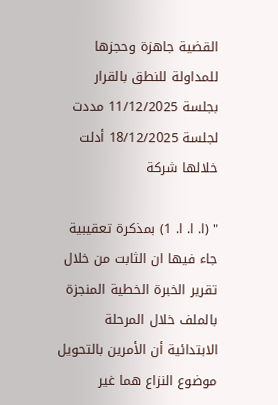القضية جاهزة وحجزها للمداولة للنطق بالقرار بجلسة 11/12/2025 مددت لجلسة 18/12/2025 أدلت خلالها شركة

" (ا. ا. ا. 1) بمذكرة تعقيبية جاء فيها ان الثابت من خلال تقرير الخبرة الخطية المنجزة بالملف خلال المرحلة الابتدائية أن الأمرين بالتحويل موضوع النزاع هما غير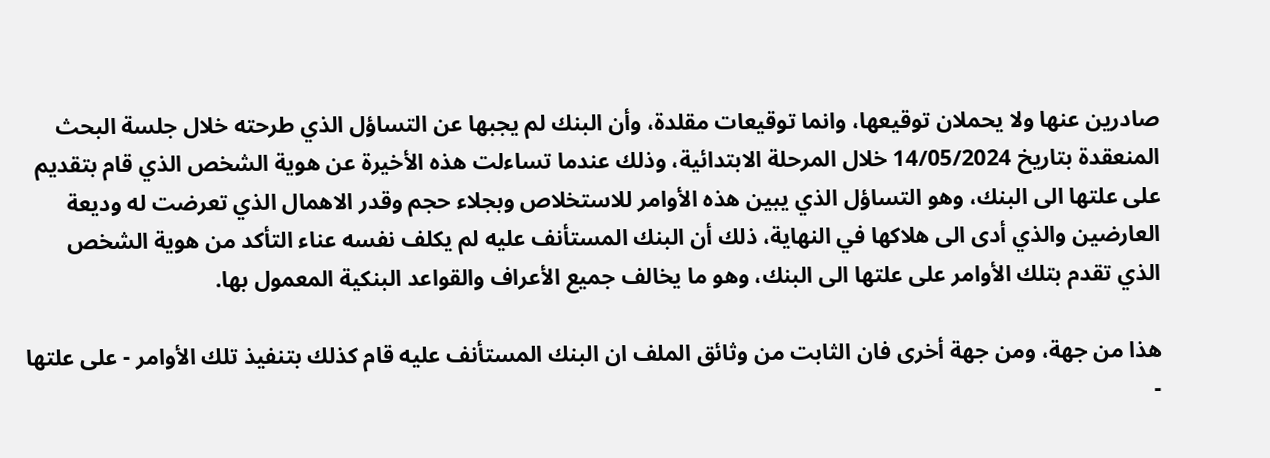صادرين عنها ولا يحملان توقيعها، وانما توقيعات مقلدة، وأن البنك لم يجبها عن التساؤل الذي طرحته خلال جلسة البحث المنعقدة بتاريخ 14/05/2024 خلال المرحلة الابتدائية، وذلك عندما تساءلت هذه الأخيرة عن هوية الشخص الذي قام بتقديم على علتها الى البنك، وهو التساؤل الذي يبين هذه الأوامر للاستخلاص وبجلاء حجم وقدر الاهمال الذي تعرضت له وديعة العارضين والذي أدى الى هلاكها في النهاية، ذلك أن البنك المستأنف عليه لم يكلف نفسه عناء التأكد من هوية الشخص الذي تقدم بتلك الأوامر على علتها الى البنك، وهو ما يخالف جميع الأعراف والقواعد البنكية المعمول بها.

هذا من جهة، ومن جهة أخرى فان الثابت من وثائق الملف ان البنك المستأنف عليه قام كذلك بتنفيذ تلك الأوامر - على علتها -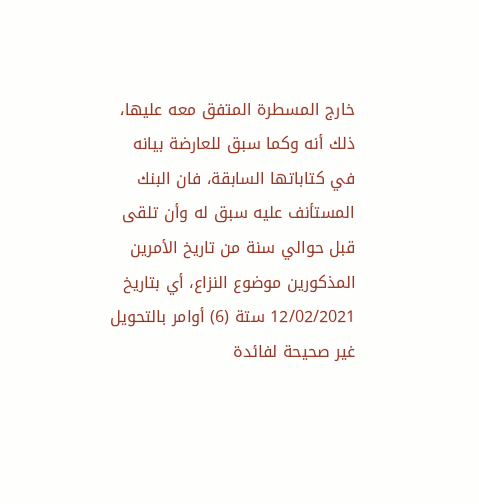خارج المسطرة المتفق معه عليها، ذلك أنه وكما سبق للعارضة بيانه في كتاباتها السابقة، فان البنك المستأنف عليه سبق له وأن تلقى قبل حوالي سنة من تاريخ الأمرين المذكورين موضوع النزاع، أي بتاريخ 12/02/2021 ستة (6) أوامر بالتحويل غير صحيحة لفائدة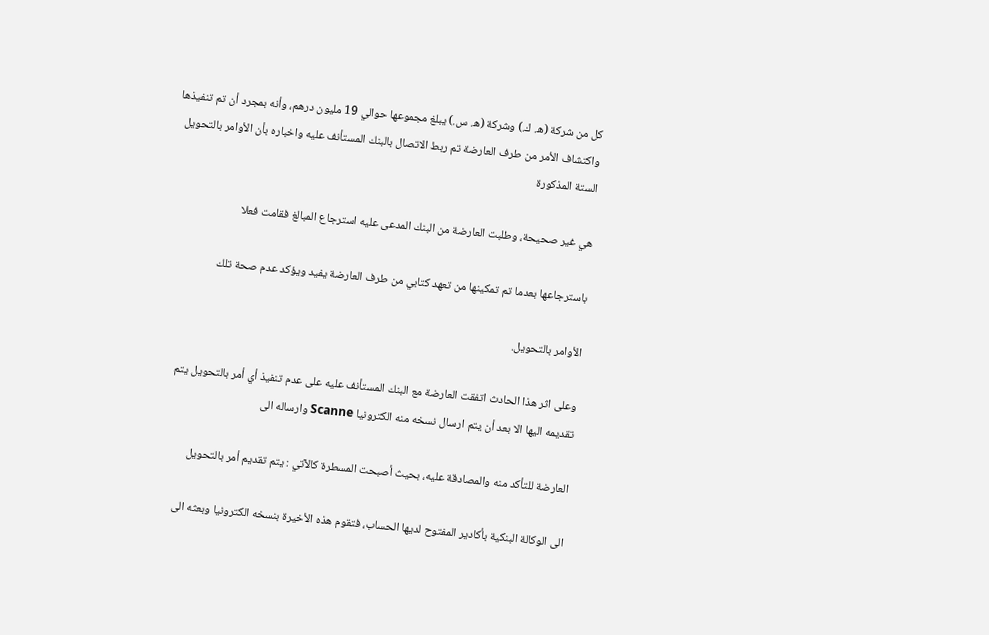كل من شركة (ه. ك.) وشركة (ه. س.) يبلغ مجموعها حوالي 19 مليون درهم، وأنه بمجرد أن تم تنفيذها واكتشاف الأمر من طرف العارضة تم ربط الاتصال بالبنك المستأنف عليه واخباره بأن الأوامر بالتحويل الستة المذكورة

هي غير صحيحة، وطلبت العارضة من البنك المدعى عليه استرجاع المبالغ فقامت فعلا

باسترجاعها بعدما تم تمكينها من تعهد كتابي من طرف العارضة يفيد ويؤكد عدم صحة تلك

الأوامر بالتحويل.

وعلى اثر هذا الحادث اتفقت العارضة مع البنك المستأنف عليه على عدم تنفيذ أي أمر بالتحويل يتم تقديمه اليها الا بعد أن يتم ارسال نسخه منه الكترونيا Scanne وارساله الى

العارضة للتأكد منه والمصادقة عليه، بحيث أصبحت المسطرة كالآتي : يتم تقديم أمر بالتحويل

الى الوكالة البنكية بأكادير المفتوح لديها الحساب، فتقوم هذه الأخيرة بنسخه الكترونيا وبعثه الى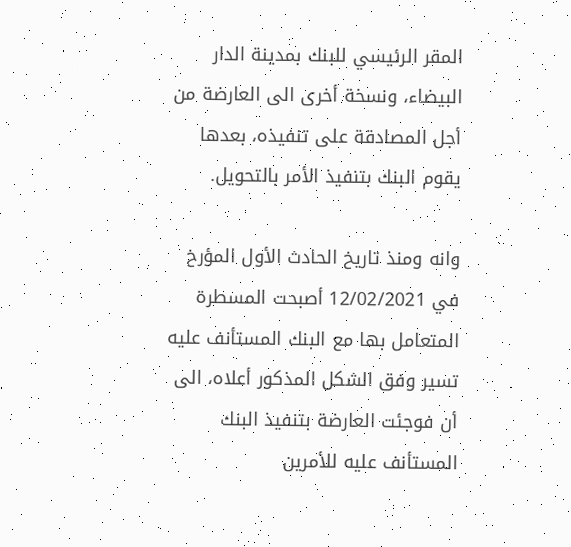المقر الرئيسي للبنك بمدينة الدار البيضاء، ونسخة أخرى الى العارضة من أجل المصادقة على تنفيذه، بعدها يقوم البنك بتنفيذ الأمر بالتحويل.

وانه ومنذ تاريخ الحادث الأول المؤرخ في 12/02/2021 أصبحت المسطرة المتعامل بها مع البنك المستأنف عليه تسير وفق الشكل المذكور أعلاه، الى أن فوجئت العارضة بتنفيذ البنك المستأنف عليه للأمرين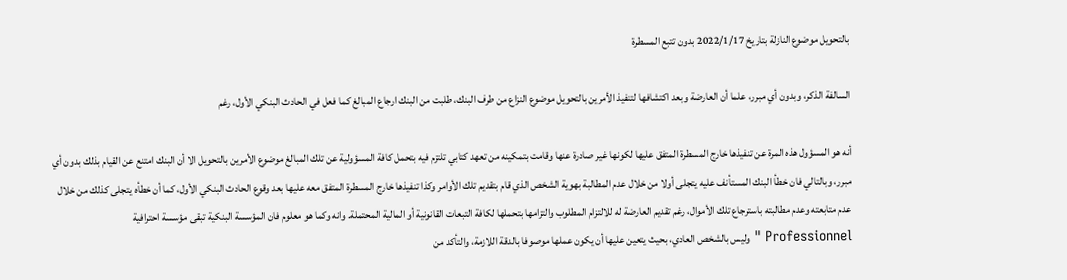بالتحويل موضوع النازلة بتاريخ 2022/1/17 بدون تتبع المسطرة

السالفة الذكر، وبدون أي مبرر، علما أن العارضة وبعد اكتشافها لتنفيذ الأمرين بالتحويل موضوع النزاع من طرف البنك، طلبت من البنك ارجاع المبالغ كما فعل في الحادث البنكي الأول، رغم

أنه هو المسؤول هذه المرة عن تنفيذها خارج المسطرة المتفق عليها لكونها غير صادرة عنها وقامت بتمكينه من تعهد كتابي تلتزم فيه بتحمل كافة المسؤولية عن تلك المبالغ موضوع الأمرين بالتحويل الا أن البنك امتنع عن القيام بذلك بدون أي مبرر، وبالتالي فان خطأ البنك المستأنف عليه يتجلى أولا من خلال عدم المطالبة بهوية الشخص الذي قام بتقديم تلك الأوامر وكذا تنفيذها خارج المسطرة المتفق معه عليها بعد وقوع الحادث البنكي الأول، كما أن خطأه يتجلى كذلك من خلال عدم متابعته وعدم مطالبته باسترجاع تلك الأموال، رغم تقديم العارضة له للالتزام المطلوب والتزامها بتحملها لكافة التبعات القانونية أو المالية المحتملة. وانه وكما هو معلوم فان المؤسسة البنكية تبقى مؤسسة احترافية Professionnel " وليس بالشخص العادي، بحيث يتعين عليها أن يكون عملها موصوفا بالدقة اللازمة، والتأكد من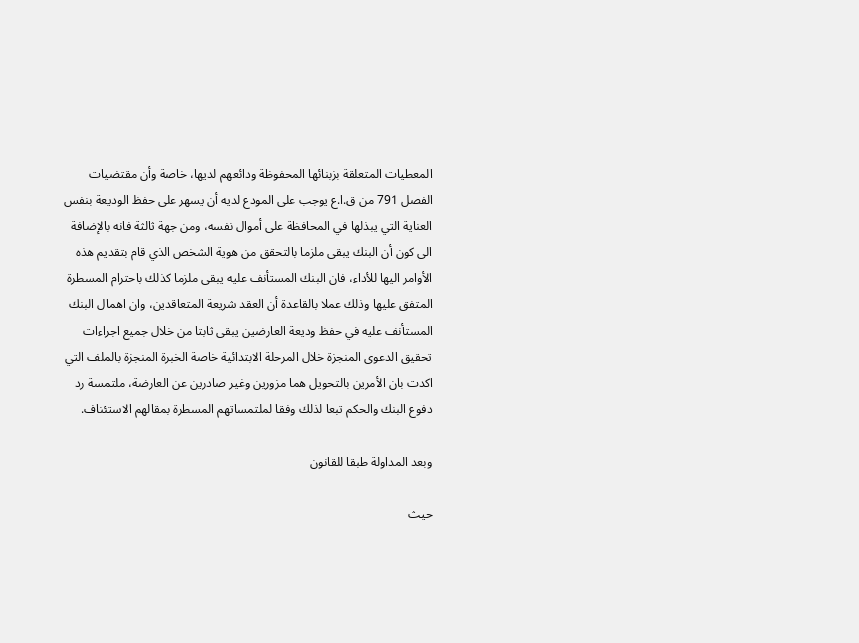المعطيات المتعلقة بزبنائها المحفوظة ودائعهم لديها، خاصة وأن مقتضيات الفصل 791 من ق.ا.ع يوجب على المودع لديه أن يسهر على حفظ الوديعة بنفس العناية التي يبذلها في المحافظة على أموال نفسه، ومن جهة ثالثة فانه بالإضافة الى كون أن البنك يبقى ملزما بالتحقق من هوية الشخص الذي قام بتقديم هذه الأوامر اليها للأداء، فان البنك المستأنف عليه يبقى ملزما كذلك باحترام المسطرة المتفق عليها وذلك عملا بالقاعدة أن العقد شريعة المتعاقدين، وان اهمال البنك المستأنف عليه في حفظ وديعة العارضين يبقى ثابتا من خلال جميع اجراءات تحقيق الدعوى المنجزة خلال المرحلة الابتدائية خاصة الخبرة المنجزة بالملف التي اكدت بان الأمرين بالتحويل هما مزورين وغير صادرين عن العارضة، ملتمسة رد دفوع البنك والحكم تبعا لذلك وفقا لملتمساتهم المسطرة بمقالهم الاستئناف.

وبعد المداولة طبقا للقانون

حيث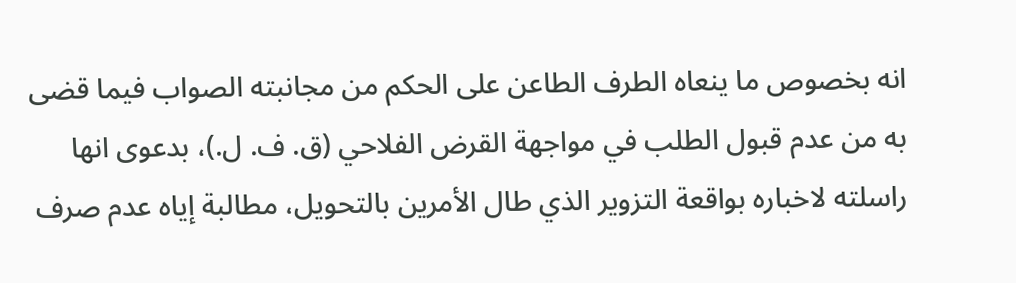انه بخصوص ما ينعاه الطرف الطاعن على الحكم من مجانبته الصواب فيما قضى به من عدم قبول الطلب في مواجهة القرض الفلاحي (ق. ف. ل.)، بدعوى انها راسلته لاخباره بواقعة التزوير الذي طال الأمرين بالتحويل، مطالبة إياه عدم صرف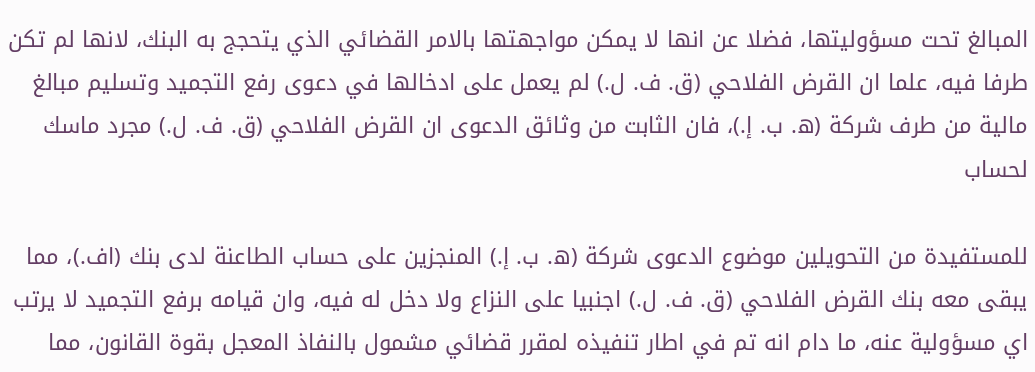المبالغ تحت مسؤوليتها، فضلا عن انها لا يمكن مواجهتها بالامر القضائي الذي يتحجج به البنك، لانها لم تكن طرفا فيه، علما ان القرض الفلاحي (ق. ف. ل.) لم يعمل على ادخالها في دعوى رفع التجميد وتسليم مبالغ مالية من طرف شركة (ه. ب. إ.)، فان الثابت من وثائق الدعوى ان القرض الفلاحي (ق. ف. ل.) مجرد ماسك لحساب

للمستفيدة من التحويلين موضوع الدعوى شركة (ه. ب. إ.) المنجزين على حساب الطاعنة لدى بنك (اف.)، مما يبقى معه بنك القرض الفلاحي (ق. ف. ل.) اجنبيا على النزاع ولا دخل له فيه، وان قيامه برفع التجميد لا يرتب اي مسؤولية عنه، ما دام انه تم في اطار تنفيذه لمقرر قضائي مشمول بالنفاذ المعجل بقوة القانون، مما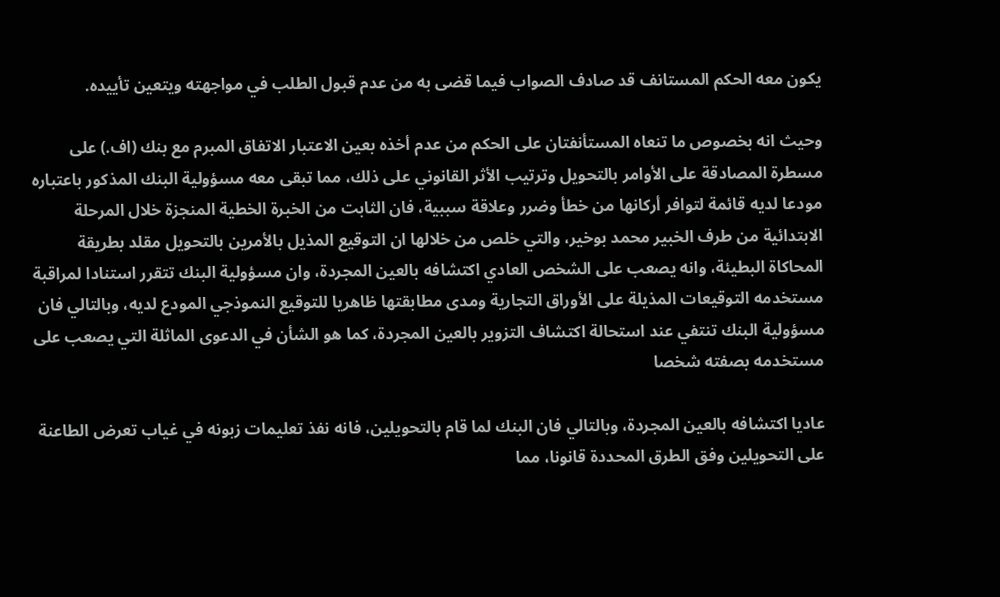يكون معه الحكم المستانف قد صادف الصواب فيما قضى به من عدم قبول الطلب في مواجهته ويتعين تأييده.

وحيث انه بخصوص ما تنعاه المستأنفتان على الحكم من عدم أخذه بعين الاعتبار الاتفاق المبرم مع بنك (اف.) على مسطرة المصادقة على الأوامر بالتحويل وترتيب الأثر القانوني على ذلك، مما تبقى معه مسؤولية البنك المذكور باعتباره مودعا لديه قائمة لتوافر أركانها من خطأ وضرر وعلاقة سببية، فان الثابت من الخبرة الخطية المنجزة خلال المرحلة الابتدائية من طرف الخبير محمد بوخير، والتي خلص من خلالها ان التوقيع المذيل بالأمرين بالتحويل مقلد بطريقة المحاكاة البطيئة، وانه يصعب على الشخص العادي اكتشافه بالعين المجردة، وان مسؤولية البنك تتقرر استنادا لمراقبة مستخدمه التوقيعات المذيلة على الأوراق التجارية ومدى مطابقتها ظاهريا للتوقيع النموذجي المودع لديه، وبالتالي فان مسؤولية البنك تنتفي عند استحالة اكتشاف التزوير بالعين المجردة، كما هو الشأن في الدعوى الماثلة التي يصعب على مستخدمه بصفته شخصا

عاديا اكتشافه بالعين المجردة، وبالتالي فان البنك لما قام بالتحويلين، فانه نفذ تعليمات زبونه في غياب تعرض الطاعنة على التحويلين وفق الطرق المحددة قانونا، مما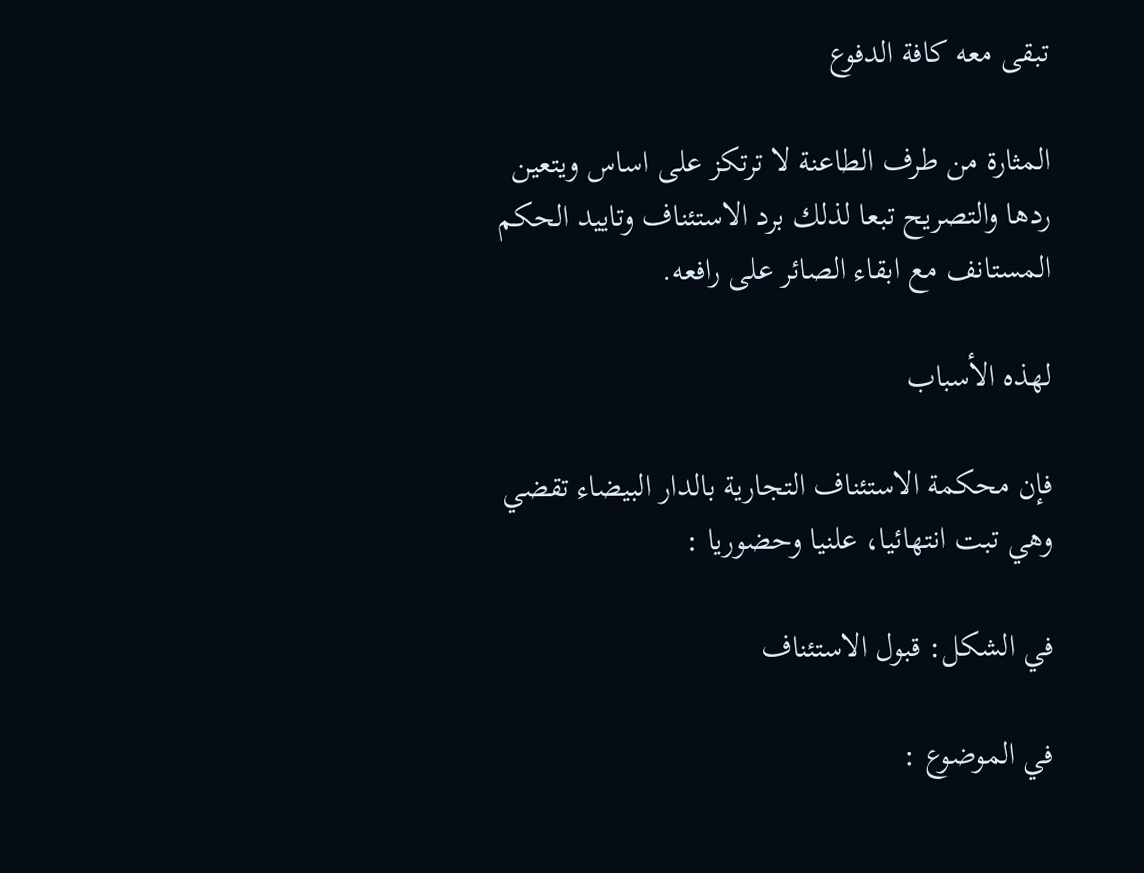تبقى معه كافة الدفوع

المثارة من طرف الطاعنة لا ترتكز على اساس ويتعين ردها والتصريح تبعا لذلك برد الاستئناف وتاييد الحكم المستانف مع ابقاء الصائر على رافعه.

لهذه الأسباب

فإن محكمة الاستئناف التجارية بالدار البيضاء تقضي وهي تبت انتهائيا، علنيا وحضوريا :

في الشكل: قبول الاستئناف

في الموضوع :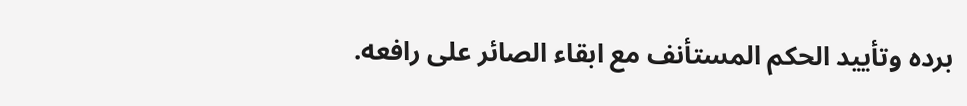برده وتأييد الحكم المستأنف مع ابقاء الصائر على رافعه.